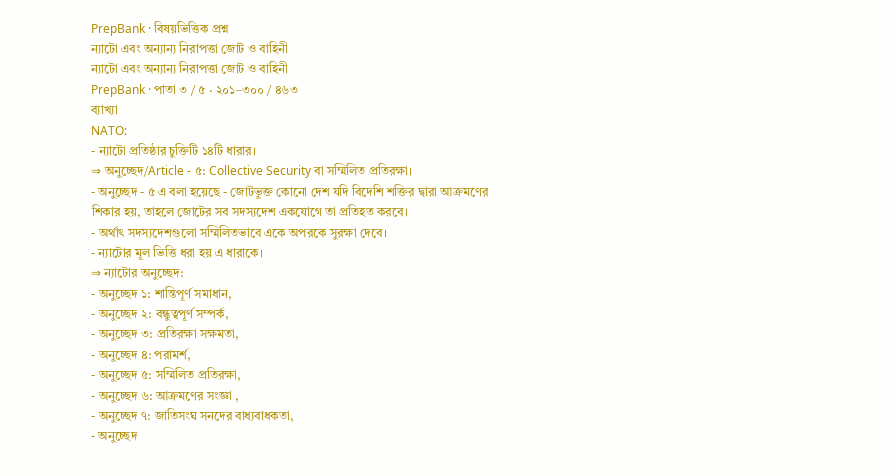PrepBank · বিষয়ভিত্তিক প্রশ্ন
ন্যাটো এবং অন্যান্য নিরাপত্তা জোট ও বাহিনী
ন্যাটো এবং অন্যান্য নিরাপত্তা জোট ও বাহিনী
PrepBank · পাতা ৩ / ৫ · ২০১–৩০০ / ৪৬৩
ব্যাখ্যা
NATO:
- ন্যাটো প্রতিষ্ঠার চুক্তিটি ১৪টি ধারার।
⇒ অনুচ্ছেদ/Article - ৫: Collective Security বা সম্মিলিত প্রতিরক্ষা।
- অনুচ্ছেদ - ৫ এ বলা হয়েছে - জোটভুক্ত কোনো দেশ যদি বিদেশি শক্তির দ্বারা আক্রমণের শিকার হয়, তাহলে জোটের সব সদস্যদেশ একযোগে তা প্রতিহত করবে।
- অর্থাৎ সদস্যদেশগুলো সম্মিলিতভাবে একে অপরকে সুরক্ষা দেবে।
- ন্যাটোর মূল ভিত্তি ধরা হয় এ ধারাকে।
⇒ ন্যাটোর অনুচ্ছেদ:
- অনুচ্ছেদ ১: শান্তিপূর্ণ সমাধান,
- অনুচ্ছেদ ২: বন্ধুত্বপূর্ণ সম্পর্ক,
- অনুচ্ছেদ ৩: প্রতিরক্ষা সক্ষমতা,
- অনুচ্ছেদ ৪: পরামর্শ,
- অনুচ্ছেদ ৫: সম্মিলিত প্রতিরক্ষা,
- অনুচ্ছেদ ৬: আক্রমণের সংজ্ঞা ,
- অনুচ্ছেদ ৭: জাতিসংঘ সনদের বাধ্যবাধকতা,
- অনুচ্ছেদ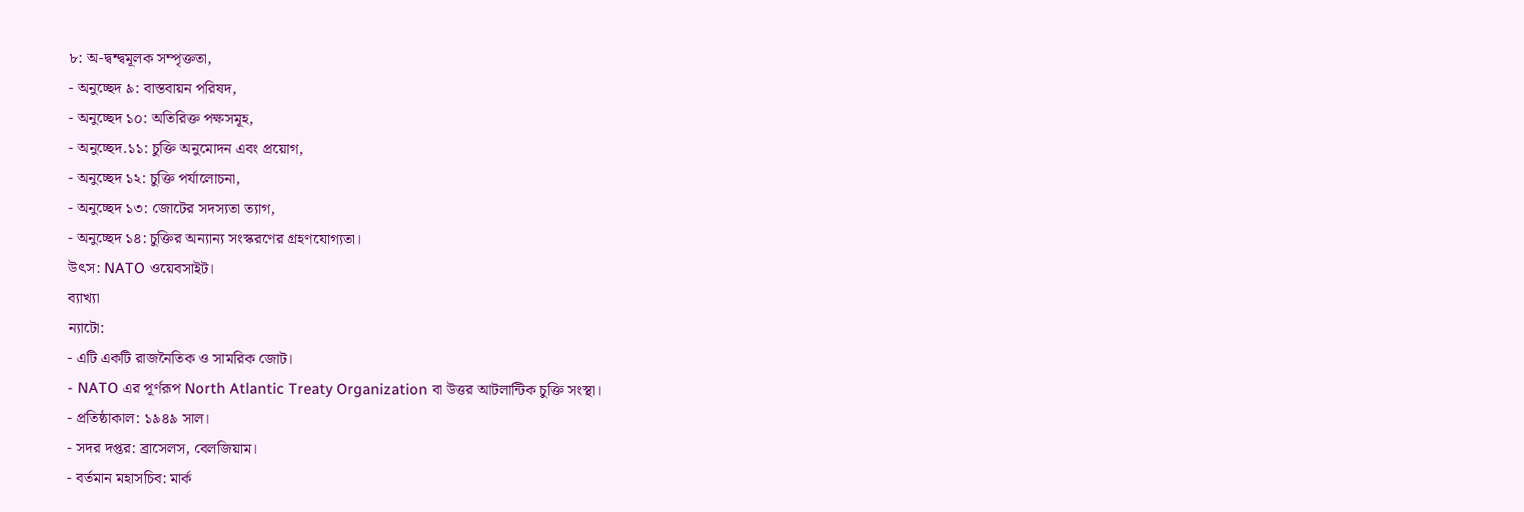৮: অ-দ্বন্দ্বমূলক সম্পৃক্ততা,
- অনুচ্ছেদ ৯: বাস্তবায়ন পরিষদ,
- অনুচ্ছেদ ১০: অতিরিক্ত পক্ষসমূহ,
- অনুচ্ছেদ.১১: চুক্তি অনুমোদন এবং প্রয়োগ,
- অনুচ্ছেদ ১২: চুক্তি পর্যালোচনা,
- অনুচ্ছেদ ১৩: জোটের সদস্যতা ত্যাগ,
- অনুচ্ছেদ ১৪: চুক্তির অন্যান্য সংস্করণের গ্রহণযোগ্যতা।
উৎস: NATO ওয়েবসাইট।
ব্যাখ্যা
ন্যাটো:
- এটি একটি রাজনৈতিক ও সামরিক জোট।
- NATO এর পূর্ণরূপ North Atlantic Treaty Organization বা উত্তর আটলান্টিক চুক্তি সংস্থা।
- প্রতিষ্ঠাকাল: ১৯৪৯ সাল।
- সদর দপ্তর: ব্রাসেলস, বেলজিয়াম।
- বর্তমান মহাসচিব: মার্ক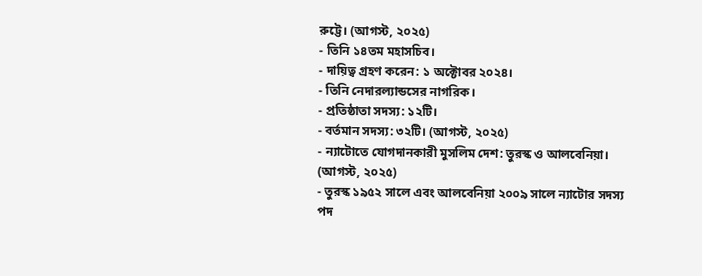রুট্টে। (আগস্ট, ২০২৫)
- তিনি ১৪তম মহাসচিব।
- দায়িত্ব গ্রহণ করেন: ১ অক্টোবর ২০২৪।
- তিনি নেদারল্যান্ডসের নাগরিক।
- প্রতিষ্ঠাতা সদস্য: ১২টি।
- বর্তমান সদস্য: ৩২টি। (আগস্ট, ২০২৫)
- ন্যাটোতে যোগদানকারী মুসলিম দেশ: তুরস্ক ও আলবেনিয়া। (আগস্ট, ২০২৫)
- তুরস্ক ১৯৫২ সালে এবং আলবেনিয়া ২০০৯ সালে ন্যাটোর সদস্য পদ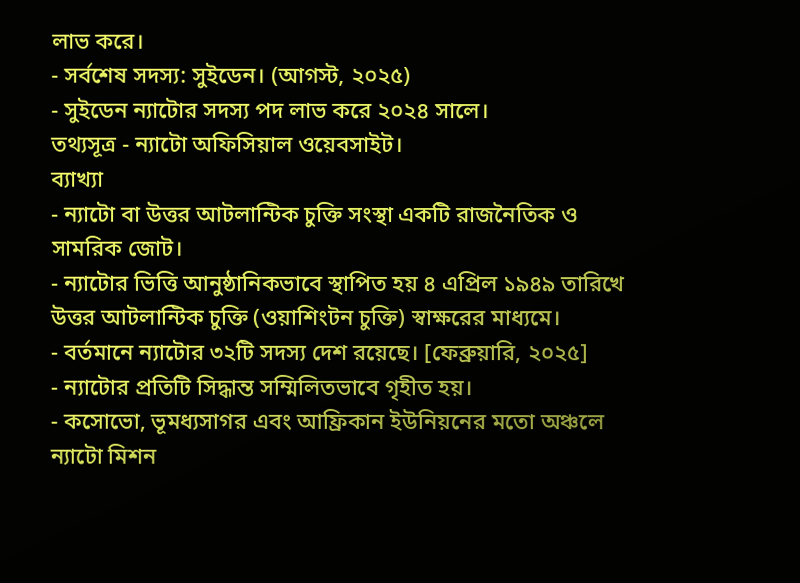লাভ করে।
- সর্বশেষ সদস্য: সুইডেন। (আগস্ট, ২০২৫)
- সুইডেন ন্যাটোর সদস্য পদ লাভ করে ২০২৪ সালে।
তথ্যসূত্র - ন্যাটো অফিসিয়াল ওয়েবসাইট।
ব্যাখ্যা
- ন্যাটো বা উত্তর আটলান্টিক চুক্তি সংস্থা একটি রাজনৈতিক ও সামরিক জোট।
- ন্যাটোর ভিত্তি আনুষ্ঠানিকভাবে স্থাপিত হয় ৪ এপ্রিল ১৯৪৯ তারিখে উত্তর আটলান্টিক চুক্তি (ওয়াশিংটন চুক্তি) স্বাক্ষরের মাধ্যমে।
- বর্তমানে ন্যাটোর ৩২টি সদস্য দেশ রয়েছে। [ফেব্রুয়ারি, ২০২৫]
- ন্যাটোর প্রতিটি সিদ্ধান্ত সম্মিলিতভাবে গৃহীত হয়।
- কসোভো, ভূমধ্যসাগর এবং আফ্রিকান ইউনিয়নের মতো অঞ্চলে ন্যাটো মিশন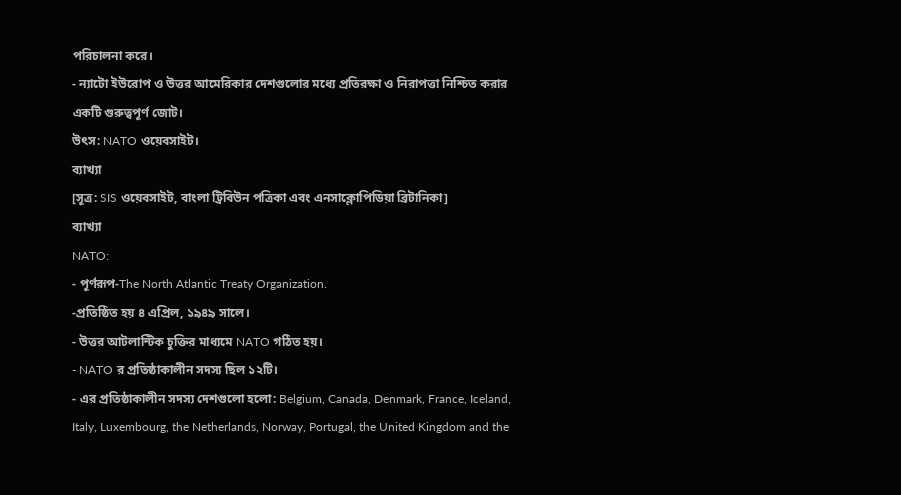পরিচালনা করে।
- ন্যাটো ইউরোপ ও উত্তর আমেরিকার দেশগুলোর মধ্যে প্রতিরক্ষা ও নিরাপত্তা নিশ্চিত করার একটি গুরুত্বপূর্ণ জোট।
উৎস: NATO ওয়েবসাইট।
ব্যাখ্যা
[সূত্র: SIS ওয়েবসাইট, বাংলা ট্রিবিউন পত্রিকা এবং এনসাক্লোপিডিয়া ব্রিটানিকা]
ব্যাখ্যা
NATO:
- পূর্ণরূপ-The North Atlantic Treaty Organization.
-প্রতিষ্ঠিত হয় ৪ এপ্রিল, ১৯৪৯ সালে।
- উত্তর আটলান্টিক চুক্তির মাধ্যমে NATO গঠিত হয়।
- NATO র প্রতিষ্ঠাকালীন সদস্য ছিল ১২টি।
- এর প্রতিষ্ঠাকালীন সদস্য দেশগুলো হলো: Belgium, Canada, Denmark, France, Iceland, Italy, Luxembourg, the Netherlands, Norway, Portugal, the United Kingdom and the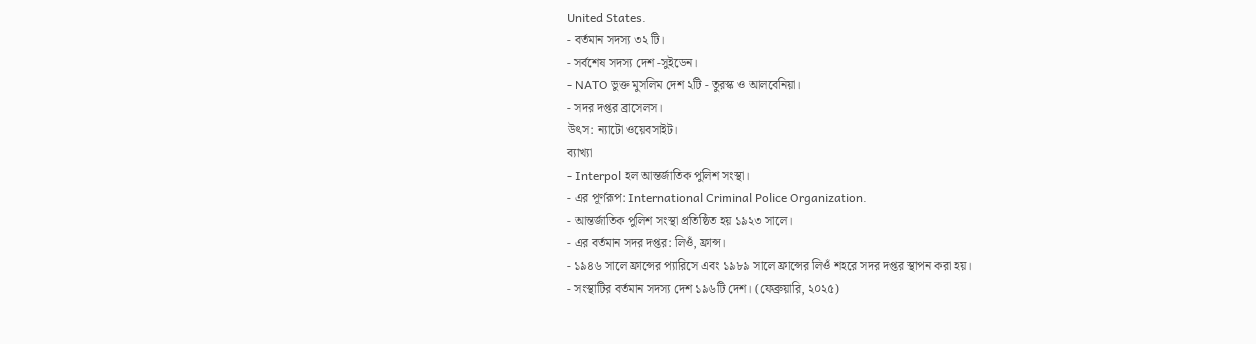United States.
- বর্তমান সদস্য ৩২ টি।
- সর্বশেষ সদস্য দেশ -সুইডেন।
- NATO ভুক্ত মুসলিম দেশ ২টি - তুরস্ক ও আলবেনিয়া।
- সদর দপ্তর ব্রাসেলস।
উৎস: ন্যাটো ওয়েবসাইট।
ব্যাখ্যা
- Interpol হল আন্তর্জাতিক পুলিশ সংস্থা।
- এর পূর্ণরূপ: International Criminal Police Organization.
- আন্তর্জাতিক পুলিশ সংস্থা প্রতিষ্ঠিত হয় ১৯২৩ সালে।
- এর বর্তমান সদর দপ্তর: লিওঁ, ফ্রান্স।
- ১৯৪৬ সালে ফ্রান্সের প্যারিসে এবং ১৯৮৯ সালে ফ্রান্সের লিওঁ শহরে সদর দপ্তর স্থাপন করা হয়।
- সংস্থাটির বর্তমান সদস্য দেশ ১৯৬টি দেশ। (ফেব্রুয়ারি, ২০২৫)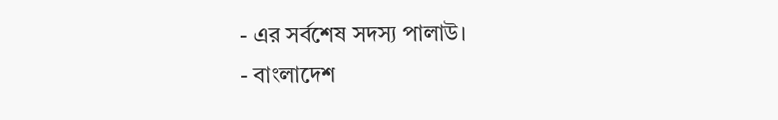- এর সর্বশেষ সদস্য পালাউ।
- বাংলাদেশ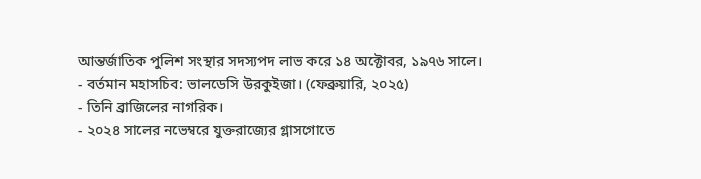আন্তর্জাতিক পুলিশ সংস্থার সদস্যপদ লাভ করে ১৪ অক্টোবর, ১৯৭৬ সালে।
- বর্তমান মহাসচিব: ভালডেসি উরকুইজা। (ফেব্রুয়ারি, ২০২৫)
- তিনি ব্রাজিলের নাগরিক।
- ২০২৪ সালের নভেম্বরে যুক্তরাজ্যের গ্লাসগোতে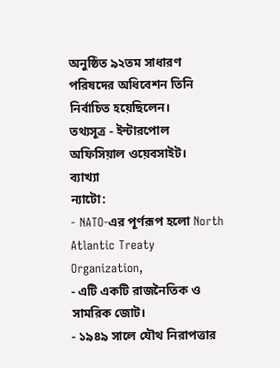অনুষ্ঠিত ৯২তম সাধারণ পরিষদের অধিবেশন তিনি নির্বাচিত হয়েছিলেন।
তথ্যসূত্র - ইন্টারপোল অফিসিয়াল ওয়েবসাইট।
ব্যাখ্যা
ন্যাটো:
- NATO-এর পূর্ণরূপ হলো North Atlantic Treaty Organization,
- এটি একটি রাজনৈতিক ও সামরিক জোট।
- ১৯৪৯ সালে যৌথ নিরাপত্তার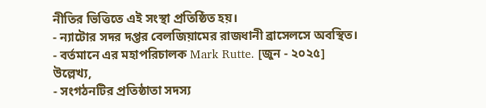নীতির ভিত্তিতে এই সংস্থা প্রতিষ্ঠিত হয়।
- ন্যাটোর সদর দপ্তর বেলজিয়ামের রাজধানী ব্রাসেলসে অবস্থিত।
- বর্তমানে এর মহাপরিচালক Mark Rutte. [জুন - ২০২৫]
উল্লেখ্য,
- সংগঠনটির প্রতিষ্ঠাতা সদস্য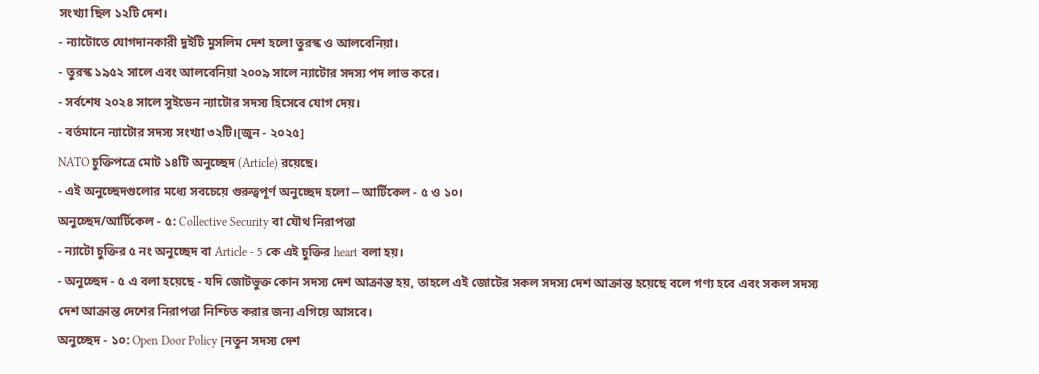সংখ্যা ছিল ১২টি দেশ।
- ন্যাটোতে যোগদানকারী দুইটি মুসলিম দেশ হলো তুরস্ক ও আলবেনিয়া।
- তুরস্ক ১৯৫২ সালে এবং আলবেনিয়া ২০০৯ সালে ন্যাটোর সদস্য পদ লাভ করে।
- সর্বশেষ ২০২৪ সালে সুইডেন ন্যাটোর সদস্য হিসেবে যোগ দেয়।
- বর্তমানে ন্যাটোর সদস্য সংখ্যা ৩২টি।[জুন - ২০২৫]
NATO চুক্তিপত্রে মোট ১৪টি অনুচ্ছেদ (Article) রয়েছে।
- এই অনুচ্ছেদগুলোর মধ্যে সবচেয়ে গুরুত্বপূর্ণ অনুচ্ছেদ হলো ⎯ আর্টিকেল - ৫ ও ১০।
অনুচ্ছেদ/আর্টিকেল - ৫: Collective Security বা যৌথ নিরাপত্তা
- ন্যাটো চুক্তির ৫ নং অনুচ্ছেদ বা Article - 5 কে এই চুক্তির heart বলা হয়।
- অনুচ্ছেদ - ৫ এ বলা হয়েছে - যদি জোটভুক্ত কোন সদস্য দেশ আক্রান্ত হয়, তাহলে এই জোটের সকল সদস্য দেশ আক্রান্ত হয়েছে বলে গণ্য হবে এবং সকল সদস্য দেশ আক্রান্ত দেশের নিরাপত্তা নিশ্চিত করার জন্য এগিয়ে আসবে।
অনুচ্ছেদ - ১০: Open Door Policy [নতুন সদস্য দেশ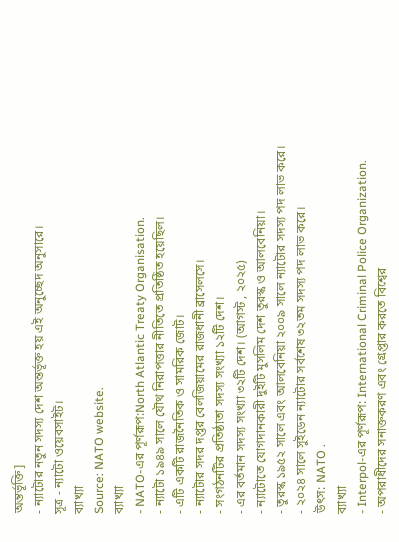অন্তর্ভূক্তি]
- ন্যাটোর নতুন সদস্য দেশ অন্তর্ভূক্ত হয় এই অনুচ্ছেদ অনুসারে।
সূত্র - ন্যাটো ওয়েবসাইট।
ব্যাখ্যা
Source: NATO website.
ব্যাখ্যা
- NATO-এর পূর্ণরূপ:North Atlantic Treaty Organisation.
- ন্যাটো ১৯৪৯ সালে যৌথ নিরাপত্তার নীতিতে প্রতিষ্ঠিত হয়েছিল।
- এটি একটি রাজনৈতিক ও সামরিক জোট।
- ন্যাটোর সদর দপ্তর বেলজিয়ামের রাজধানী ব্রাসেলসে।
- সংগঠনটির প্রতিষ্ঠাতা সদস্য সংখ্যা ১২টি দেশ।
- এর বর্তমান সদস্য সংখ্যা ৩২টি দেশ। (আগস্ট , ২০২৫)
- ন্যাটোতে যোগদানকারী দুইটি মুসলিম দেশ তুরস্ক ও আলবেনিয়া।
- তুরস্ক ১৯৫২ সালে এবং আলবেনিয়া ২০০৯ সালে ন্যাটোর সদস্য পদ লাভ করে।
- ২০২৪ সালে সুইডেন ন্যাটোর সর্বশেষ ৩২তম সদস্য পদ লাভ করে।
উৎস: NATO .
ব্যাখ্যা
- Interpol-এর পূর্ণরূপ: International Criminal Police Organization.
- অপরাধীদের সনাক্তকরণ এবং গ্রেপ্তার করতে বিশ্বের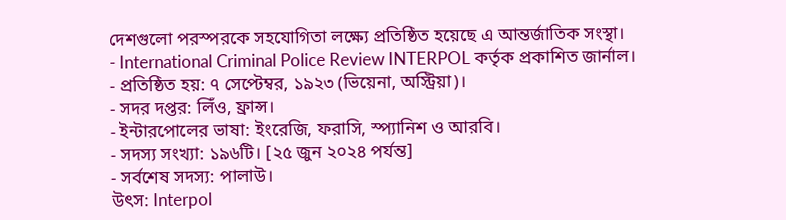দেশগুলো পরস্পরকে সহযোগিতা লক্ষ্যে প্রতিষ্ঠিত হয়েছে এ আন্তর্জাতিক সংস্থা।
- International Criminal Police Review INTERPOL কর্তৃক প্রকাশিত জার্নাল।
- প্রতিষ্ঠিত হয়: ৭ সেপ্টেম্বর, ১৯২৩ (ভিয়েনা, অস্ট্রিয়া)।
- সদর দপ্তর: লিঁও, ফ্রান্স।
- ইন্টারপোলের ভাষা: ইংরেজি, ফরাসি, স্প্যানিশ ও আরবি।
- সদস্য সংখ্যা: ১৯৬টি। [২৫ জুন ২০২৪ পর্যন্ত]
- সর্বশেষ সদস্য: পালাউ।
উৎস: Interpol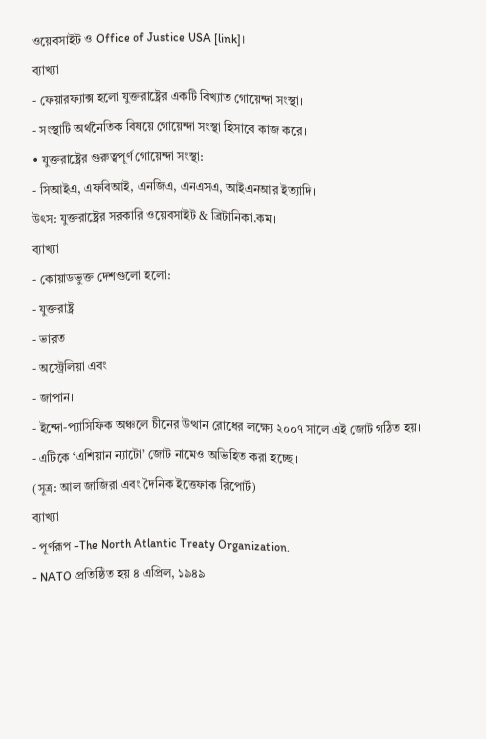ওয়েবসাইট ও Office of Justice USA [link]।
ব্যাখ্যা
- ফেয়ারফ্যাক্স হলো যুক্তরাষ্ট্রের একটি বিখ্যাত গোয়েন্দা সংস্থা।
- সংস্থাটি অর্থনৈতিক বিষয়ে গোয়েন্দা সংস্থা হিসাবে কাজ করে।
• যুক্তরাষ্ট্রের গুরুত্বপূর্ণ গোয়েন্দা সংস্থা:
- সিআইএ, এফবিআই, এনজিএ, এনএসএ, আইএনআর ইত্যাদি।
উৎস: যুক্তরাষ্ট্রের সরকারি ওয়েবসাইট & ব্রিটানিকা.কম।
ব্যাখ্যা
- কোয়াডভুক্ত দেশগুলো হলো:
- যুক্তরাষ্ট্র
- ভারত
- অস্ট্রেলিয়া এবং
- জাপান।
- ইন্দো-প্যাসিফিক অঞ্চলে চীনের উত্থান রোধের লক্ষ্যে ২০০৭ সালে এই জোট গঠিত হয়।
- এটিকে ‘এশিয়ান ন্যাটো’ জোট নামেও অভিহিত করা হচ্ছে।
(সূত্র: আল জাজিরা এবং দৈনিক ইত্তেফাক রিপোর্ট)
ব্যাখ্যা
- পূর্ণরূপ -The North Atlantic Treaty Organization.
- NATO প্রতিষ্ঠিত হয় ৪ এপ্রিল, ১৯৪৯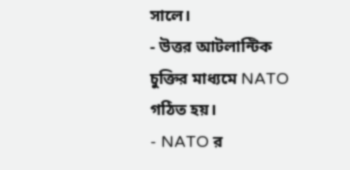সালে।
- উত্তর আটলান্টিক চুক্তির মাধ্যমে NATO গঠিত হয়।
- NATO র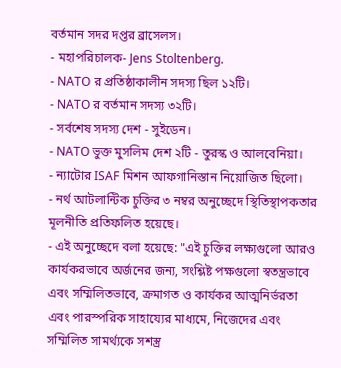বর্তমান সদর দপ্তর ব্রাসেলস।
- মহাপরিচালক- Jens Stoltenberg.
- NATO র প্রতিষ্ঠাকালীন সদস্য ছিল ১২টি।
- NATO র বর্তমান সদস্য ৩২টি।
- সর্বশেষ সদস্য দেশ - সুইডেন।
- NATO ভুক্ত মুসলিম দেশ ২টি - তুরস্ক ও আলবেনিয়া।
- ন্যাটোর ISAF মিশন আফগানিস্তান নিয়োজিত ছিলো।
- নর্থ আটলান্টিক চুক্তির ৩ নম্বর অনুচ্ছেদে স্থিতিস্থাপকতার মূলনীতি প্রতিফলিত হয়েছে।
- এই অনুচ্ছেদে বলা হয়েছে: "এই চুক্তির লক্ষ্যগুলো আরও কার্যকরভাবে অর্জনের জন্য, সংশ্লিষ্ট পক্ষগুলো স্বতন্ত্রভাবে এবং সম্মিলিতভাবে, ক্রমাগত ও কার্যকর আত্মনির্ভরতা এবং পারস্পরিক সাহায্যের মাধ্যমে, নিজেদের এবং সম্মিলিত সামর্থ্যকে সশস্ত্র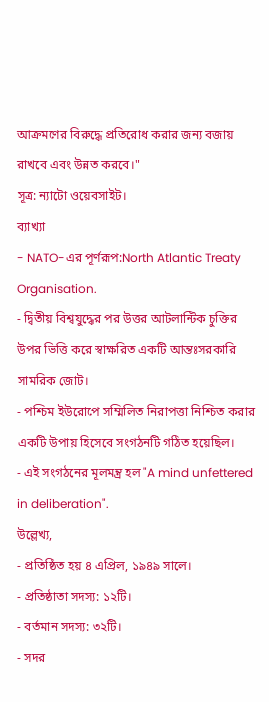আক্রমণের বিরুদ্ধে প্রতিরোধ করার জন্য বজায় রাখবে এবং উন্নত করবে।"
সূত্র: ন্যাটো ওয়েবসাইট।
ব্যাখ্যা
- NATO-এর পূর্ণরূপ:North Atlantic Treaty Organisation.
- দ্বিতীয় বিশ্বযুদ্ধের পর উত্তর আটলান্টিক চুক্তির উপর ভিত্তি করে স্বাক্ষরিত একটি আন্তঃসরকারি সামরিক জোট।
- পশ্চিম ইউরোপে সম্মিলিত নিরাপত্তা নিশ্চিত করার একটি উপায় হিসেবে সংগঠনটি গঠিত হয়েছিল।
- এই সংগঠনের মূলমন্ত্র হল "A mind unfettered in deliberation".
উল্লেখ্য,
- প্রতিষ্ঠিত হয় ৪ এপ্রিল, ১৯৪৯ সালে।
- প্রতিষ্ঠাতা সদস্য: ১২টি।
- বর্তমান সদস্য: ৩২টি।
- সদর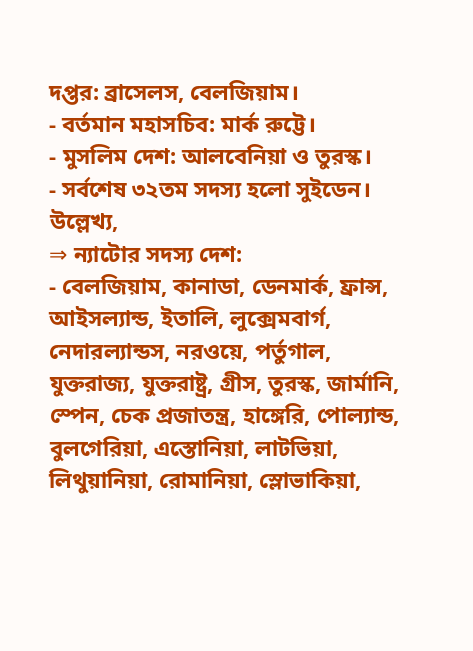দপ্তর: ব্রাসেলস, বেলজিয়াম।
- বর্তমান মহাসচিব: মার্ক রুট্টে।
- মুসলিম দেশ: আলবেনিয়া ও তুরস্ক।
- সর্বশেষ ৩২তম সদস্য হলো সুইডেন।
উল্লেখ্য,
⇒ ন্যাটোর সদস্য দেশ:
- বেলজিয়াম, কানাডা, ডেনমার্ক, ফ্রান্স, আইসল্যান্ড, ইতালি, লুক্সেমবার্গ, নেদারল্যান্ডস, নরওয়ে, পর্তুগাল, যুক্তরাজ্য, যুক্তরাষ্ট্র, গ্রীস, তুরস্ক, জার্মানি, স্পেন, চেক প্রজাতন্ত্র, হাঙ্গেরি, পোল্যান্ড, বুলগেরিয়া, এস্তোনিয়া, লাটভিয়া, লিথুয়ানিয়া, রোমানিয়া, স্লোভাকিয়া,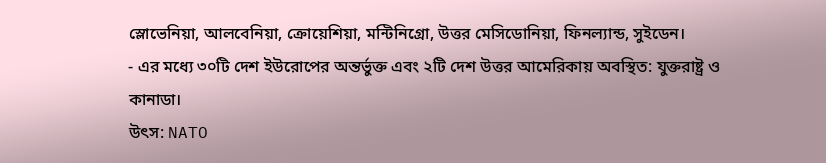স্লোভেনিয়া, আলবেনিয়া, ক্রোয়েশিয়া, মন্টিনিগ্রো, উত্তর মেসিডোনিয়া, ফিনল্যান্ড, সুইডেন।
- এর মধ্যে ৩০টি দেশ ইউরোপের অন্তর্ভুক্ত এবং ২টি দেশ উত্তর আমেরিকায় অবস্থিত: যুক্তরাষ্ট্র ও কানাডা।
উৎস: NATO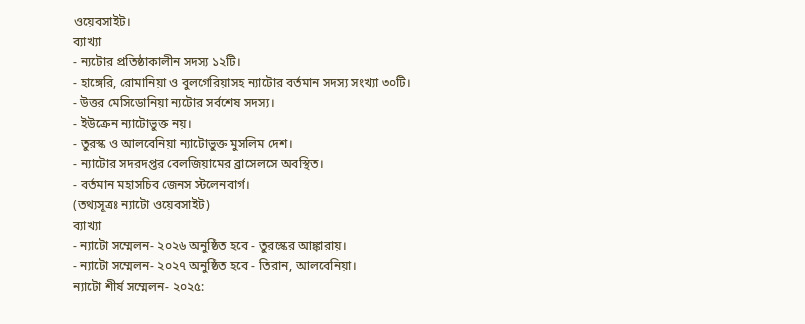ওয়েবসাইট।
ব্যাখ্যা
- ন্যটোর প্রতিষ্ঠাকালীন সদস্য ১২টি।
- হাঙ্গেরি, রোমানিয়া ও বুলগেরিয়াসহ ন্যাটোর বর্তমান সদস্য সংখ্যা ৩০টি।
- উত্তর মেসিডোনিয়া ন্যটোর সর্বশেষ সদস্য।
- ইউক্রেন ন্যাটোভুক্ত নয়।
- তুরস্ক ও আলবেনিয়া ন্যাটোভুক্ত মুসলিম দেশ।
- ন্যাটোর সদরদপ্তর বেলজিয়ামের ব্রাসেলসে অবস্থিত।
- বর্তমান মহাসচিব জেনস স্টলেনবার্গ।
(তথ্যসূত্রঃ ন্যাটো ওয়েবসাইট)
ব্যাখ্যা
- ন্যাটো সম্মেলন- ২০২৬ অনুষ্ঠিত হবে - তুরস্কের আঙ্কারায়।
- ন্যাটো সম্মেলন- ২০২৭ অনুষ্ঠিত হবে - তিরান, আলবেনিয়া।
ন্যাটো শীর্ষ সম্মেলন- ২০২৫: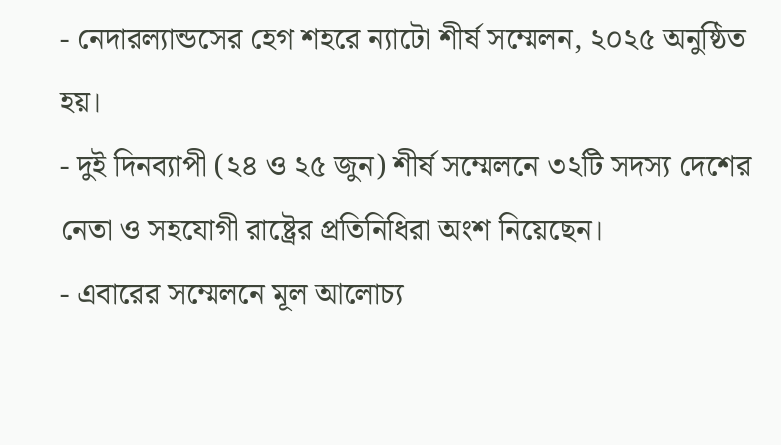- নেদারল্যান্ডসের হেগ শহরে ন্যাটো শীর্ষ সম্মেলন, ২০২৫ অনুষ্ঠিত হয়।
- দুই দিনব্যাপী (২৪ ও ২৫ জুন) শীর্ষ সম্মেলনে ৩২টি সদস্য দেশের নেতা ও সহযোগী রাষ্ট্রের প্রতিনিধিরা অংশ নিয়েছেন।
- এবারের সম্মেলনে মূল আলোচ্য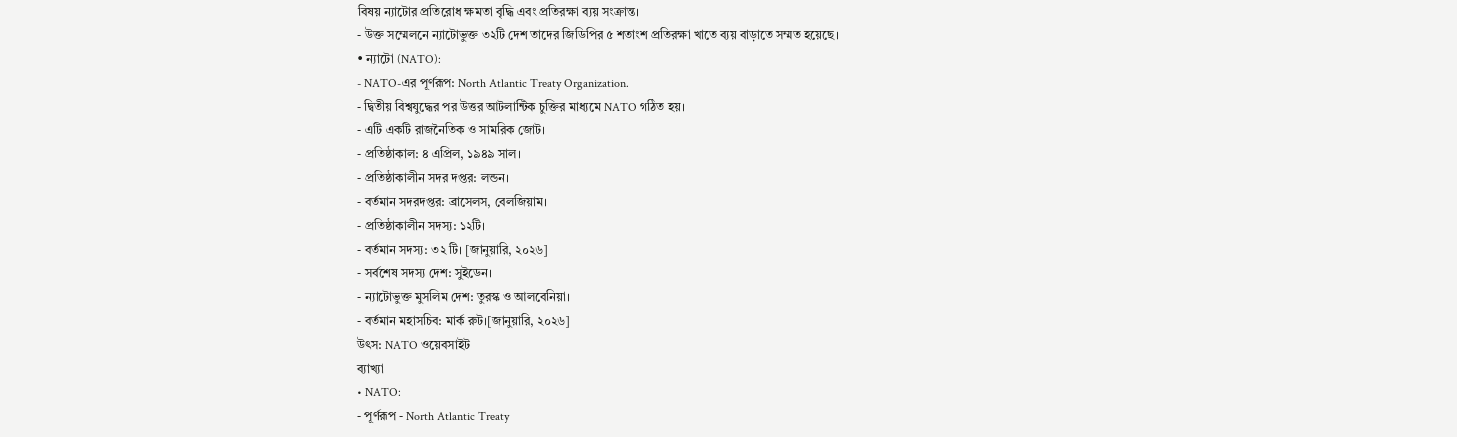বিষয় ন্যাটোর প্রতিরোধ ক্ষমতা বৃদ্ধি এবং প্রতিরক্ষা ব্যয় সংক্রান্ত।
- উক্ত সম্মেলনে ন্যাটোভুক্ত ৩২টি দেশ তাদের জিডিপির ৫ শতাংশ প্রতিরক্ষা খাতে ব্যয় বাড়াতে সম্মত হয়েছে।
• ন্যাটো (NATO):
- NATO-এর পূর্ণরূপ: North Atlantic Treaty Organization.
- দ্বিতীয় বিশ্বযুদ্ধের পর উত্তর আটলান্টিক চুক্তির মাধ্যমে NATO গঠিত হয়।
- এটি একটি রাজনৈতিক ও সামরিক জোট।
- প্রতিষ্ঠাকাল: ৪ এপ্রিল, ১৯৪৯ সাল।
- প্রতিষ্ঠাকালীন সদর দপ্তর: লন্ডন।
- বর্তমান সদরদপ্তর: ব্রাসেলস, বেলজিয়াম।
- প্রতিষ্ঠাকালীন সদস্য: ১২টি।
- বর্তমান সদস্য: ৩২ টি। [জানুয়ারি, ২০২৬]
- সর্বশেষ সদস্য দেশ: সুইডেন।
- ন্যাটোভুক্ত মুসলিম দেশ: তুরস্ক ও আলবেনিয়া।
- বর্তমান মহাসচিব: মার্ক রুট।[জানুয়ারি, ২০২৬]
উৎস: NATO ওয়েবসাইট
ব্যাখ্যা
• NATO:
- পূর্ণরূপ - North Atlantic Treaty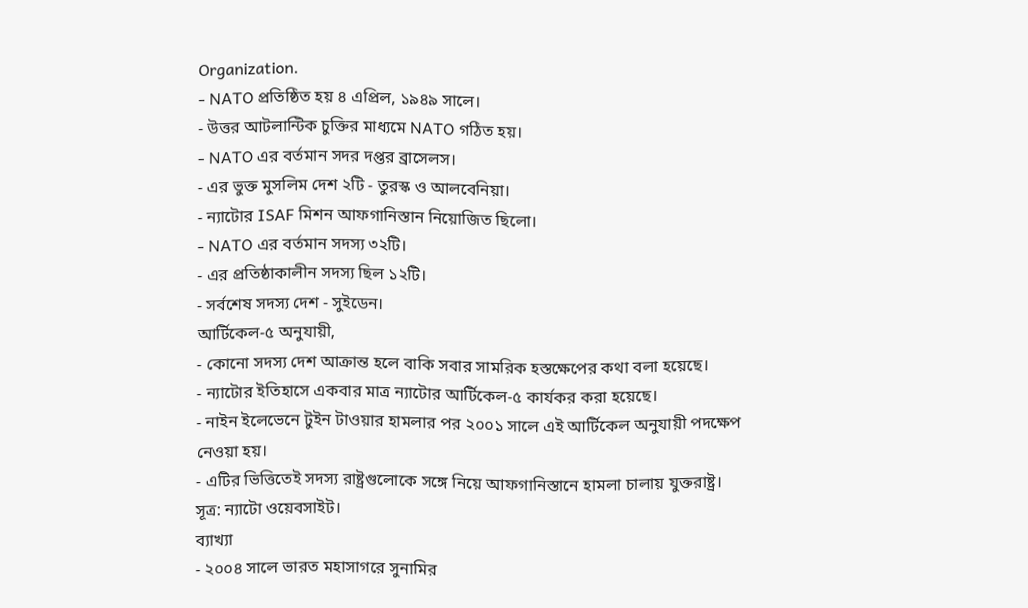Organization.
- NATO প্রতিষ্ঠিত হয় ৪ এপ্রিল, ১৯৪৯ সালে।
- উত্তর আটলান্টিক চুক্তির মাধ্যমে NATO গঠিত হয়।
- NATO এর বর্তমান সদর দপ্তর ব্রাসেলস।
- এর ভুক্ত মুসলিম দেশ ২টি - তুরস্ক ও আলবেনিয়া।
- ন্যাটোর ISAF মিশন আফগানিস্তান নিয়োজিত ছিলো।
- NATO এর বর্তমান সদস্য ৩২টি।
- এর প্রতিষ্ঠাকালীন সদস্য ছিল ১২টি।
- সর্বশেষ সদস্য দেশ - সুইডেন।
আর্টিকেল-৫ অনুযায়ী,
- কোনো সদস্য দেশ আক্রান্ত হলে বাকি সবার সামরিক হস্তক্ষেপের কথা বলা হয়েছে।
- ন্যাটোর ইতিহাসে একবার মাত্র ন্যাটোর আর্টিকেল-৫ কার্যকর করা হয়েছে।
- নাইন ইলেভেনে টুইন টাওয়ার হামলার পর ২০০১ সালে এই আর্টিকেল অনুযায়ী পদক্ষেপ নেওয়া হয়।
- এটির ভিত্তিতেই সদস্য রাষ্ট্রগুলোকে সঙ্গে নিয়ে আফগানিস্তানে হামলা চালায় যুক্তরাষ্ট্র।
সূত্র: ন্যাটো ওয়েবসাইট।
ব্যাখ্যা
- ২০০৪ সালে ভারত মহাসাগরে সুনামির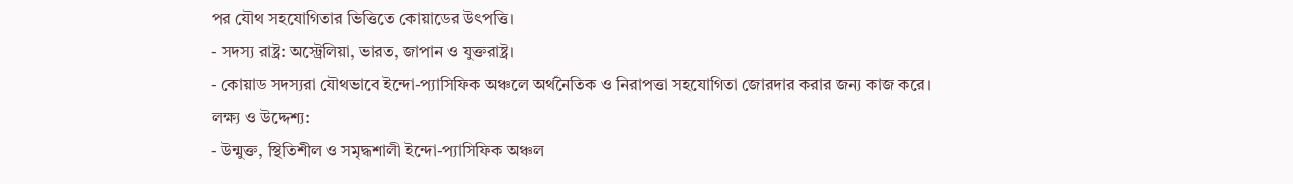পর যৌথ সহযোগিতার ভিত্তিতে কোয়াডের উৎপত্তি।
- সদস্য রাষ্ট্র: অস্ট্রেলিয়া, ভারত, জাপান ও যুক্তরাষ্ট্র।
- কোয়াড সদস্যরা যৌথভাবে ইন্দো-প্যাসিফিক অঞ্চলে অর্থনৈতিক ও নিরাপত্তা সহযোগিতা জোরদার করার জন্য কাজ করে।
লক্ষ্য ও উদ্দেশ্য:
- উন্মুক্ত, স্থিতিশীল ও সমৃদ্ধশালী ইন্দো-প্যাসিফিক অঞ্চল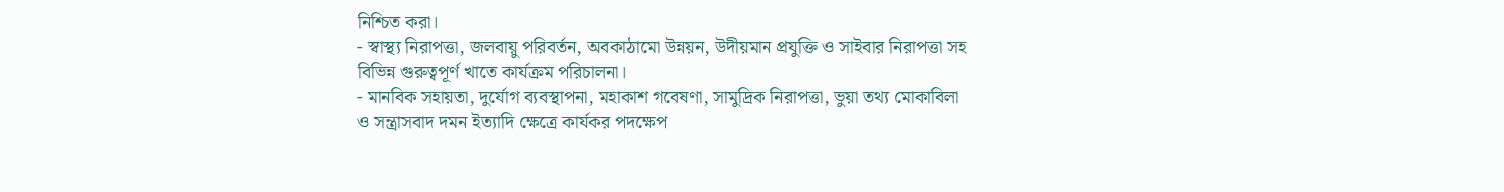নিশ্চিত করা।
- স্বাস্থ্য নিরাপত্তা, জলবায়ু পরিবর্তন, অবকাঠামো উন্নয়ন, উদীয়মান প্রযুক্তি ও সাইবার নিরাপত্তা সহ বিভিন্ন গুরুত্বপূর্ণ খাতে কার্যক্রম পরিচালনা।
- মানবিক সহায়তা, দুর্যোগ ব্যবস্থাপনা, মহাকাশ গবেষণা, সামুদ্রিক নিরাপত্তা, ভুয়া তথ্য মোকাবিলা ও সন্ত্রাসবাদ দমন ইত্যাদি ক্ষেত্রে কার্যকর পদক্ষেপ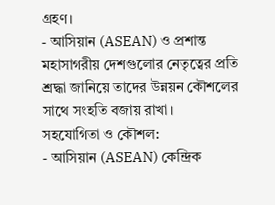গ্রহণ।
- আসিয়ান (ASEAN) ও প্রশান্ত মহাসাগরীয় দেশগুলোর নেতৃত্বের প্রতি শ্রদ্ধা জানিয়ে তাদের উন্নয়ন কৌশলের সাথে সংহতি বজায় রাখা।
সহযোগিতা ও কৌশল:
- আসিয়ান (ASEAN) কেন্দ্রিক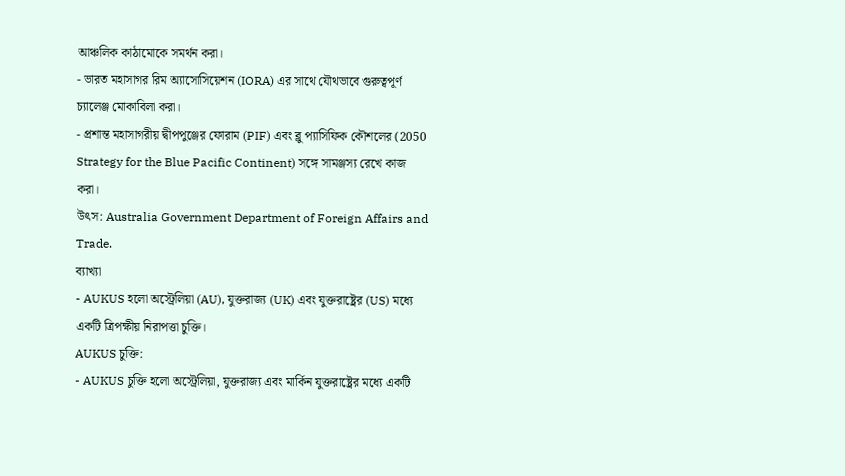আঞ্চলিক কাঠামোকে সমর্থন করা।
- ভারত মহাসাগর রিম অ্যাসোসিয়েশন (IORA) এর সাথে যৌথভাবে গুরুত্বপূর্ণ চ্যালেঞ্জ মোকাবিলা করা।
- প্রশান্ত মহাসাগরীয় দ্বীপপুঞ্জের ফোরাম (PIF) এবং ব্লু প্যাসিফিক কৌশলের (2050 Strategy for the Blue Pacific Continent) সঙ্গে সামঞ্জস্য রেখে কাজ করা।
উৎস: Australia Government Department of Foreign Affairs and Trade.
ব্যাখ্যা
- AUKUS হলো অস্ট্রেলিয়া (AU), যুক্তরাজ্য (UK) এবং যুক্তরাষ্ট্রের (US) মধ্যে একটি ত্রিপক্ষীয় নিরাপত্তা চুক্তি।
AUKUS চুক্তি:
- AUKUS চুক্তি হলো অস্ট্রেলিয়া, যুক্তরাজ্য এবং মার্কিন যুক্তরাষ্ট্রের মধ্যে একটি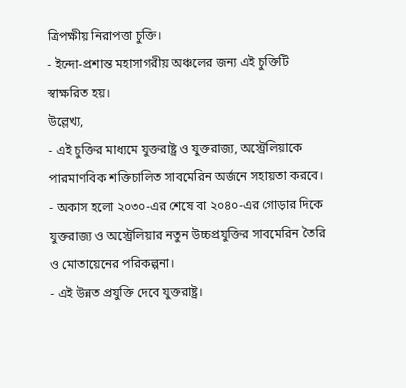ত্রিপক্ষীয় নিরাপত্তা চুক্তি।
- ইন্দো-প্রশান্ত মহাসাগরীয় অঞ্চলের জন্য এই চুক্তিটি স্বাক্ষরিত হয়।
উল্লেখ্য,
- এই চুক্তির মাধ্যমে যুক্তরাষ্ট্র ও যুক্তরাজ্য, অস্ট্রেলিয়াকে পারমাণবিক শক্তিচালিত সাবমেরিন অর্জনে সহায়তা করবে।
- অকাস হলো ২০৩০-এর শেষে বা ২০৪০-এর গোড়ার দিকে যুক্তরাজ্য ও অস্ট্রেলিয়ার নতুন উচ্চপ্রযুক্তির সাবমেরিন তৈরি ও মোতায়েনের পরিকল্পনা।
- এই উন্নত প্রযুক্তি দেবে যুক্তরাষ্ট্র।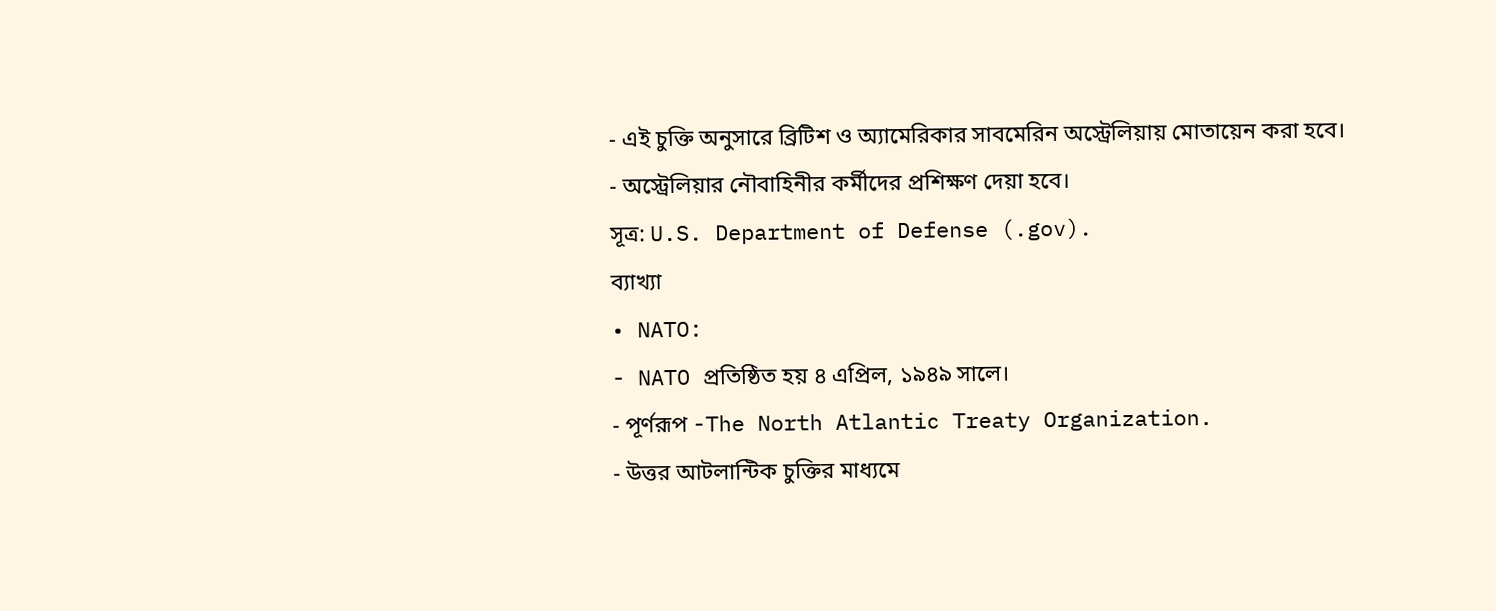- এই চুক্তি অনুসারে ব্রিটিশ ও অ্যামেরিকার সাবমেরিন অস্ট্রেলিয়ায় মোতায়েন করা হবে।
- অস্ট্রেলিয়ার নৌবাহিনীর কর্মীদের প্রশিক্ষণ দেয়া হবে।
সূত্র: U.S. Department of Defense (.gov).
ব্যাখ্যা
• NATO:
- NATO প্রতিষ্ঠিত হয় ৪ এপ্রিল, ১৯৪৯ সালে।
- পূর্ণরূপ -The North Atlantic Treaty Organization.
- উত্তর আটলান্টিক চুক্তির মাধ্যমে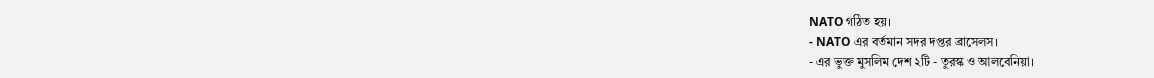NATO গঠিত হয়।
- NATO এর বর্তমান সদর দপ্তর ব্রাসেলস।
- এর ভুক্ত মুসলিম দেশ ২টি - তুরস্ক ও আলবেনিয়া।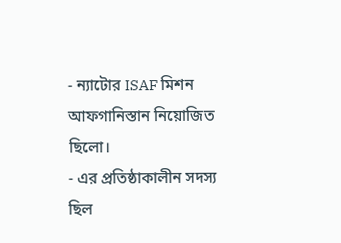- ন্যাটোর ISAF মিশন আফগানিস্তান নিয়োজিত ছিলো।
- এর প্রতিষ্ঠাকালীন সদস্য ছিল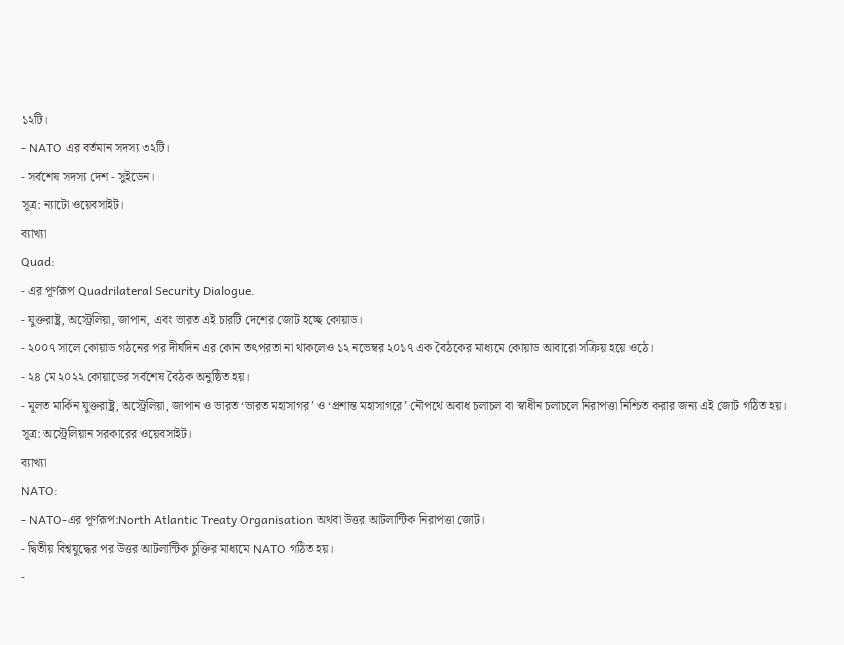১২টি।
- NATO এর বর্তমান সদস্য ৩২টি।
- সর্বশেষ সদস্য দেশ - সুইডেন।
সূত্র: ন্যাটো ওয়েবসাইট।
ব্যাখ্যা
Quad:
- এর পূর্ণরূপ Quadrilateral Security Dialogue.
- যুক্তরাষ্ট্র, অস্ট্রেলিয়া, জাপান, এবং ভারত এই চারটি দেশের জোট হচ্ছে কোয়াড।
- ২০০৭ সালে কোয়াড গঠনের পর দীর্ঘদিন এর কোন তৎপরতা না থাকলেও ১২ নভেম্বর ২০১৭ এক বৈঠকের মাধ্যমে কোয়াড আবারো সক্রিয় হয়ে ওঠে।
- ২৪ মে ২০২২ কোয়াডের সর্বশেষ বৈঠক অনুষ্ঠিত হয়।
- মূলত মার্কিন যুক্তরাষ্ট্র, অস্ট্রেলিয়া, জাপান ও ভারত ‘ভারত মহাসাগর’ ও ‘প্রশান্ত মহাসাগরে’ নৌপথে অবাধ চলাচল বা স্বাধীন চলাচলে নিরাপত্তা নিশ্চিত করার জন্য এই জোট গঠিত হয়।
সূত্র: অস্ট্রেলিয়ান সরকারের ওয়েবসাইট।
ব্যাখ্যা
NATO:
- NATO-এর পূর্ণরূপ:North Atlantic Treaty Organisation অথবা উত্তর আটলান্টিক নিরাপত্তা জোট।
- দ্বিতীয় বিশ্বযুদ্ধের পর উত্তর আটলান্টিক চুক্তির মাধ্যমে NATO গঠিত হয়।
-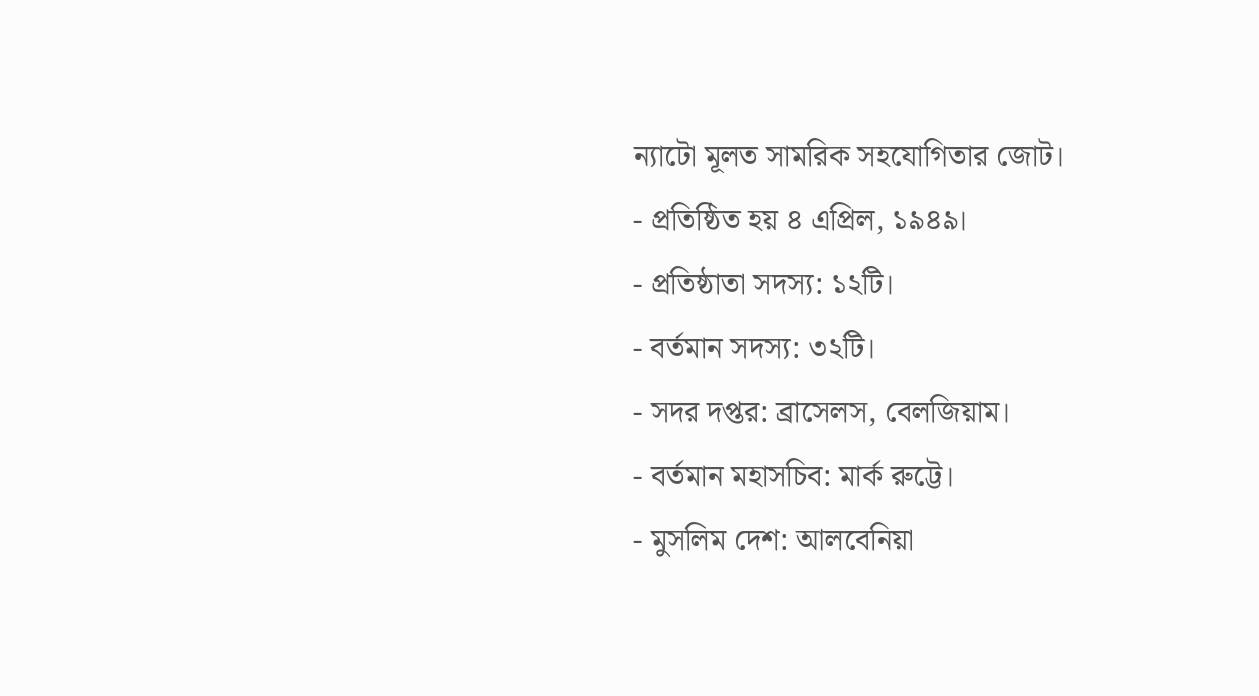ন্যাটো মূলত সামরিক সহযোগিতার জোট।
- প্রতিষ্ঠিত হয় ৪ এপ্রিল, ১৯৪৯।
- প্রতিষ্ঠাতা সদস্য: ১২টি।
- বর্তমান সদস্য: ৩২টি।
- সদর দপ্তর: ব্রাসেলস, বেলজিয়াম।
- বর্তমান মহাসচিব: মার্ক রুট্টে।
- মুসলিম দেশ: আলবেনিয়া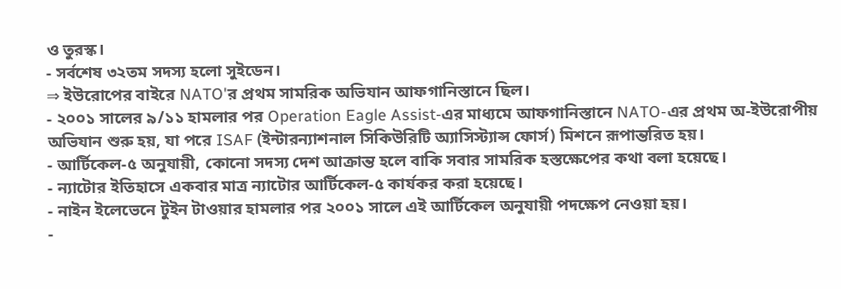ও তুরস্ক।
- সর্বশেষ ৩২তম সদস্য হলো সুইডেন।
⇒ ইউরোপের বাইরে NATO'র প্রথম সামরিক অভিযান আফগানিস্তানে ছিল।
- ২০০১ সালের ৯/১১ হামলার পর Operation Eagle Assist-এর মাধ্যমে আফগানিস্তানে NATO-এর প্রথম অ-ইউরোপীয় অভিযান শুরু হয়, যা পরে ISAF (ইন্টারন্যাশনাল সিকিউরিটি অ্যাসিস্ট্যান্স ফোর্স) মিশনে রূপান্তরিত হয়।
- আর্টিকেল-৫ অনুযায়ী, কোনো সদস্য দেশ আক্রান্ত হলে বাকি সবার সামরিক হস্তক্ষেপের কথা বলা হয়েছে।
- ন্যাটোর ইতিহাসে একবার মাত্র ন্যাটোর আর্টিকেল-৫ কার্যকর করা হয়েছে।
- নাইন ইলেভেনে টুইন টাওয়ার হামলার পর ২০০১ সালে এই আর্টিকেল অনুযায়ী পদক্ষেপ নেওয়া হয়।
-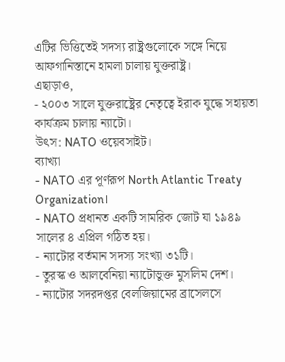এটির ভিত্তিতেই সদস্য রাষ্ট্রগুলোকে সঙ্গে নিয়ে আফগানিস্তানে হামলা চালায় যুক্তরাষ্ট্র।
এছাড়াও,
- ২০০৩ সালে যুক্তরাষ্ট্রের নেতৃত্বে ইরাক যুদ্ধে সহায়তা কার্যক্রম চালায় ন্যাটো।
উৎস: NATO ওয়েবসাইট।
ব্যাখ্যা
- NATO এর পূর্ণরূপ North Atlantic Treaty Organization।
- NATO প্রধানত একটি সামরিক জোট যা ১৯৪৯ সালের ৪ এপ্রিল গঠিত হয়।
- ন্যাটোর বর্তমান সদস্য সংখ্যা ৩১টি।
- তুরস্ক ও আলবেনিয়া ন্যাটোভুক্ত মুসলিম দেশ।
- ন্যাটোর সদরদপ্তর বেলজিয়ামের ব্রাসেলসে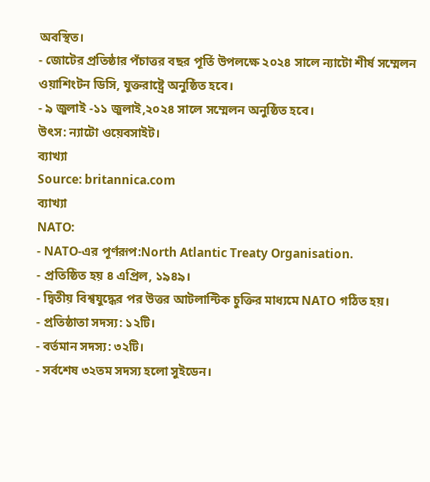অবস্থিত।
- জোটের প্রতিষ্ঠার পঁচাত্তর বছর পূর্তি উপলক্ষে ২০২৪ সালে ন্যাটো শীর্ষ সম্মেলন ওয়াশিংটন ডিসি, যুক্তরাষ্ট্রে অনুষ্ঠিত হবে।
- ৯ জুলাই -১১ জুলাই,২০২৪ সালে সম্মেলন অনুষ্ঠিত হবে।
উৎস: ন্যাটো ওয়েবসাইট।
ব্যাখ্যা
Source: britannica.com
ব্যাখ্যা
NATO:
- NATO-এর পূর্ণরূপ:North Atlantic Treaty Organisation.
- প্রতিষ্ঠিত হয় ৪ এপ্রিল, ১৯৪৯।
- দ্বিতীয় বিশ্বযুদ্ধের পর উত্তর আটলান্টিক চুক্তির মাধ্যমে NATO গঠিত হয়।
- প্রতিষ্ঠাতা সদস্য: ১২টি।
- বর্তমান সদস্য: ৩২টি।
- সর্বশেষ ৩২তম সদস্য হলো সুইডেন।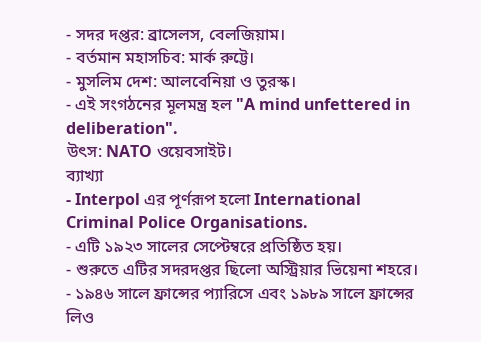- সদর দপ্তর: ব্রাসেলস, বেলজিয়াম।
- বর্তমান মহাসচিব: মার্ক রুট্টে।
- মুসলিম দেশ: আলবেনিয়া ও তুরস্ক।
- এই সংগঠনের মূলমন্ত্র হল "A mind unfettered in deliberation".
উৎস: NATO ওয়েবসাইট।
ব্যাখ্যা
- Interpol এর পূর্ণরূপ হলো International Criminal Police Organisations.
- এটি ১৯২৩ সালের সেপ্টেম্বরে প্রতিষ্ঠিত হয়।
- শুরুতে এটির সদরদপ্তর ছিলো অস্ট্রিয়ার ভিয়েনা শহরে।
- ১৯৪৬ সালে ফ্রান্সের প্যারিসে এবং ১৯৮৯ সালে ফ্রান্সের লিও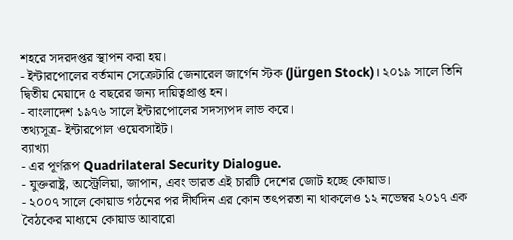শহরে সদরদপ্তর স্থাপন করা হয়।
- ইন্টারপোলের বর্তমান সেক্রেটারি জেনারেল জার্গেন স্টক (Jürgen Stock)। ২০১৯ সালে তিনি দ্বিতীয় মেয়াদে ৫ বছরের জন্য দায়িত্বপ্রাপ্ত হন।
- বাংলাদেশ ১৯৭৬ সালে ইন্টারপোলের সদস্যপদ লাভ করে।
তথ্যসূত্র- ইন্টারপোল ওয়েবসাইট।
ব্যাখ্যা
- এর পূর্ণরূপ Quadrilateral Security Dialogue.
- যুক্তরাষ্ট্র, অস্ট্রেলিয়া, জাপান, এবং ভারত এই চারটি দেশের জোট হচ্ছে কোয়াড।
- ২০০৭ সালে কোয়াড গঠনের পর দীর্ঘদিন এর কোন তৎপরতা না থাকলেও ১২ নভেম্বর ২০১৭ এক বৈঠকের মাধ্যমে কোয়াড আবারো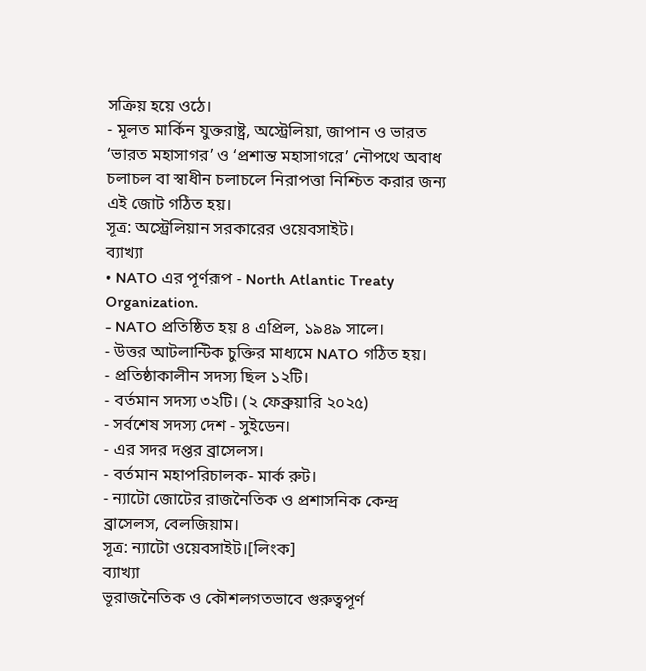সক্রিয় হয়ে ওঠে।
- মূলত মার্কিন যুক্তরাষ্ট্র, অস্ট্রেলিয়া, জাপান ও ভারত ‘ভারত মহাসাগর’ ও ‘প্রশান্ত মহাসাগরে’ নৌপথে অবাধ চলাচল বা স্বাধীন চলাচলে নিরাপত্তা নিশ্চিত করার জন্য এই জোট গঠিত হয়।
সূত্র: অস্ট্রেলিয়ান সরকারের ওয়েবসাইট।
ব্যাখ্যা
• NATO এর পূর্ণরূপ - North Atlantic Treaty Organization.
- NATO প্রতিষ্ঠিত হয় ৪ এপ্রিল, ১৯৪৯ সালে।
- উত্তর আটলান্টিক চুক্তির মাধ্যমে NATO গঠিত হয়।
- প্রতিষ্ঠাকালীন সদস্য ছিল ১২টি।
- বর্তমান সদস্য ৩২টি। (২ ফেব্রুয়ারি ২০২৫)
- সর্বশেষ সদস্য দেশ - সুইডেন।
- এর সদর দপ্তর ব্রাসেলস।
- বর্তমান মহাপরিচালক- মার্ক রুট।
- ন্যাটো জোটের রাজনৈতিক ও প্রশাসনিক কেন্দ্র ব্রাসেলস, বেলজিয়াম।
সূত্র: ন্যাটো ওয়েবসাইট।[লিংক]
ব্যাখ্যা
ভূরাজনৈতিক ও কৌশলগতভাবে গুরুত্বপূর্ণ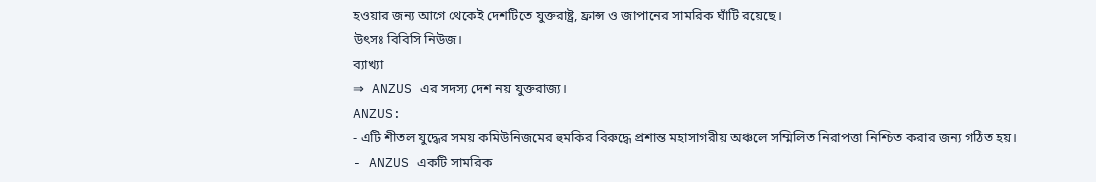হওয়ার জন্য আগে থেকেই দেশটিতে যুক্তরাষ্ট্র, ফ্রান্স ও জাপানের সামরিক ঘাঁটি রয়েছে।
উৎসঃ বিবিসি নিউজ।
ব্যাখ্যা
⇒ ANZUS এর সদস্য দেশ নয় যুক্তরাজ্য।
ANZUS:
- এটি শীতল যুদ্ধের সময় কমিউনিজমের হুমকির বিরুদ্ধে প্রশান্ত মহাসাগরীয় অঞ্চলে সম্মিলিত নিরাপত্তা নিশ্চিত করার জন্য গঠিত হয়।
- ANZUS একটি সামরিক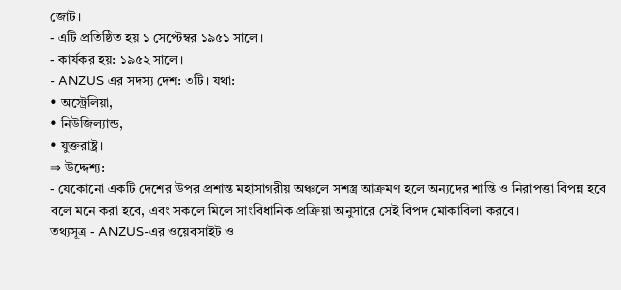জোট।
- এটি প্রতিষ্ঠিত হয় ১ সেপ্টেম্বর ১৯৫১ সালে।
- কার্যকর হয়: ১৯৫২ সালে।
- ANZUS এর সদস্য দেশ: ৩টি। যথা:
• অস্ট্রেলিয়া,
• নিউজিল্যান্ড,
• যুক্তরাষ্ট্র।
⇒ উদ্দেশ্য:
- যেকোনো একটি দেশের উপর প্রশান্ত মহাসাগরীয় অঞ্চলে সশস্ত্র আক্রমণ হলে অন্যদের শান্তি ও নিরাপত্তা বিপন্ন হবে বলে মনে করা হবে, এবং সকলে মিলে সাংবিধানিক প্রক্রিয়া অনুসারে সেই বিপদ মোকাবিলা করবে।
তথ্যসূত্র - ANZUS-এর ওয়েবসাইট ও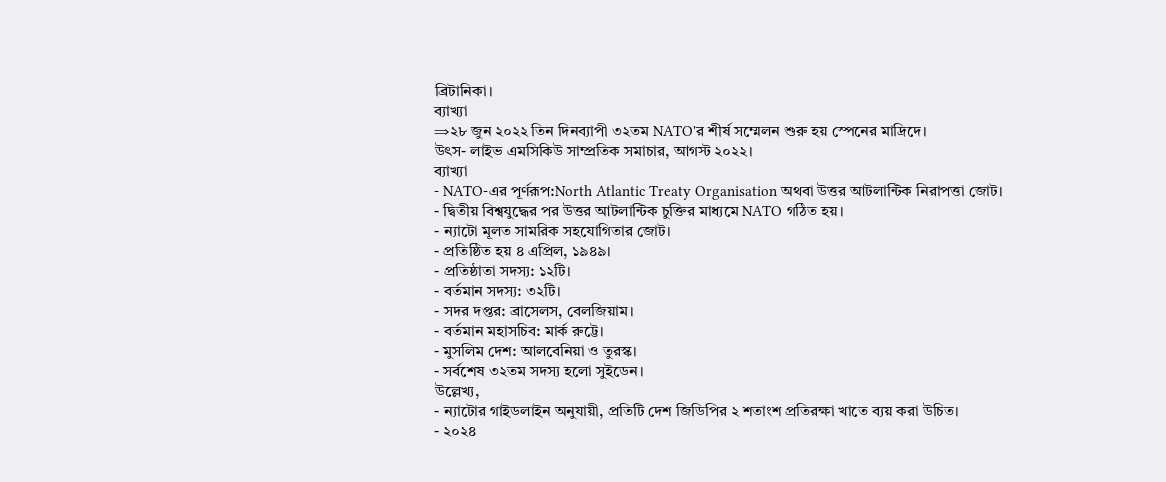ব্রিটানিকা।
ব্যাখ্যা
⇒২৮ জুন ২০২২ তিন দিনব্যাপী ৩২তম NATO'র শীর্ষ সম্মেলন শুরু হয় স্পেনের মাদ্রিদে।
উৎস- লাইভ এমসিকিউ সাম্প্রতিক সমাচার, আগস্ট ২০২২।
ব্যাখ্যা
- NATO-এর পূর্ণরূপ:North Atlantic Treaty Organisation অথবা উত্তর আটলান্টিক নিরাপত্তা জোট।
- দ্বিতীয় বিশ্বযুদ্ধের পর উত্তর আটলান্টিক চুক্তির মাধ্যমে NATO গঠিত হয়।
- ন্যাটো মূলত সামরিক সহযোগিতার জোট।
- প্রতিষ্ঠিত হয় ৪ এপ্রিল, ১৯৪৯।
- প্রতিষ্ঠাতা সদস্য: ১২টি।
- বর্তমান সদস্য: ৩২টি।
- সদর দপ্তর: ব্রাসেলস, বেলজিয়াম।
- বর্তমান মহাসচিব: মার্ক রুট্টে।
- মুসলিম দেশ: আলবেনিয়া ও তুরস্ক।
- সর্বশেষ ৩২তম সদস্য হলো সুইডেন।
উল্লেখ্য,
- ন্যাটোর গাইডলাইন অনুযায়ী, প্রতিটি দেশ জিডিপির ২ শতাংশ প্রতিরক্ষা খাতে ব্যয় করা উচিত।
- ২০২৪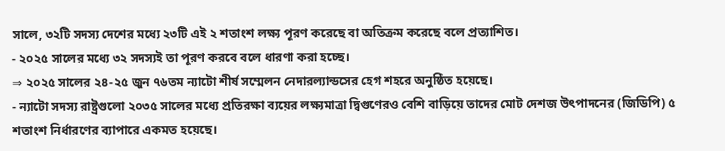সালে, ৩২টি সদস্য দেশের মধ্যে ২৩টি এই ২ শতাংশ লক্ষ্য পূরণ করেছে বা অতিক্রম করেছে বলে প্রত্যাশিত।
- ২০২৫ সালের মধ্যে ৩২ সদস্যই তা পূরণ করবে বলে ধারণা করা হচ্ছে।
⇒ ২০২৫ সালের ২৪-২৫ জুন ৭৬তম ন্যাটো শীর্ষ সম্মেলন নেদারল্যান্ডসের হেগ শহরে অনুষ্ঠিত হয়েছে।
- ন্যাটো সদস্য রাষ্ট্রগুলো ২০৩৫ সালের মধ্যে প্রতিরক্ষা ব্যয়ের লক্ষ্যমাত্রা দ্বিগুণেরও বেশি বাড়িয়ে তাদের মোট দেশজ উৎপাদনের (জিডিপি) ৫ শতাংশ নির্ধারণের ব্যাপারে একমত হয়েছে।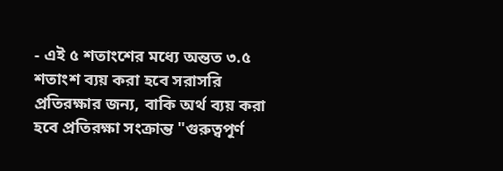- এই ৫ শতাংশের মধ্যে অন্তত ৩.৫ শতাংশ ব্যয় করা হবে সরাসরি প্রতিরক্ষার জন্য, বাকি অর্থ ব্যয় করা হবে প্রতিরক্ষা সংক্রান্ত "গুরুত্বপূর্ণ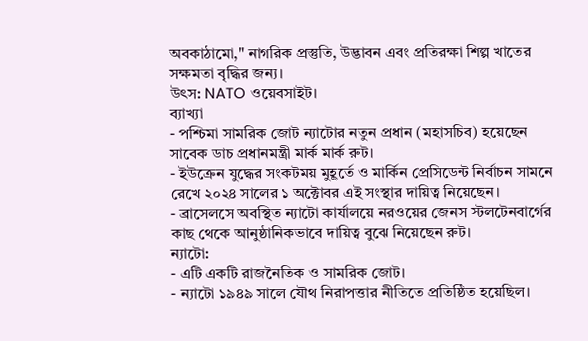অবকাঠামো," নাগরিক প্রস্তুতি, উদ্ভাবন এবং প্রতিরক্ষা শিল্প খাতের সক্ষমতা বৃদ্ধির জন্য।
উৎস: NATO ওয়েবসাইট।
ব্যাখ্যা
- পশ্চিমা সামরিক জোট ন্যাটোর নতুন প্রধান (মহাসচিব) হয়েছেন সাবেক ডাচ প্রধানমন্ত্রী মার্ক মার্ক রুট।
- ইউক্রেন যুদ্ধের সংকটময় মুহূর্তে ও মার্কিন প্রেসিডেন্ট নির্বাচন সামনে রেখে ২০২৪ সালের ১ অক্টোবর এই সংস্থার দায়িত্ব নিয়েছেন।
- ব্রাসেলসে অবস্থিত ন্যাটো কার্যালয়ে নরওয়ের জেনস স্টলটেনবার্গের কাছ থেকে আনুষ্ঠানিকভাবে দায়িত্ব বুঝে নিয়েছেন রুট।
ন্যাটো:
- এটি একটি রাজনৈতিক ও সামরিক জোট।
- ন্যাটো ১৯৪৯ সালে যৌথ নিরাপত্তার নীতিতে প্রতিষ্ঠিত হয়েছিল।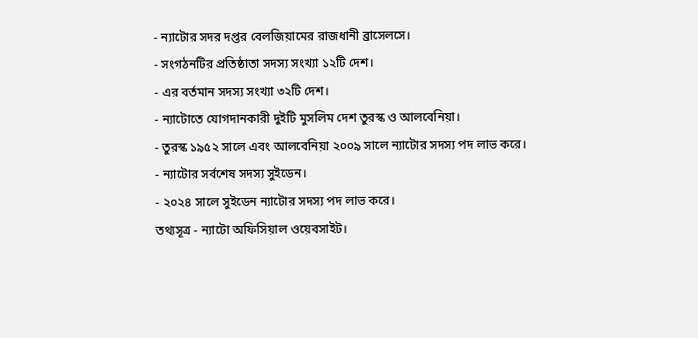- ন্যাটোর সদর দপ্তর বেলজিয়ামের রাজধানী ব্রাসেলসে।
- সংগঠনটির প্রতিষ্ঠাতা সদস্য সংখ্যা ১২টি দেশ।
- এর বর্তমান সদস্য সংখ্যা ৩২টি দেশ।
- ন্যাটোতে যোগদানকারী দুইটি মুসলিম দেশ তুরস্ক ও আলবেনিয়া।
- তুরস্ক ১৯৫২ সালে এবং আলবেনিয়া ২০০৯ সালে ন্যাটোর সদস্য পদ লাভ করে।
- ন্যাটোর সর্বশেষ সদস্য সুইডেন।
- ২০২৪ সালে সুইডেন ন্যাটোর সদস্য পদ লাভ করে।
তথ্যসূত্র - ন্যাটো অফিসিয়াল ওয়েবসাইট।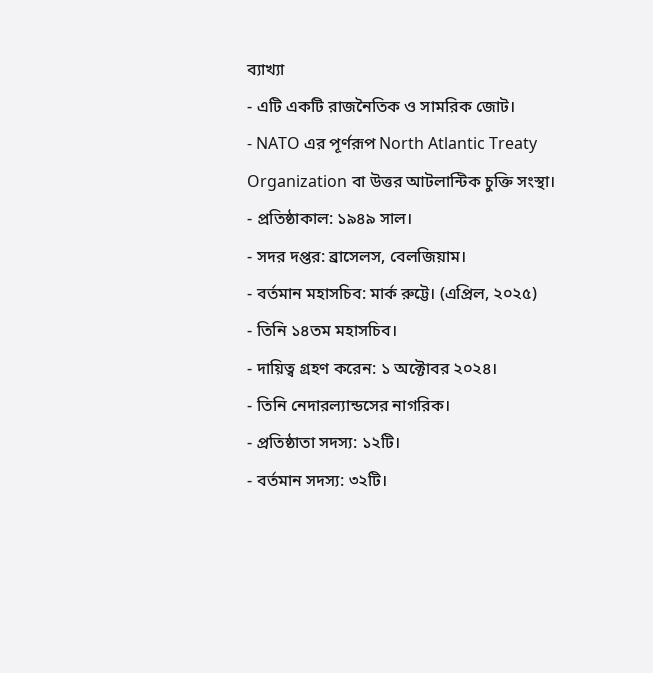ব্যাখ্যা
- এটি একটি রাজনৈতিক ও সামরিক জোট।
- NATO এর পূর্ণরূপ North Atlantic Treaty Organization বা উত্তর আটলান্টিক চুক্তি সংস্থা।
- প্রতিষ্ঠাকাল: ১৯৪৯ সাল।
- সদর দপ্তর: ব্রাসেলস, বেলজিয়াম।
- বর্তমান মহাসচিব: মার্ক রুট্টে। (এপ্রিল, ২০২৫)
- তিনি ১৪তম মহাসচিব।
- দায়িত্ব গ্রহণ করেন: ১ অক্টোবর ২০২৪।
- তিনি নেদারল্যান্ডসের নাগরিক।
- প্রতিষ্ঠাতা সদস্য: ১২টি।
- বর্তমান সদস্য: ৩২টি।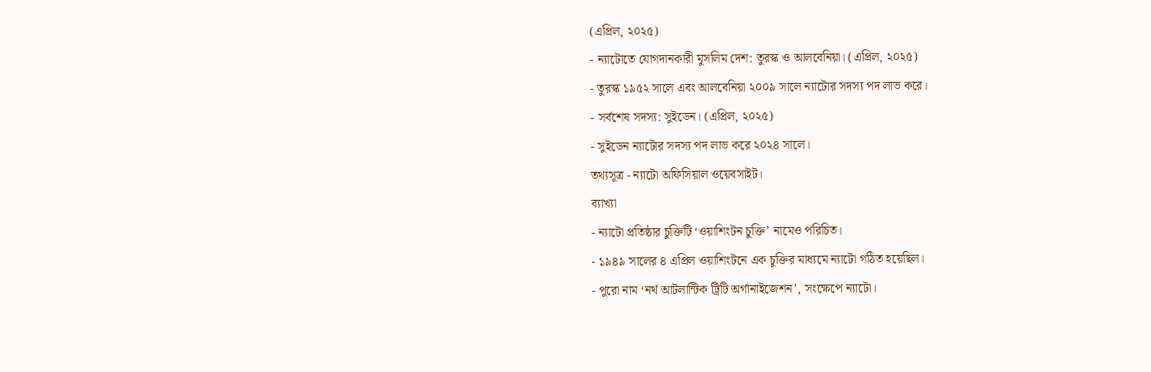(এপ্রিল, ২০২৫)
- ন্যাটোতে যোগদানকারী মুসলিম দেশ: তুরস্ক ও আলবেনিয়া। (এপ্রিল, ২০২৫)
- তুরস্ক ১৯৫২ সালে এবং আলবেনিয়া ২০০৯ সালে ন্যাটোর সদস্য পদ লাভ করে।
- সর্বশেষ সদস্য: সুইডেন। (এপ্রিল, ২০২৫)
- সুইডেন ন্যাটোর সদস্য পদ লাভ করে ২০২৪ সালে।
তথ্যসূত্র - ন্যাটো অফিসিয়াল ওয়েবসাইট।
ব্যাখ্যা
- ন্যাটো প্রতিষ্ঠার চুক্তিটি ‘ওয়াশিংটন চুক্তি’ নামেও পরিচিত।
- ১৯৪৯ সালের ৪ এপ্রিল ওয়াশিংটনে এক চুক্তির মাধ্যমে ন্যাটো গঠিত হয়েছিল।
- পুরো নাম ‘নর্থ আটলান্টিক ট্রিটি অর্গানাইজেশন’, সংক্ষেপে ন্যাটো।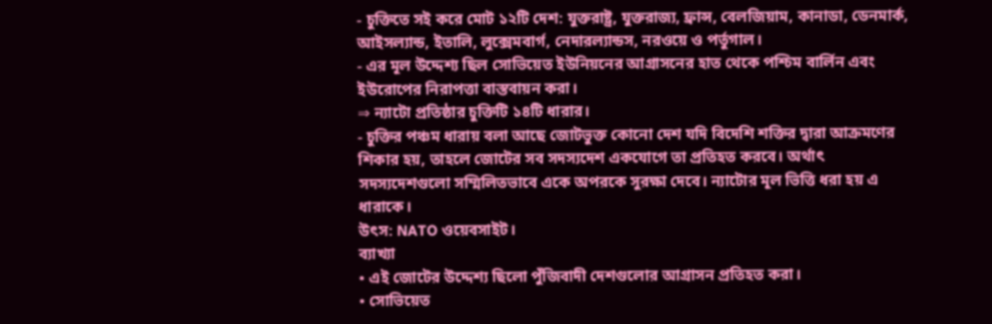- চুক্তিতে সই করে মোট ১২টি দেশ: যুক্তরাষ্ট্র, যুক্তরাজ্য, ফ্রান্স, বেলজিয়াম, কানাডা, ডেনমার্ক, আইসল্যান্ড, ইতালি, লুক্সেমবার্গ, নেদারল্যান্ডস, নরওয়ে ও পর্তুগাল।
- এর মূল উদ্দেশ্য ছিল সোভিয়েত ইউনিয়নের আগ্রাসনের হাত থেকে পশ্চিম বার্লিন এবং ইউরোপের নিরাপত্তা বাস্তবায়ন করা।
⇒ ন্যাটো প্রতিষ্ঠার চুক্তিটি ১৪টি ধারার।
- চুক্তির পঞ্চম ধারায় বলা আছে জোটভুক্ত কোনো দেশ যদি বিদেশি শক্তির দ্বারা আক্রমণের শিকার হয়, তাহলে জোটের সব সদস্যদেশ একযোগে তা প্রতিহত করবে। অর্থাৎ সদস্যদেশগুলো সম্মিলিতভাবে একে অপরকে সুরক্ষা দেবে। ন্যাটোর মূল ভিত্তি ধরা হয় এ ধারাকে।
উৎস: NATO ওয়েবসাইট।
ব্যাখ্যা
• এই জোটের উদ্দেশ্য ছিলো পুঁজিবাদী দেশগুলোর আগ্রাসন প্রতিহত করা।
• সোভিয়েত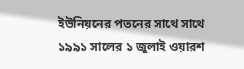ইউনিয়নের পতনের সাথে সাথে ১৯৯১ সালের ১ জুলাই ওয়ারশ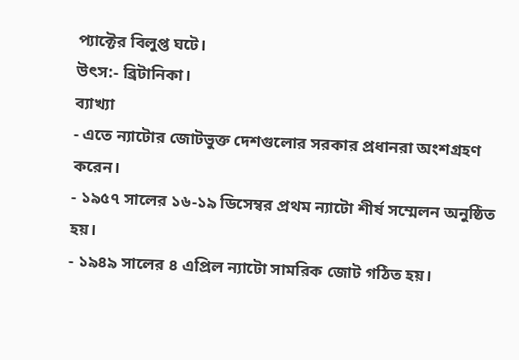প্যাক্টের বিলুপ্ত ঘটে।
উৎস:- ব্রিটানিকা।
ব্যাখ্যা
- এতে ন্যাটোর জোটভুক্ত দেশগুলোর সরকার প্রধানরা অংশগ্রহণ করেন।
- ১৯৫৭ সালের ১৬-১৯ ডিসেম্বর প্রথম ন্যাটো শীর্ষ সম্মেলন অনুষ্ঠিত হয়।
- ১৯৪৯ সালের ৪ এপ্রিল ন্যাটো সামরিক জোট গঠিত হয়।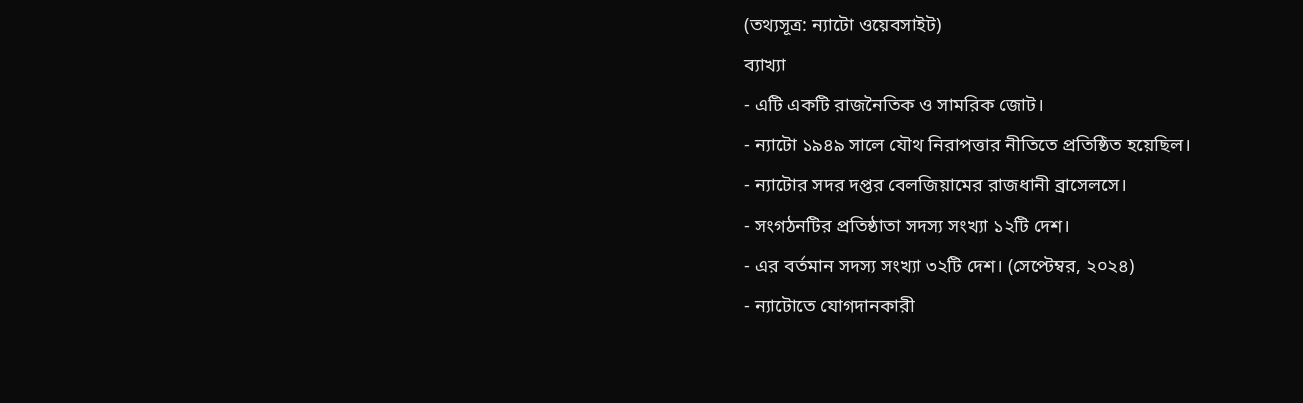(তথ্যসূত্র: ন্যাটো ওয়েবসাইট)
ব্যাখ্যা
- এটি একটি রাজনৈতিক ও সামরিক জোট।
- ন্যাটো ১৯৪৯ সালে যৌথ নিরাপত্তার নীতিতে প্রতিষ্ঠিত হয়েছিল।
- ন্যাটোর সদর দপ্তর বেলজিয়ামের রাজধানী ব্রাসেলসে।
- সংগঠনটির প্রতিষ্ঠাতা সদস্য সংখ্যা ১২টি দেশ।
- এর বর্তমান সদস্য সংখ্যা ৩২টি দেশ। (সেপ্টেম্বর, ২০২৪)
- ন্যাটোতে যোগদানকারী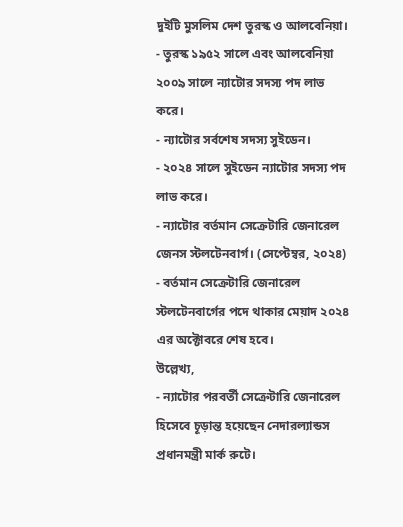দুইটি মুসলিম দেশ তুরস্ক ও আলবেনিয়া।
- তুরস্ক ১৯৫২ সালে এবং আলবেনিয়া ২০০৯ সালে ন্যাটোর সদস্য পদ লাভ করে।
- ন্যাটোর সর্বশেষ সদস্য সুইডেন।
- ২০২৪ সালে সুইডেন ন্যাটোর সদস্য পদ লাভ করে।
- ন্যাটোর বর্তমান সেক্রেটারি জেনারেল জেনস স্টলটেনবার্গ। (সেপ্টেম্বর, ২০২৪)
- বর্তমান সেক্রেটারি জেনারেল স্টলটেনবার্গের পদে থাকার মেয়াদ ২০২৪ এর অক্টোবরে শেষ হবে।
উল্লেখ্য,
- ন্যাটোর পরবর্তী সেক্রেটারি জেনারেল হিসেবে চূড়ান্ত হয়েছেন নেদারল্যান্ডস প্রধানমন্ত্রী মার্ক রুটে।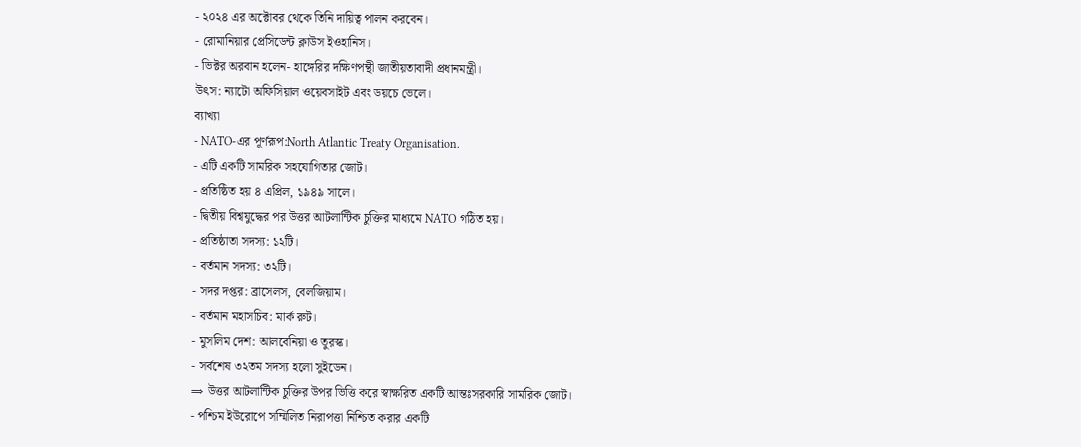- ২০২৪ এর অক্টোবর থেকে তিনি দায়িত্ব পালন করবেন।
- রোমানিয়ার প্রেসিডেন্ট ক্লাউস ইওহানিস।
- ভিক্টর অরবান হলেন- হাঙ্গেরির দক্ষিণপন্থী জাতীয়তাবাদী প্রধানমন্ত্রী।
উৎস: ন্যাটো অফিসিয়াল ওয়েবসাইট এবং ডয়চে ভেলে।
ব্যাখ্যা
- NATO-এর পূর্ণরূপ:North Atlantic Treaty Organisation.
- এটি একটি সামরিক সহযোগিতার জোট।
- প্রতিষ্ঠিত হয় ৪ এপ্রিল, ১৯৪৯ সালে।
- দ্বিতীয় বিশ্বযুদ্ধের পর উত্তর আটলান্টিক চুক্তির মাধ্যমে NATO গঠিত হয়।
- প্রতিষ্ঠাতা সদস্য: ১২টি।
- বর্তমান সদস্য: ৩২টি।
- সদর দপ্তর: ব্রাসেলস, বেলজিয়াম।
- বর্তমান মহাসচিব: মার্ক রুট।
- মুসলিম দেশ: আলবেনিয়া ও তুরস্ক।
- সর্বশেষ ৩২তম সদস্য হলো সুইডেন।
⇒ উত্তর আটলান্টিক চুক্তির উপর ভিত্তি করে স্বাক্ষরিত একটি আন্তঃসরকারি সামরিক জোট।
- পশ্চিম ইউরোপে সম্মিলিত নিরাপত্তা নিশ্চিত করার একটি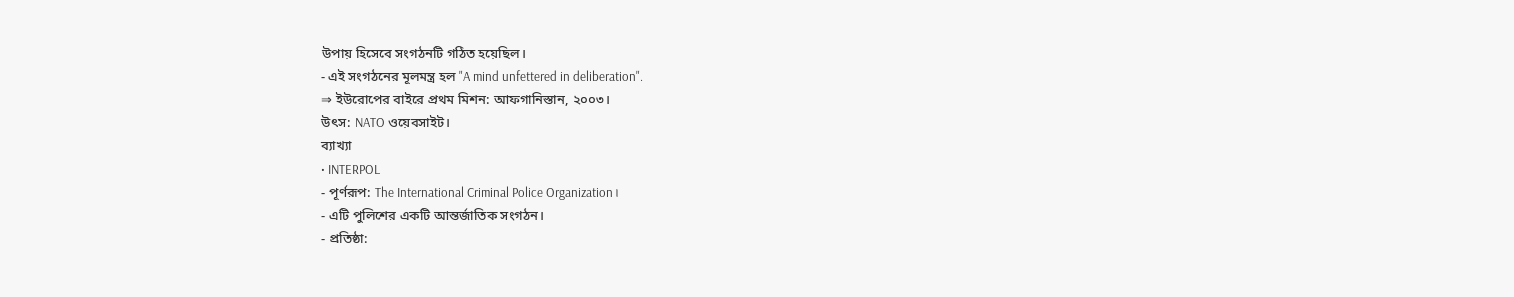উপায় হিসেবে সংগঠনটি গঠিত হয়েছিল।
- এই সংগঠনের মূলমন্ত্র হল "A mind unfettered in deliberation".
⇒ ইউরোপের বাইরে প্রথম মিশন: আফগানিস্তান, ২০০৩।
উৎস: NATO ওয়েবসাইট।
ব্যাখ্যা
• INTERPOL
- পূর্ণরূপ: The International Criminal Police Organization।
- এটি পুলিশের একটি আন্তর্জাতিক সংগঠন।
- প্রতিষ্ঠা: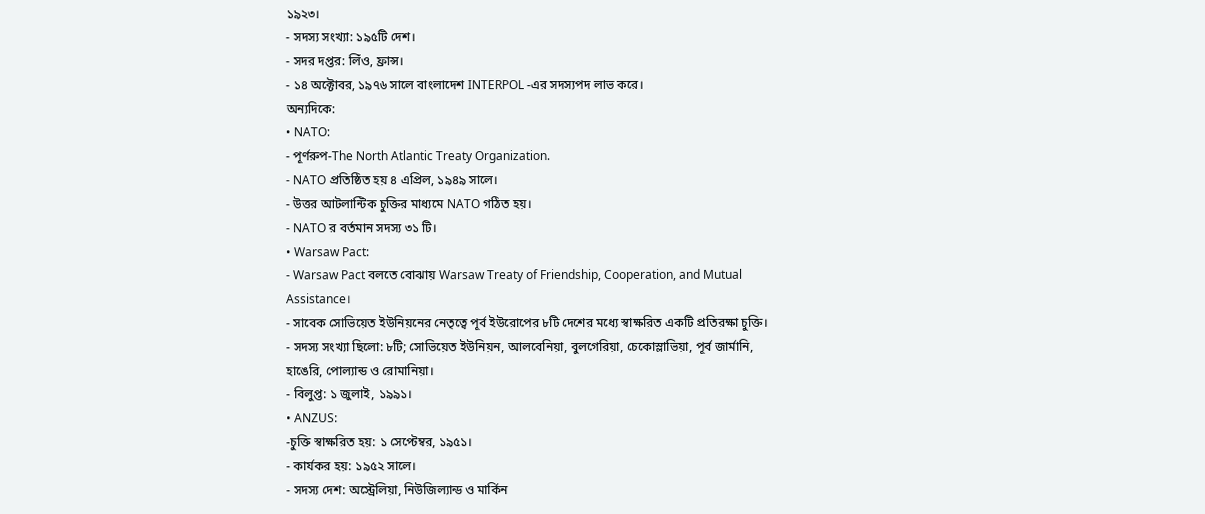১৯২৩।
- সদস্য সংখ্যা: ১৯৫টি দেশ।
- সদর দপ্তর: লিঁও, ফ্রান্স।
- ১৪ অক্টোবর, ১৯৭৬ সালে বাংলাদেশ INTERPOL -এর সদস্যপদ লাভ করে।
অন্যদিকে:
• NATO:
- পূর্ণরুপ-The North Atlantic Treaty Organization.
- NATO প্রতিষ্ঠিত হয় ৪ এপ্রিল, ১৯৪৯ সালে।
- উত্তর আটলান্টিক চুক্তির মাধ্যমে NATO গঠিত হয়।
- NATO র বর্তমান সদস্য ৩১ টি।
• Warsaw Pact:
- Warsaw Pact বলতে বোঝায় Warsaw Treaty of Friendship, Cooperation, and Mutual Assistance।
- সাবেক সোভিয়েত ইউনিয়নের নেতৃত্বে পূর্ব ইউরোপের ৮টি দেশের মধ্যে স্বাক্ষরিত একটি প্রতিরক্ষা চুক্তি।
- সদস্য সংখ্যা ছিলো: ৮টি; সোভিয়েত ইউনিয়ন, আলবেনিয়া, বুলগেরিয়া, চেকোস্লাভিয়া, পূর্ব জার্মানি, হাঙেরি, পোল্যান্ড ও রোমানিয়া।
- বিলুপ্ত: ১ জুলাই, ১৯৯১।
• ANZUS:
-চুক্তি স্বাক্ষরিত হয়: ১ সেপ্টেম্বর, ১৯৫১।
- কার্যকর হয়: ১৯৫২ সালে।
- সদস্য দেশ: অস্ট্রেলিয়া, নিউজিল্যান্ড ও মার্কিন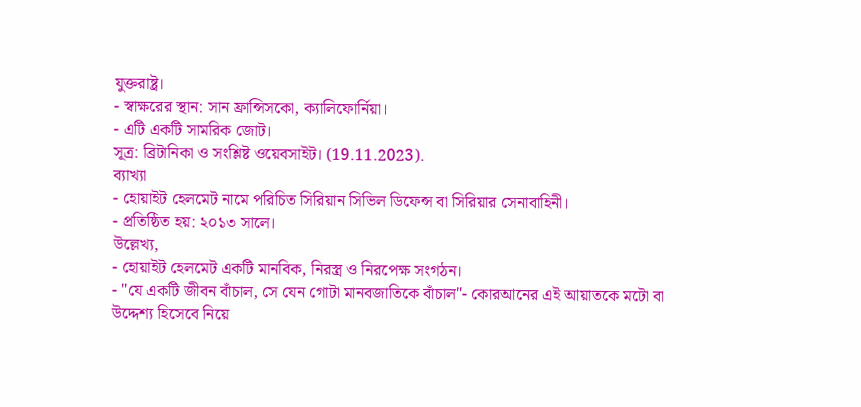যুক্তরাষ্ট্র।
- স্বাক্ষরের স্থান: সান ফ্রান্সিসকো, ক্যালিফোর্নিয়া।
- এটি একটি সামরিক জোট।
সূত্র: ব্রিটানিকা ও সংশ্লিষ্ট ওয়েবসাইট। (19.11.2023).
ব্যাখ্যা
- হোয়াইট হেলমেট নামে পরিচিত সিরিয়ান সিভিল ডিফেন্স বা সিরিয়ার সেনাবাহিনী।
- প্রতিষ্ঠিত হয়: ২০১৩ সালে।
উল্লেখ্য,
- হোয়াইট হেলমেট একটি মানবিক, নিরস্ত্র ও নিরপেক্ষ সংগঠন।
- "যে একটি জীবন বাঁচাল, সে যেন গোটা মানবজাতিকে বাঁচাল"- কোরআনের এই আয়াতকে মটো বা উদ্দেশ্য হিসেবে নিয়ে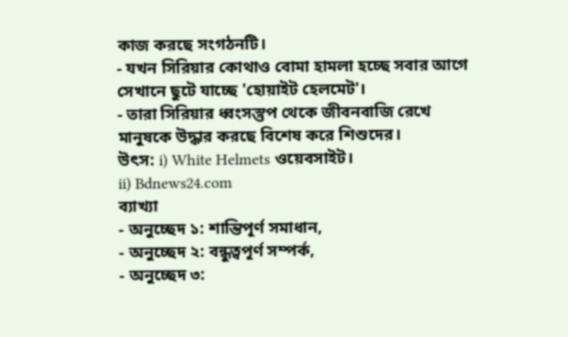কাজ করছে সংগঠনটি।
- যখন সিরিয়ার কোথাও বোমা হামলা হচ্ছে সবার আগে সেখানে ছুটে যাচ্ছে 'হোয়াইট হেলমেট'।
- তারা সিরিয়ার ধ্বংসস্তুপ থেকে জীবনবাজি রেখে মানুষকে উদ্ধার করছে বিশেষ করে শিশুদের।
উৎস: i) White Helmets ওয়েবসাইট।
ii) Bdnews24.com
ব্যাখ্যা
- অনুচ্ছেদ ১: শান্তিপূর্ণ সমাধান,
- অনুচ্ছেদ ২: বন্ধুত্বপূর্ণ সম্পর্ক,
- অনুচ্ছেদ ৩: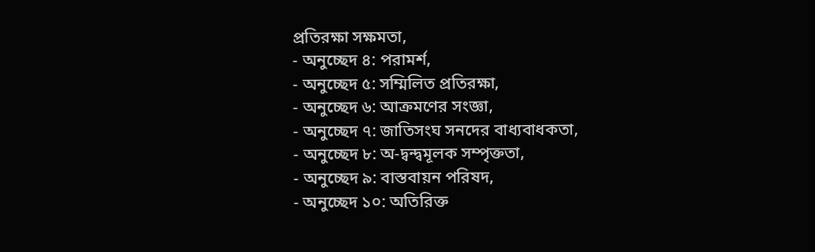প্রতিরক্ষা সক্ষমতা,
- অনুচ্ছেদ ৪: পরামর্শ,
- অনুচ্ছেদ ৫: সম্মিলিত প্রতিরক্ষা,
- অনুচ্ছেদ ৬: আক্রমণের সংজ্ঞা,
- অনুচ্ছেদ ৭: জাতিসংঘ সনদের বাধ্যবাধকতা,
- অনুচ্ছেদ ৮: অ-দ্বন্দ্বমূলক সম্পৃক্ততা,
- অনুচ্ছেদ ৯: বাস্তবায়ন পরিষদ,
- অনুচ্ছেদ ১০: অতিরিক্ত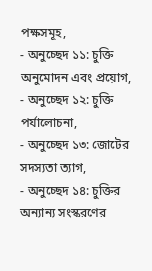পক্ষসমূহ,
- অনুচ্ছেদ ১১: চুক্তি অনুমোদন এবং প্রয়োগ,
- অনুচ্ছেদ ১২: চুক্তি পর্যালোচনা,
- অনুচ্ছেদ ১৩: জোটের সদস্যতা ত্যাগ,
- অনুচ্ছেদ ১৪: চুক্তির অন্যান্য সংস্করণের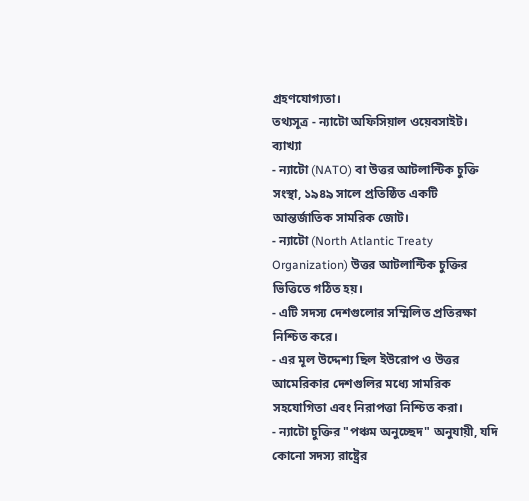গ্রহণযোগ্যতা।
তথ্যসূত্র - ন্যাটো অফিসিয়াল ওয়েবসাইট।
ব্যাখ্যা
- ন্যাটো (NATO) বা উত্তর আটলান্টিক চুক্তি সংস্থা, ১৯৪৯ সালে প্রতিষ্ঠিত একটি আন্তর্জাতিক সামরিক জোট।
- ন্যাটো (North Atlantic Treaty Organization) উত্তর আটলান্টিক চুক্তির ভিত্তিতে গঠিত হয়।
- এটি সদস্য দেশগুলোর সম্মিলিত প্রতিরক্ষা নিশ্চিত করে।
- এর মূল উদ্দেশ্য ছিল ইউরোপ ও উত্তর আমেরিকার দেশগুলির মধ্যে সামরিক সহযোগিতা এবং নিরাপত্তা নিশ্চিত করা।
- ন্যাটো চুক্তির "পঞ্চম অনুচ্ছেদ" অনুযায়ী, যদি কোনো সদস্য রাষ্ট্রের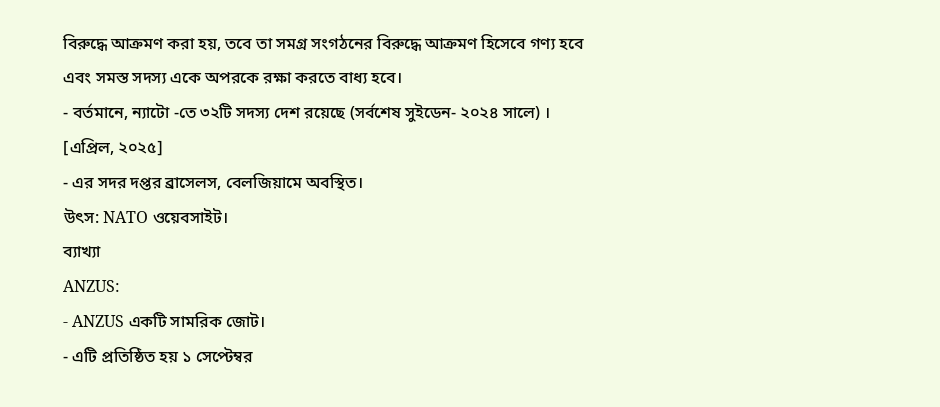বিরুদ্ধে আক্রমণ করা হয়, তবে তা সমগ্র সংগঠনের বিরুদ্ধে আক্রমণ হিসেবে গণ্য হবে এবং সমস্ত সদস্য একে অপরকে রক্ষা করতে বাধ্য হবে।
- বর্তমানে, ন্যাটো -তে ৩২টি সদস্য দেশ রয়েছে (সর্বশেষ সুইডেন- ২০২৪ সালে) । [এপ্রিল, ২০২৫]
- এর সদর দপ্তর ব্রাসেলস, বেলজিয়ামে অবস্থিত।
উৎস: NATO ওয়েবসাইট।
ব্যাখ্যা
ANZUS:
- ANZUS একটি সামরিক জোট।
- এটি প্রতিষ্ঠিত হয় ১ সেপ্টেম্বর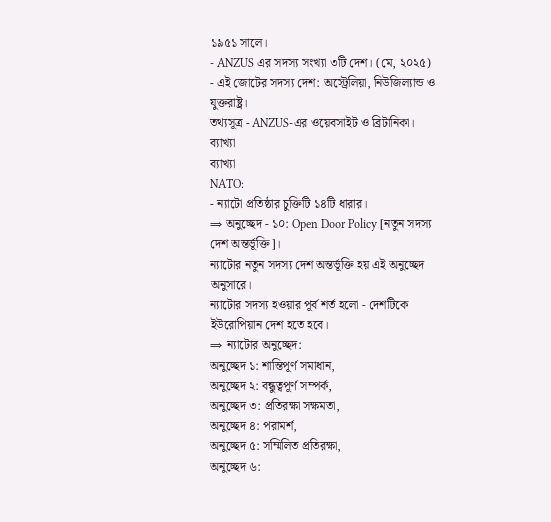১৯৫১ সালে।
- ANZUS এর সদস্য সংখ্যা ৩টি দেশ। (মে, ২০২৫)
- এই জোটের সদস্য দেশ: অস্ট্রেলিয়া, নিউজিল্যান্ড ও যুক্তরাষ্ট্র।
তথ্যসূত্র - ANZUS-এর ওয়েবসাইট ও ব্রিটানিকা।
ব্যাখ্যা
ব্যাখ্যা
NATO:
- ন্যাটো প্রতিষ্ঠার চুক্তিটি ১৪টি ধারার।
⇒ অনুচ্ছেদ - ১০: Open Door Policy [নতুন সদস্য দেশ অন্তর্ভূক্তি]।
ন্যাটোর নতুন সদস্য দেশ অন্তর্ভূক্তি হয় এই অনুচ্ছেদ অনুসারে।
ন্যাটোর সদস্য হওয়ার পূর্ব শর্ত হলো - দেশটিকে ইউরোপিয়ান দেশ হতে হবে।
⇒ ন্যাটোর অনুচ্ছেদ:
অনুচ্ছেদ ১: শান্তিপূর্ণ সমাধান,
অনুচ্ছেদ ২: বন্ধুত্বপূর্ণ সম্পর্ক,
অনুচ্ছেদ ৩: প্রতিরক্ষা সক্ষমতা,
অনুচ্ছেদ ৪: পরামর্শ,
অনুচ্ছেদ ৫: সম্মিলিত প্রতিরক্ষা,
অনুচ্ছেদ ৬: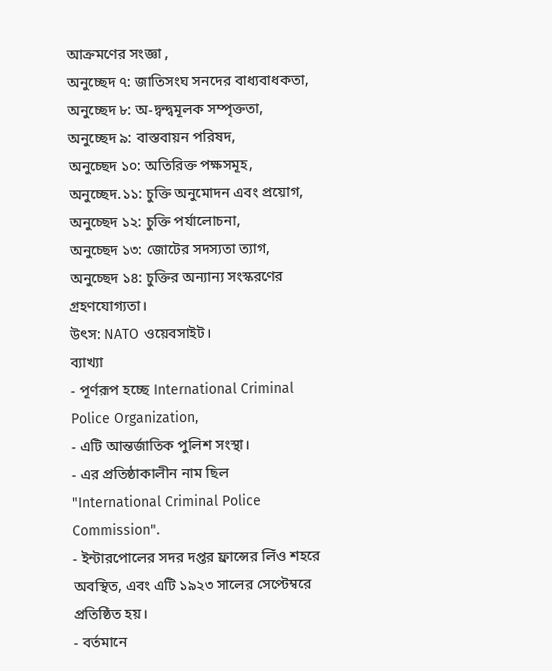আক্রমণের সংজ্ঞা ,
অনুচ্ছেদ ৭: জাতিসংঘ সনদের বাধ্যবাধকতা,
অনুচ্ছেদ ৮: অ-দ্বন্দ্বমূলক সম্পৃক্ততা,
অনুচ্ছেদ ৯: বাস্তবায়ন পরিষদ,
অনুচ্ছেদ ১০: অতিরিক্ত পক্ষসমূহ,
অনুচ্ছেদ.১১: চুক্তি অনুমোদন এবং প্রয়োগ,
অনুচ্ছেদ ১২: চুক্তি পর্যালোচনা,
অনুচ্ছেদ ১৩: জোটের সদস্যতা ত্যাগ,
অনুচ্ছেদ ১৪: চুক্তির অন্যান্য সংস্করণের গ্রহণযোগ্যতা।
উৎস: NATO ওয়েবসাইট।
ব্যাখ্যা
- পূর্ণরূপ হচ্ছে International Criminal Police Organization,
- এটি আন্তর্জাতিক পুলিশ সংস্থা।
- এর প্রতিষ্ঠাকালীন নাম ছিল "International Criminal Police Commission".
- ইন্টারপোলের সদর দপ্তর ফ্রান্সের লিঁও শহরে অবস্থিত, এবং এটি ১৯২৩ সালের সেপ্টেম্বরে প্রতিষ্ঠিত হয়।
- বর্তমানে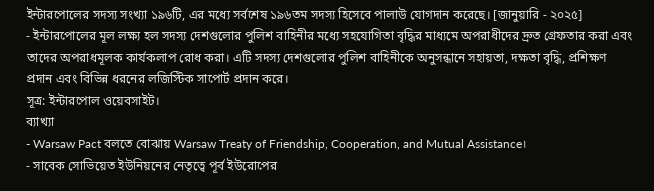ইন্টারপোলের সদস্য সংখ্যা ১৯৬টি, এর মধ্যে সর্বশেষ ১৯৬তম সদস্য হিসেবে পালাউ যোগদান করেছে। [জানুয়ারি - ২০২৫]
- ইন্টারপোলের মূল লক্ষ্য হল সদস্য দেশগুলোর পুলিশ বাহিনীর মধ্যে সহযোগিতা বৃদ্ধির মাধ্যমে অপরাধীদের দ্রুত গ্রেফতার করা এবং তাদের অপরাধমূলক কার্যকলাপ রোধ করা। এটি সদস্য দেশগুলোর পুলিশ বাহিনীকে অনুসন্ধানে সহায়তা, দক্ষতা বৃদ্ধি, প্রশিক্ষণ প্রদান এবং বিভিন্ন ধরনের লজিস্টিক সাপোর্ট প্রদান করে।
সূত্র: ইন্টারপোল ওয়েবসাইট।
ব্যাখ্যা
- Warsaw Pact বলতে বোঝায় Warsaw Treaty of Friendship, Cooperation, and Mutual Assistance।
- সাবেক সোভিয়েত ইউনিয়নের নেতৃত্বে পূর্ব ইউরোপের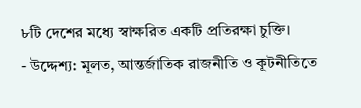৮টি দেশের মধ্যে স্বাক্ষরিত একটি প্রতিরক্ষা চুক্তি।
- উদ্দেশ্য: মূলত, আন্তর্জাতিক রাজনীতি ও কূটনীতিতে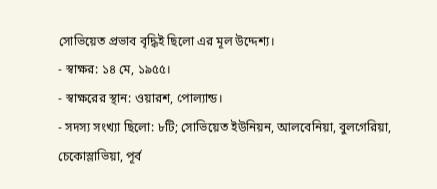সোভিয়েত প্রভাব বৃদ্ধিই ছিলো এর মূল উদ্দেশ্য।
- স্বাক্ষর: ১৪ মে, ১৯৫৫।
- স্বাক্ষরের স্থান: ওয়ারশ, পোল্যান্ড।
- সদস্য সংখ্যা ছিলো: ৮টি; সোভিয়েত ইউনিয়ন, আলবেনিয়া, বুলগেরিয়া, চেকোস্লাভিয়া, পূর্ব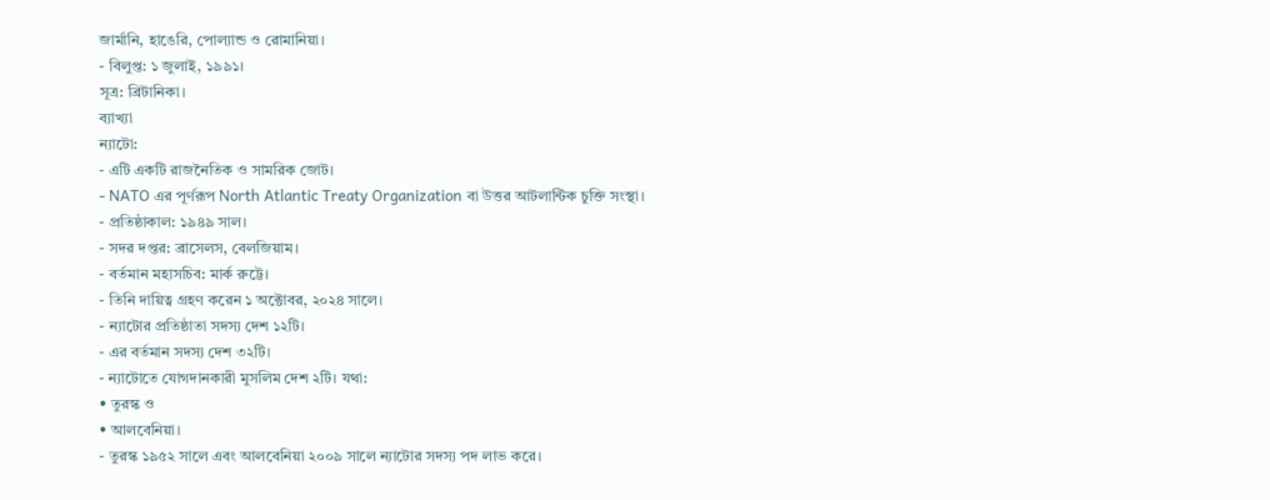জার্মানি, হাঙেরি, পোল্যান্ড ও রোমানিয়া।
- বিলুপ্ত: ১ জুলাই, ১৯৯১।
সূত্র: ব্রিটানিকা।
ব্যাখ্যা
ন্যাটো:
- এটি একটি রাজনৈতিক ও সামরিক জোট।
- NATO এর পূর্ণরূপ North Atlantic Treaty Organization বা উত্তর আটলান্টিক চুক্তি সংস্থা।
- প্রতিষ্ঠাকাল: ১৯৪৯ সাল।
- সদর দপ্তর: ব্রাসেলস, বেলজিয়াম।
- বর্তমান মহাসচিব: মার্ক রুট্টে।
- তিনি দায়িত্ব গ্রহণ করেন ১ অক্টোবর, ২০২৪ সালে।
- ন্যাটোর প্রতিষ্ঠাতা সদস্য দেশ ১২টি।
- এর বর্তমান সদস্য দেশ ৩২টি।
- ন্যাটোতে যোগদানকারী মুসলিম দেশ ২টি। যথা:
• তুরস্ক ও
• আলবেনিয়া।
- তুরস্ক ১৯৫২ সালে এবং আলবেনিয়া ২০০৯ সালে ন্যাটোর সদস্য পদ লাভ করে।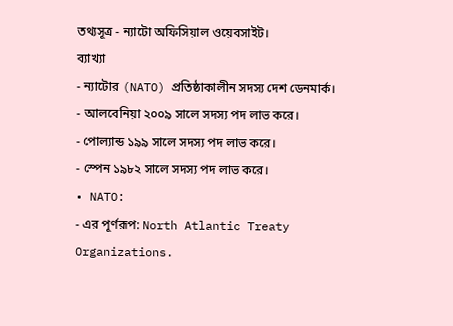তথ্যসূত্র - ন্যাটো অফিসিয়াল ওয়েবসাইট।
ব্যাখ্যা
- ন্যাটোর (NATO) প্রতিষ্ঠাকালীন সদস্য দেশ ডেনমার্ক।
- আলবেনিয়া ২০০৯ সালে সদস্য পদ লাভ করে।
- পোল্যান্ড ১৯৯ সালে সদস্য পদ লাভ করে।
- স্পেন ১৯৮২ সালে সদস্য পদ লাভ করে।
• NATO:
- এর পূর্ণরূপ: North Atlantic Treaty Organizations.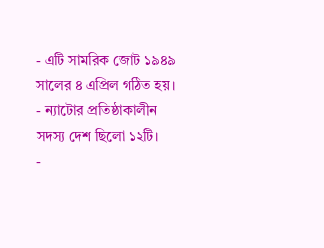- এটি সামরিক জোট ১৯৪৯ সালের ৪ এপ্রিল গঠিত হয়।
- ন্যাটোর প্রতিষ্ঠাকালীন সদস্য দেশ ছিলো ১২টি।
-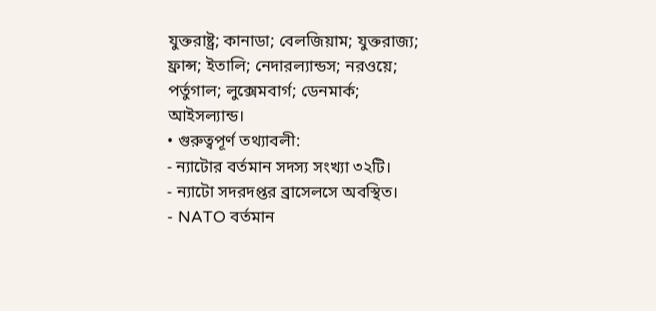যুক্তরাষ্ট্র; কানাডা; বেলজিয়াম; যুক্তরাজ্য; ফ্রান্স; ইতালি; নেদারল্যান্ডস; নরওয়ে; পর্তুগাল; লুক্সেমবার্গ; ডেনমার্ক; আইসল্যান্ড।
• গুরুত্বপূর্ণ তথ্যাবলী:
- ন্যাটোর বর্তমান সদস্য সংখ্যা ৩২টি।
- ন্যাটো সদরদপ্তর ব্রাসেলসে অবস্থিত।
- NATO বর্তমান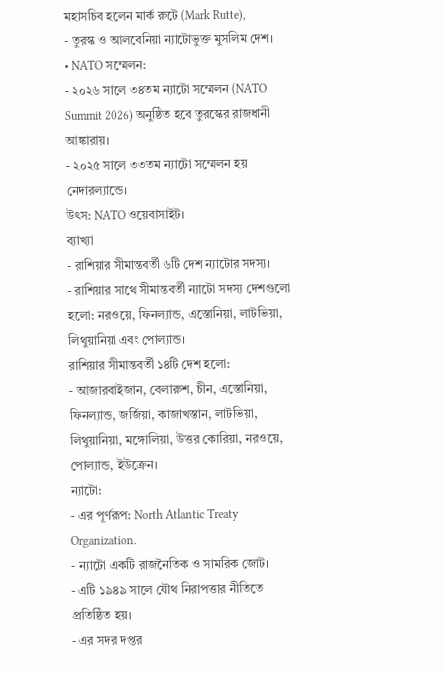মহাসচিব হলেন মার্ক রুটে (Mark Rutte),
- তুরস্ক ও আলবেনিয়া ন্যাটোভুক্ত মুসলিম দেশ।
• NATO সম্মেলন:
- ২০২৬ সালে ৩৪তম ন্যাটো সম্মেলন (NATO Summit 2026) অনুষ্ঠিত হবে তুরস্কের রাজধানী আঙ্কারায়।
- ২০২৫ সালে ৩৩তম ন্যাটো সম্মেলন হয় নেদারল্যান্ডে।
উৎস: NATO ওয়েবাসাইট।
ব্যাখ্যা
- রাশিয়ার সীমান্তবর্তী ৬টি দেশ ন্যাটোর সদস্য।
- রাশিয়ার সাথে সীমান্তবর্তী ন্যাটো সদস্য দেশগুলো হলো: নরওয়ে, ফিনল্যান্ড, এস্তোনিয়া, লাটভিয়া, লিথুয়ানিয়া এবং পোল্যান্ড।
রাশিয়ার সীমান্তবর্তী ১৪টি দেশ হলো:
- আজারবাইজান, বেলারুশ, চীন, এস্তোনিয়া, ফিনল্যান্ড, জর্জিয়া, কাজাখস্তান, লাটভিয়া, লিথুয়ানিয়া, মঙ্গোলিয়া, উত্তর কোরিয়া, নরওয়ে, পোল্যান্ড, ইউক্রেন।
ন্যাটো:
- এর পূর্ণরূপ: North Atlantic Treaty Organization.
- ন্যাটো একটি রাজনৈতিক ও সামরিক জোট।
- এটি ১৯৪৯ সালে যৌথ নিরাপত্তার নীতিতে প্রতিষ্ঠিত হয়।
- এর সদর দপ্তর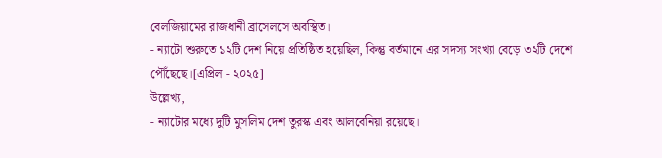বেলজিয়ামের রাজধানী ব্রাসেলসে অবস্থিত।
- ন্যাটো শুরুতে ১২টি দেশ নিয়ে প্রতিষ্ঠিত হয়েছিল, কিন্তু বর্তমানে এর সদস্য সংখ্যা বেড়ে ৩২টি দেশে পৌঁছেছে।[এপ্রিল - ২০২৫]
উল্লেখ্য,
- ন্যাটোর মধ্যে দুটি মুসলিম দেশ তুরস্ক এবং আলবেনিয়া রয়েছে।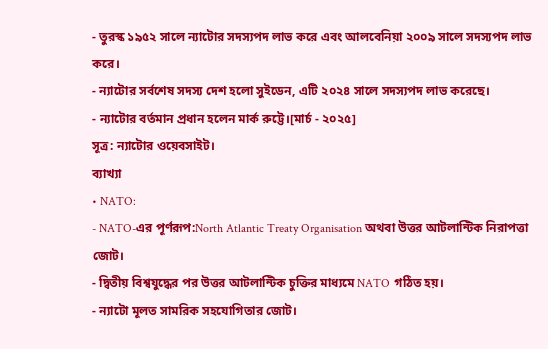- তুরস্ক ১৯৫২ সালে ন্যাটোর সদস্যপদ লাভ করে এবং আলবেনিয়া ২০০৯ সালে সদস্যপদ লাভ করে।
- ন্যাটোর সর্বশেষ সদস্য দেশ হলো সুইডেন, এটি ২০২৪ সালে সদস্যপদ লাভ করেছে।
- ন্যাটোর বর্তমান প্রধান হলেন মার্ক রুট্টে।[মার্চ - ২০২৫]
সূত্র: ন্যাটোর ওয়েবসাইট।
ব্যাখ্যা
• NATO:
- NATO-এর পূর্ণরূপ:North Atlantic Treaty Organisation অথবা উত্তর আটলান্টিক নিরাপত্তা জোট।
- দ্বিতীয় বিশ্বযুদ্ধের পর উত্তর আটলান্টিক চুক্তির মাধ্যমে NATO গঠিত হয়।
- ন্যাটো মূলত সামরিক সহযোগিতার জোট।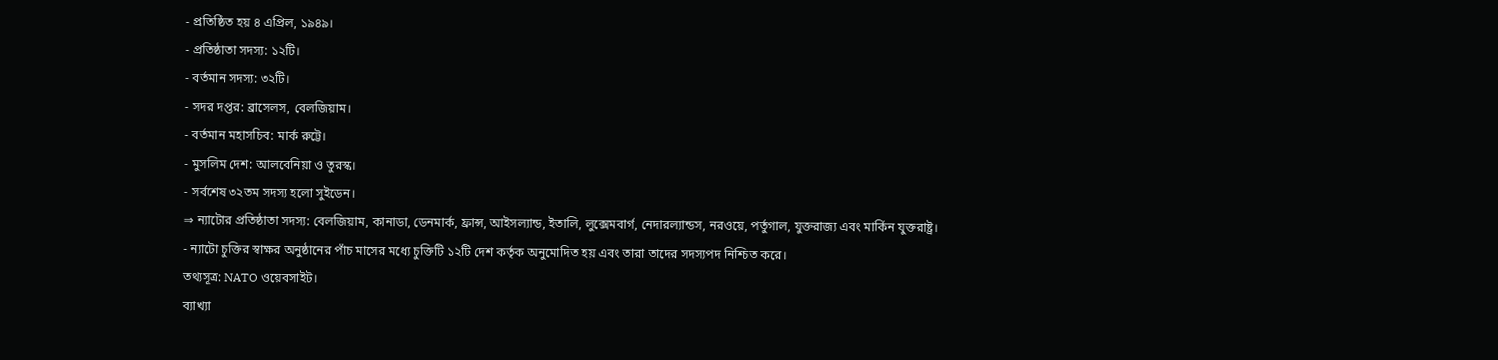- প্রতিষ্ঠিত হয় ৪ এপ্রিল, ১৯৪৯।
- প্রতিষ্ঠাতা সদস্য: ১২টি।
- বর্তমান সদস্য: ৩২টি।
- সদর দপ্তর: ব্রাসেলস, বেলজিয়াম।
- বর্তমান মহাসচিব: মার্ক রুট্টে।
- মুসলিম দেশ: আলবেনিয়া ও তুরস্ক।
- সর্বশেষ ৩২তম সদস্য হলো সুইডেন।
⇒ ন্যাটোর প্রতিষ্ঠাতা সদস্য: বেলজিয়াম, কানাডা, ডেনমার্ক, ফ্রান্স, আইসল্যান্ড, ইতালি, লুক্সেমবার্গ, নেদারল্যান্ডস, নরওয়ে, পর্তুগাল, যুক্তরাজ্য এবং মার্কিন যুক্তরাষ্ট্র।
- ন্যাটো চুক্তির স্বাক্ষর অনুষ্ঠানের পাঁচ মাসের মধ্যে চুক্তিটি ১২টি দেশ কর্তৃক অনুমোদিত হয় এবং তারা তাদের সদস্যপদ নিশ্চিত করে।
তথ্যসূত্র: NATO ওয়েবসাইট।
ব্যাখ্যা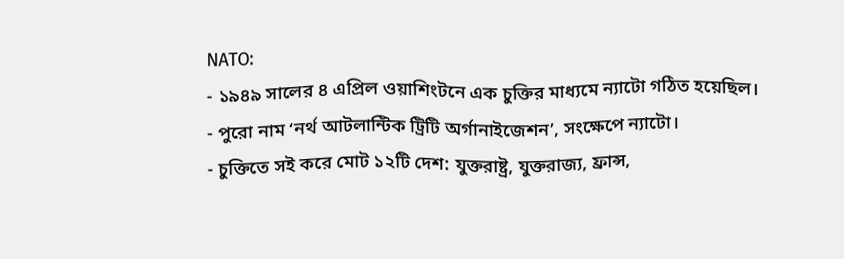NATO:
- ১৯৪৯ সালের ৪ এপ্রিল ওয়াশিংটনে এক চুক্তির মাধ্যমে ন্যাটো গঠিত হয়েছিল।
- পুরো নাম ‘নর্থ আটলান্টিক ট্রিটি অর্গানাইজেশন’, সংক্ষেপে ন্যাটো।
- চুক্তিতে সই করে মোট ১২টি দেশ: যুক্তরাষ্ট্র, যুক্তরাজ্য, ফ্রান্স,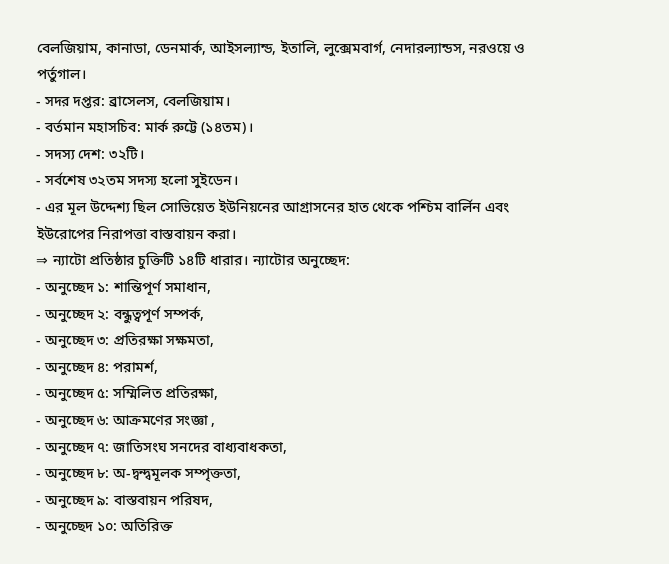বেলজিয়াম, কানাডা, ডেনমার্ক, আইসল্যান্ড, ইতালি, লুক্সেমবার্গ, নেদারল্যান্ডস, নরওয়ে ও পর্তুগাল।
- সদর দপ্তর: ব্রাসেলস, বেলজিয়াম।
- বর্তমান মহাসচিব: মার্ক রুট্টে (১৪তম)।
- সদস্য দেশ: ৩২টি।
- সর্বশেষ ৩২তম সদস্য হলো সুইডেন।
- এর মূল উদ্দেশ্য ছিল সোভিয়েত ইউনিয়নের আগ্রাসনের হাত থেকে পশ্চিম বার্লিন এবং ইউরোপের নিরাপত্তা বাস্তবায়ন করা।
⇒ ন্যাটো প্রতিষ্ঠার চুক্তিটি ১৪টি ধারার। ন্যাটোর অনুচ্ছেদ:
- অনুচ্ছেদ ১: শান্তিপূর্ণ সমাধান,
- অনুচ্ছেদ ২: বন্ধুত্বপূর্ণ সম্পর্ক,
- অনুচ্ছেদ ৩: প্রতিরক্ষা সক্ষমতা,
- অনুচ্ছেদ ৪: পরামর্শ,
- অনুচ্ছেদ ৫: সম্মিলিত প্রতিরক্ষা,
- অনুচ্ছেদ ৬: আক্রমণের সংজ্ঞা ,
- অনুচ্ছেদ ৭: জাতিসংঘ সনদের বাধ্যবাধকতা,
- অনুচ্ছেদ ৮: অ-দ্বন্দ্বমূলক সম্পৃক্ততা,
- অনুচ্ছেদ ৯: বাস্তবায়ন পরিষদ,
- অনুচ্ছেদ ১০: অতিরিক্ত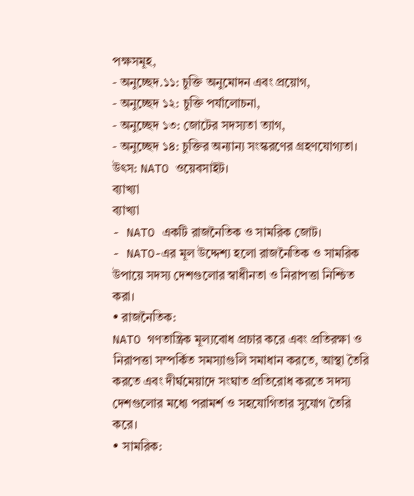পক্ষসমূহ,
- অনুচ্ছেদ.১১: চুক্তি অনুমোদন এবং প্রয়োগ,
- অনুচ্ছেদ ১২: চুক্তি পর্যালোচনা,
- অনুচ্ছেদ ১৩: জোটের সদস্যতা ত্যাগ,
- অনুচ্ছেদ ১৪: চুক্তির অন্যান্য সংস্করণের গ্রহণযোগ্যতা।
উৎস: NATO ওয়েবসাইট।
ব্যাখ্যা
ব্যাখ্যা
- NATO একটি রাজনৈতিক ও সামরিক জোট।
- NATO-এর মূল উদ্দেশ্য হলো রাজনৈতিক ও সামরিক উপায়ে সদস্য দেশগুলোর স্বাধীনতা ও নিরাপত্তা নিশ্চিত করা।
• রাজনৈতিক:
NATO গণতান্ত্রিক মূল্যবোধ প্রচার করে এবং প্রতিরক্ষা ও নিরাপত্তা সম্পর্কিত সমস্যাগুলি সমাধান করতে, আস্থা তৈরি করতে এবং দীর্ঘমেয়াদে সংঘাত প্রতিরোধ করতে সদস্য দেশগুলোর মধ্যে পরামর্শ ও সহযোগিতার সুযোগ তৈরি করে।
• সামরিক: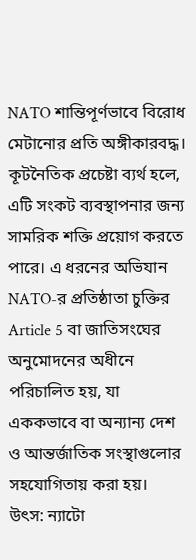NATO শান্তিপূর্ণভাবে বিরোধ মেটানোর প্রতি অঙ্গীকারবদ্ধ। কূটনৈতিক প্রচেষ্টা ব্যর্থ হলে, এটি সংকট ব্যবস্থাপনার জন্য সামরিক শক্তি প্রয়োগ করতে পারে। এ ধরনের অভিযান NATO-র প্রতিষ্ঠাতা চুক্তির Article 5 বা জাতিসংঘের অনুমোদনের অধীনে পরিচালিত হয়, যা এককভাবে বা অন্যান্য দেশ ও আন্তর্জাতিক সংস্থাগুলোর সহযোগিতায় করা হয়।
উৎস: ন্যাটো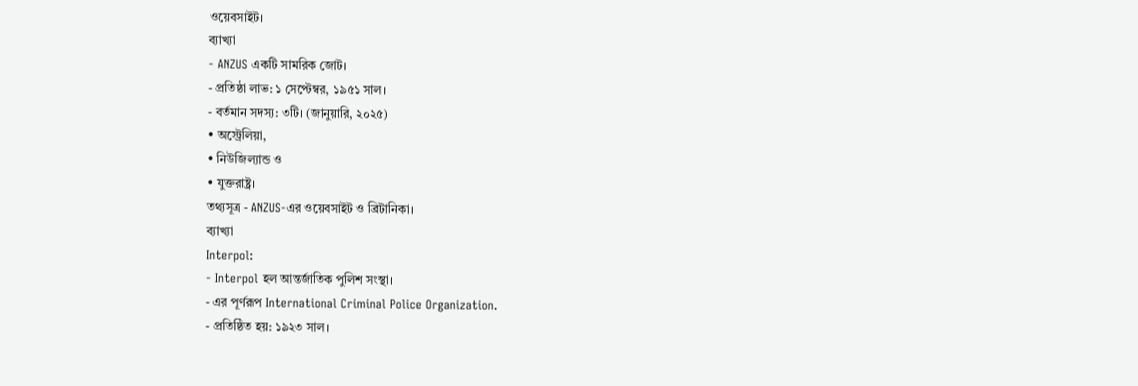ওয়েবসাইট।
ব্যাখ্যা
- ANZUS একটি সামরিক জোট।
- প্রতিষ্ঠা লাভ: ১ সেপ্টেম্বর, ১৯৫১ সাল।
- বর্তমান সদস্য: ৩টি। (জানুয়ারি, ২০২৫)
• অস্ট্রেলিয়া,
• নিউজিল্যান্ড ও
• যুক্তরাষ্ট্র।
তথ্যসূত্র - ANZUS-এর ওয়েবসাইট ও ব্রিটানিকা।
ব্যাখ্যা
Interpol:
- Interpol হল আন্তর্জাতিক পুলিশ সংস্থা।
- এর পূর্ণরূপ International Criminal Police Organization.
- প্রতিষ্ঠিত হয়: ১৯২৩ সাল।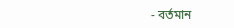- বর্তমান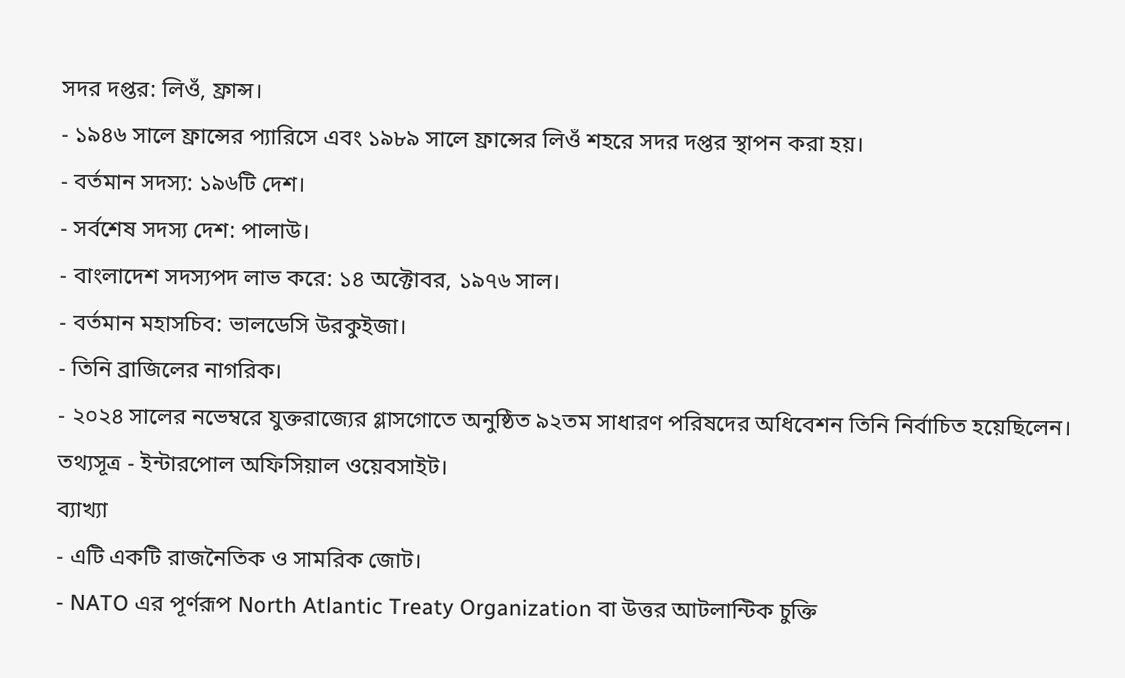সদর দপ্তর: লিওঁ, ফ্রান্স।
- ১৯৪৬ সালে ফ্রান্সের প্যারিসে এবং ১৯৮৯ সালে ফ্রান্সের লিওঁ শহরে সদর দপ্তর স্থাপন করা হয়।
- বর্তমান সদস্য: ১৯৬টি দেশ।
- সর্বশেষ সদস্য দেশ: পালাউ।
- বাংলাদেশ সদস্যপদ লাভ করে: ১৪ অক্টোবর, ১৯৭৬ সাল।
- বর্তমান মহাসচিব: ভালডেসি উরকুইজা।
- তিনি ব্রাজিলের নাগরিক।
- ২০২৪ সালের নভেম্বরে যুক্তরাজ্যের গ্লাসগোতে অনুষ্ঠিত ৯২তম সাধারণ পরিষদের অধিবেশন তিনি নির্বাচিত হয়েছিলেন।
তথ্যসূত্র - ইন্টারপোল অফিসিয়াল ওয়েবসাইট।
ব্যাখ্যা
- এটি একটি রাজনৈতিক ও সামরিক জোট।
- NATO এর পূর্ণরূপ North Atlantic Treaty Organization বা উত্তর আটলান্টিক চুক্তি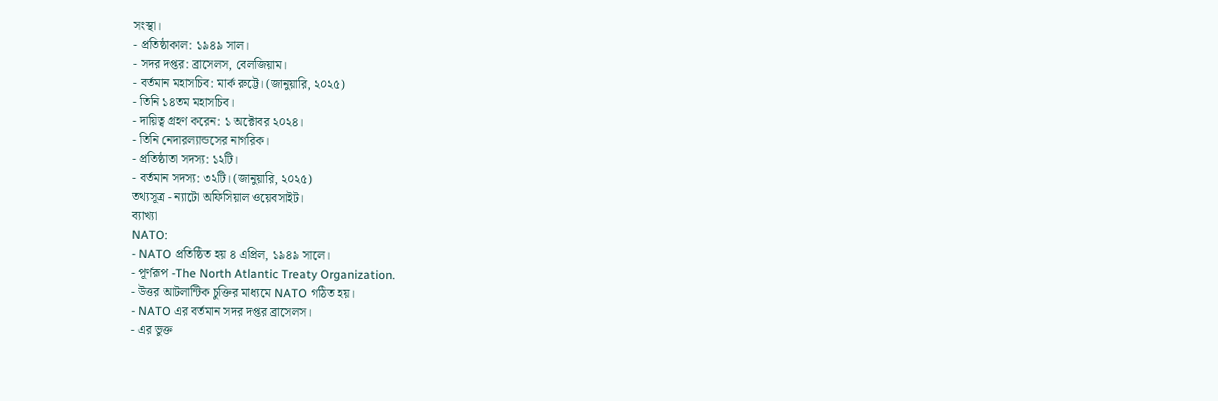সংস্থা।
- প্রতিষ্ঠাকাল: ১৯৪৯ সাল।
- সদর দপ্তর: ব্রাসেলস, বেলজিয়াম।
- বর্তমান মহাসচিব: মার্ক রুট্টে। (জানুয়ারি, ২০২৫)
- তিনি ১৪তম মহাসচিব।
- দায়িত্ব গ্রহণ করেন: ১ অক্টোবর ২০২৪।
- তিনি নেদারল্যান্ডসের নাগরিক।
- প্রতিষ্ঠাতা সদস্য: ১২টি।
- বর্তমান সদস্য: ৩২টি। (জানুয়ারি, ২০২৫)
তথ্যসূত্র - ন্যাটো অফিসিয়াল ওয়েবসাইট।
ব্যাখ্যা
NATO:
- NATO প্রতিষ্ঠিত হয় ৪ এপ্রিল, ১৯৪৯ সালে।
- পূর্ণরূপ -The North Atlantic Treaty Organization.
- উত্তর আটলান্টিক চুক্তির মাধ্যমে NATO গঠিত হয়।
- NATO এর বর্তমান সদর দপ্তর ব্রাসেলস।
- এর ভুক্ত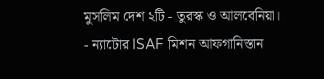মুসলিম দেশ ২টি - তুরস্ক ও আলবেনিয়া।
- ন্যাটোর ISAF মিশন আফগানিস্তান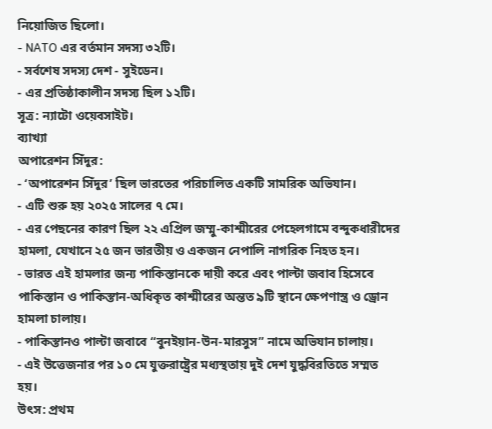নিয়োজিত ছিলো।
- NATO এর বর্তমান সদস্য ৩২টি।
- সর্বশেষ সদস্য দেশ - সুইডেন।
- এর প্রতিষ্ঠাকালীন সদস্য ছিল ১২টি।
সূত্র: ন্যাটো ওয়েবসাইট।
ব্যাখ্যা
অপারেশন সিঁদুর:
- ‘অপারেশন সিঁদুর’ ছিল ভারতের পরিচালিত একটি সামরিক অভিযান।
- এটি শুরু হয় ২০২৫ সালের ৭ মে।
- এর পেছনের কারণ ছিল ২২ এপ্রিল জম্মু-কাশ্মীরের পেহেলগামে বন্দুকধারীদের হামলা, যেখানে ২৫ জন ভারতীয় ও একজন নেপালি নাগরিক নিহত হন।
- ভারত এই হামলার জন্য পাকিস্তানকে দায়ী করে এবং পাল্টা জবাব হিসেবে পাকিস্তান ও পাকিস্তান-অধিকৃত কাশ্মীরের অন্তত ৯টি স্থানে ক্ষেপণাস্ত্র ও ড্রোন হামলা চালায়।
- পাকিস্তানও পাল্টা জবাবে “বুনইয়ান-উন-মারসুস” নামে অভিযান চালায়।
- এই উত্তেজনার পর ১০ মে যুক্তরাষ্ট্রের মধ্যস্থতায় দুই দেশ যুদ্ধবিরতিতে সম্মত হয়।
উৎস: প্রথম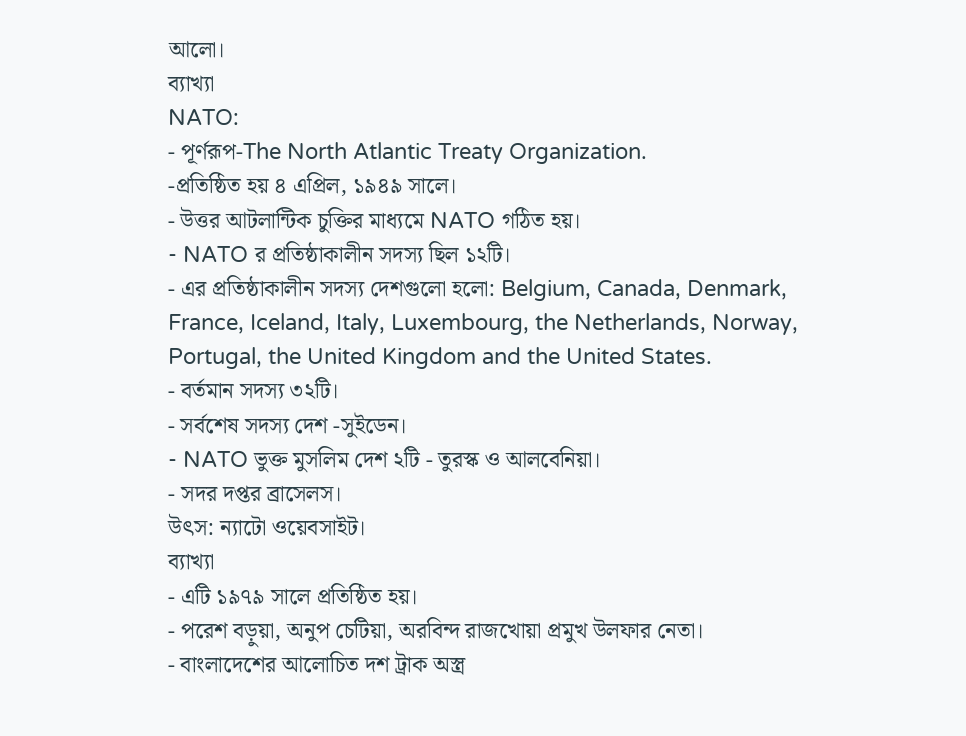আলো।
ব্যাখ্যা
NATO:
- পূর্ণরূপ-The North Atlantic Treaty Organization.
-প্রতিষ্ঠিত হয় ৪ এপ্রিল, ১৯৪৯ সালে।
- উত্তর আটলান্টিক চুক্তির মাধ্যমে NATO গঠিত হয়।
- NATO র প্রতিষ্ঠাকালীন সদস্য ছিল ১২টি।
- এর প্রতিষ্ঠাকালীন সদস্য দেশগুলো হলো: Belgium, Canada, Denmark, France, Iceland, Italy, Luxembourg, the Netherlands, Norway, Portugal, the United Kingdom and the United States.
- বর্তমান সদস্য ৩২টি।
- সর্বশেষ সদস্য দেশ -সুইডেন।
- NATO ভুক্ত মুসলিম দেশ ২টি - তুরস্ক ও আলবেনিয়া।
- সদর দপ্তর ব্রাসেলস।
উৎস: ন্যাটো ওয়েবসাইট।
ব্যাখ্যা
- এটি ১৯৭৯ সালে প্রতিষ্ঠিত হয়।
- পরেশ বড়ুয়া, অনুপ চেটিয়া, অরবিন্দ রাজখোয়া প্রমুখ উলফার নেতা।
- বাংলাদেশের আলোচিত দশ ট্রাক অস্ত্র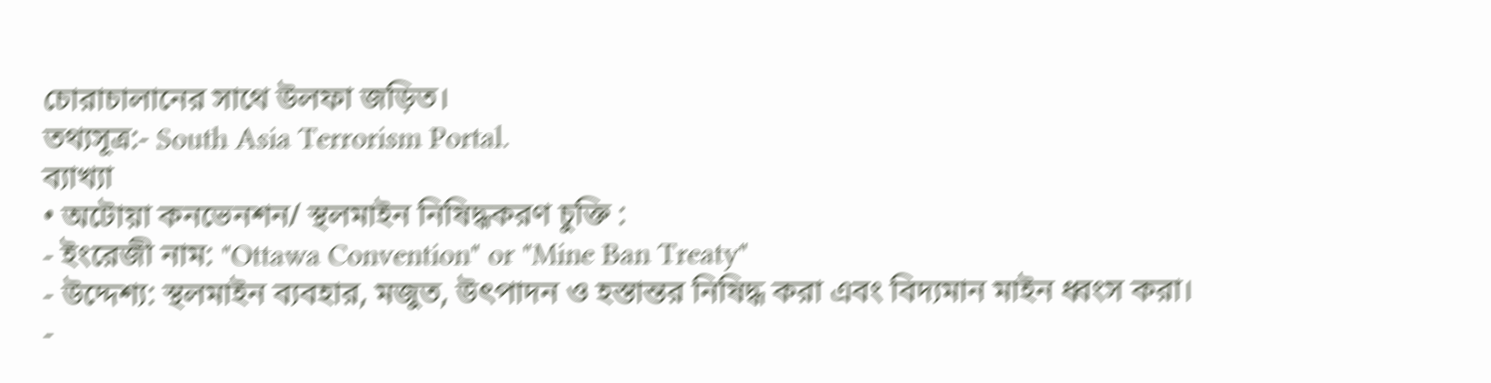চোরাচালানের সাথে উলফা জড়িত।
তথ্যসূত্র:- South Asia Terrorism Portal.
ব্যাখ্যা
• অটোয়া কনভেনশন/ স্থলমাইন নিষিদ্ধকরণ চুক্তি :
- ইংরেজী নাম: "Ottawa Convention" or "Mine Ban Treaty"
- উদ্দেশ্য: স্থলমাইন ব্যবহার, মজুত, উৎপাদন ও হস্তান্তর নিষিদ্ধ করা এবং বিদ্যমান মাইন ধ্বংস করা।
-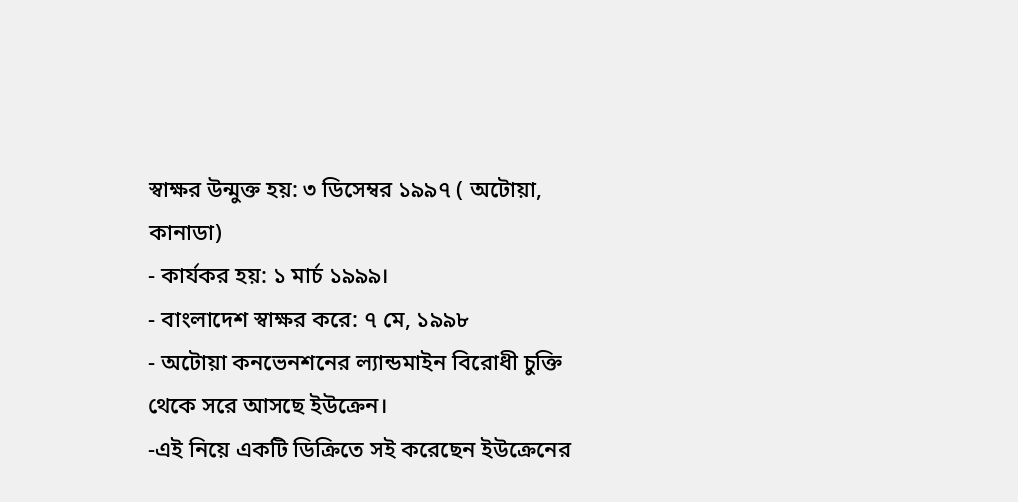স্বাক্ষর উন্মুক্ত হয়: ৩ ডিসেম্বর ১৯৯৭ ( অটোয়া, কানাডা)
- কার্যকর হয়: ১ মার্চ ১৯৯৯।
- বাংলাদেশ স্বাক্ষর করে: ৭ মে, ১৯৯৮
- অটোয়া কনভেনশনের ল্যান্ডমাইন বিরোধী চুক্তি থেকে সরে আসছে ইউক্রেন।
-এই নিয়ে একটি ডিক্রিতে সই করেছেন ইউক্রেনের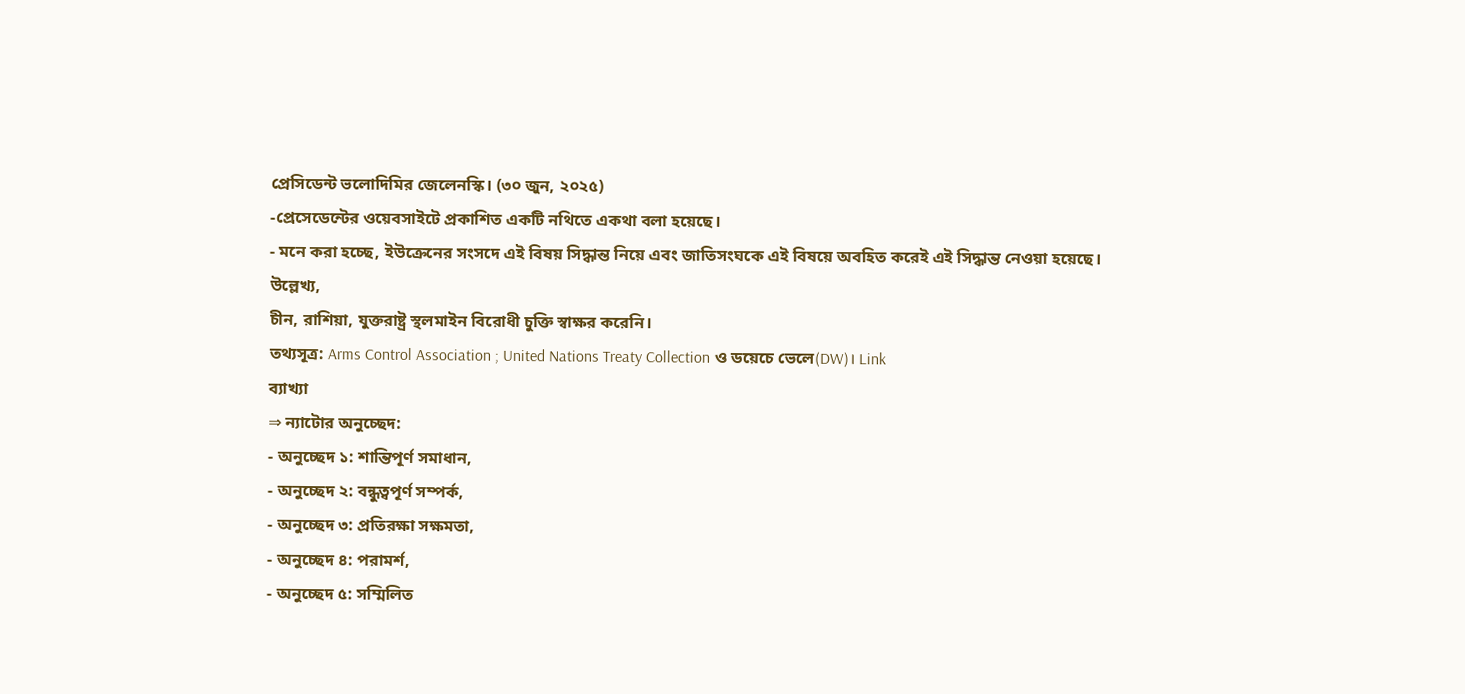প্রেসিডেন্ট ভলোদিমির জেলেনস্কি। (৩০ জুন, ২০২৫)
-প্রেসেডেন্টের ওয়েবসাইটে প্রকাশিত একটি নথিতে একথা বলা হয়েছে।
- মনে করা হচ্ছে, ইউক্রেনের সংসদে এই বিষয় সিদ্ধান্ত নিয়ে এবং জাতিসংঘকে এই বিষয়ে অবহিত করেই এই সিদ্ধান্ত নেওয়া হয়েছে।
উল্লেখ্য,
চীন, রাশিয়া, যুক্তরাষ্ট্র স্থলমাইন বিরোধী চুক্তি স্বাক্ষর করেনি।
তথ্যসূত্র: Arms Control Association ; United Nations Treaty Collection ও ডয়েচে ভেলে(DW)। Link
ব্যাখ্যা
⇒ ন্যাটোর অনুচ্ছেদ:
- অনুচ্ছেদ ১: শান্তিপূর্ণ সমাধান,
- অনুচ্ছেদ ২: বন্ধুত্বপূর্ণ সম্পর্ক,
- অনুচ্ছেদ ৩: প্রতিরক্ষা সক্ষমতা,
- অনুচ্ছেদ ৪: পরামর্শ,
- অনুচ্ছেদ ৫: সম্মিলিত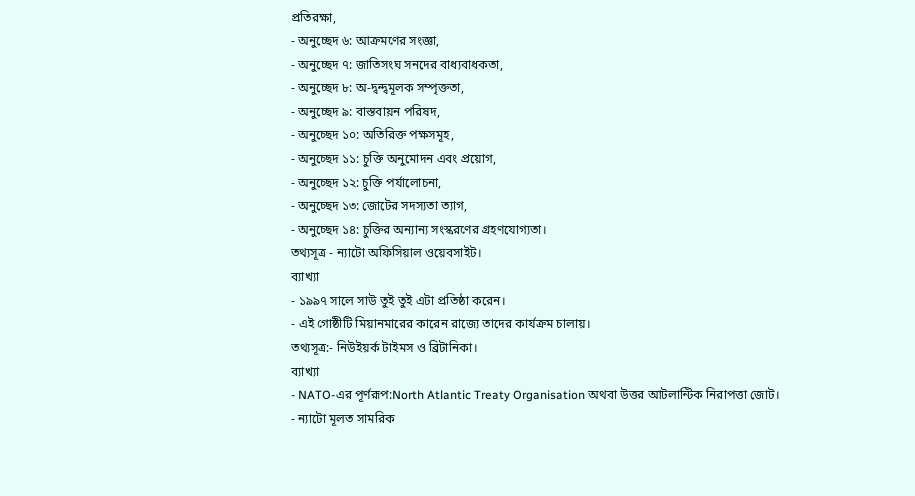প্রতিরক্ষা,
- অনুচ্ছেদ ৬: আক্রমণের সংজ্ঞা,
- অনুচ্ছেদ ৭: জাতিসংঘ সনদের বাধ্যবাধকতা,
- অনুচ্ছেদ ৮: অ-দ্বন্দ্বমূলক সম্পৃক্ততা,
- অনুচ্ছেদ ৯: বাস্তবায়ন পরিষদ,
- অনুচ্ছেদ ১০: অতিরিক্ত পক্ষসমূহ,
- অনুচ্ছেদ ১১: চুক্তি অনুমোদন এবং প্রয়োগ,
- অনুচ্ছেদ ১২: চুক্তি পর্যালোচনা,
- অনুচ্ছেদ ১৩: জোটের সদস্যতা ত্যাগ,
- অনুচ্ছেদ ১৪: চুক্তির অন্যান্য সংস্করণের গ্রহণযোগ্যতা।
তথ্যসূত্র - ন্যাটো অফিসিয়াল ওয়েবসাইট।
ব্যাখ্যা
- ১৯৯৭ সালে সাউ তুই তুই এটা প্রতিষ্ঠা করেন।
- এই গোষ্ঠীটি মিয়ানমারের কারেন রাজ্যে তাদের কার্যক্রম চালায়।
তথ্যসূত্র:- নিউইয়র্ক টাইমস ও ব্রিটানিকা।
ব্যাখ্যা
- NATO-এর পূর্ণরূপ:North Atlantic Treaty Organisation অথবা উত্তর আটলান্টিক নিরাপত্তা জোট।
- ন্যাটো মূলত সামরিক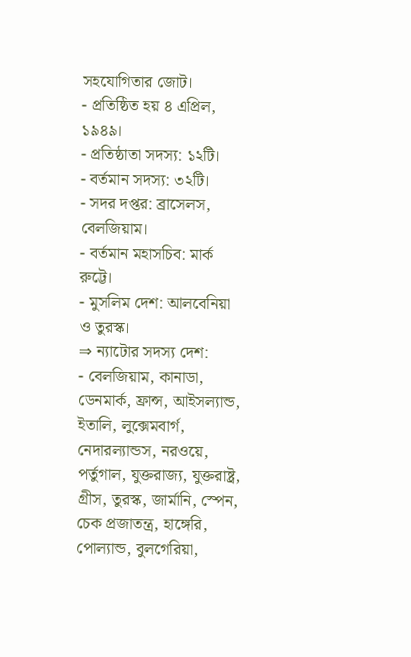সহযোগিতার জোট।
- প্রতিষ্ঠিত হয় ৪ এপ্রিল, ১৯৪৯।
- প্রতিষ্ঠাতা সদস্য: ১২টি।
- বর্তমান সদস্য: ৩২টি।
- সদর দপ্তর: ব্রাসেলস, বেলজিয়াম।
- বর্তমান মহাসচিব: মার্ক রুট্টে।
- মুসলিম দেশ: আলবেনিয়া ও তুরস্ক।
⇒ ন্যাটোর সদস্য দেশ:
- বেলজিয়াম, কানাডা, ডেনমার্ক, ফ্রান্স, আইসল্যান্ড, ইতালি, লুক্সেমবার্গ, নেদারল্যান্ডস, নরওয়ে, পর্তুগাল, যুক্তরাজ্য, যুক্তরাষ্ট্র, গ্রীস, তুরস্ক, জার্মানি, স্পেন, চেক প্রজাতন্ত্র, হাঙ্গেরি, পোল্যান্ড, বুলগেরিয়া,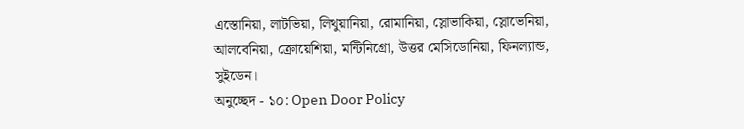এস্তোনিয়া, লাটভিয়া, লিথুয়ানিয়া, রোমানিয়া, স্লোভাকিয়া, স্লোভেনিয়া, আলবেনিয়া, ক্রোয়েশিয়া, মন্টিনিগ্রো, উত্তর মেসিডোনিয়া, ফিনল্যান্ড, সুইডেন।
অনুচ্ছেদ - ১০: Open Door Policy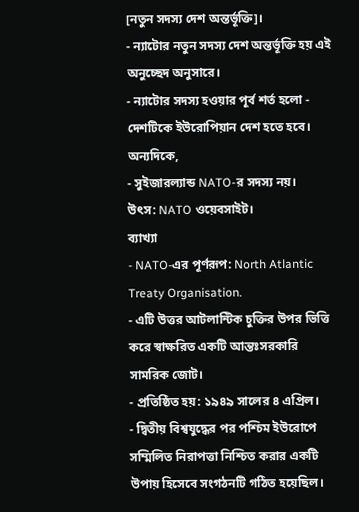[নতুন সদস্য দেশ অন্তর্ভূক্তি]।
- ন্যাটোর নতুন সদস্য দেশ অন্তর্ভূক্তি হয় এই অনুচ্ছেদ অনুসারে।
- ন্যাটোর সদস্য হওয়ার পূর্ব শর্ত হলো - দেশটিকে ইউরোপিয়ান দেশ হতে হবে।
অন্যদিকে,
- সুইজারল্যান্ড NATO-র সদস্য নয়।
উৎস: NATO ওয়েবসাইট।
ব্যাখ্যা
- NATO-এর পূর্ণরূপ: North Atlantic Treaty Organisation.
- এটি উত্তর আটলান্টিক চুক্তির উপর ভিত্তি করে স্বাক্ষরিত একটি আন্তঃসরকারি সামরিক জোট।
- প্রতিষ্ঠিত হয়: ১৯৪৯ সালের ৪ এপ্রিল।
- দ্বিতীয় বিশ্বযুদ্ধের পর পশ্চিম ইউরোপে সম্মিলিত নিরাপত্তা নিশ্চিত করার একটি উপায় হিসেবে সংগঠনটি গঠিত হয়েছিল।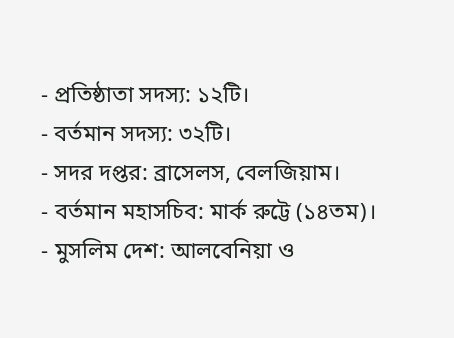- প্রতিষ্ঠাতা সদস্য: ১২টি।
- বর্তমান সদস্য: ৩২টি।
- সদর দপ্তর: ব্রাসেলস, বেলজিয়াম।
- বর্তমান মহাসচিব: মার্ক রুট্টে (১৪তম)।
- মুসলিম দেশ: আলবেনিয়া ও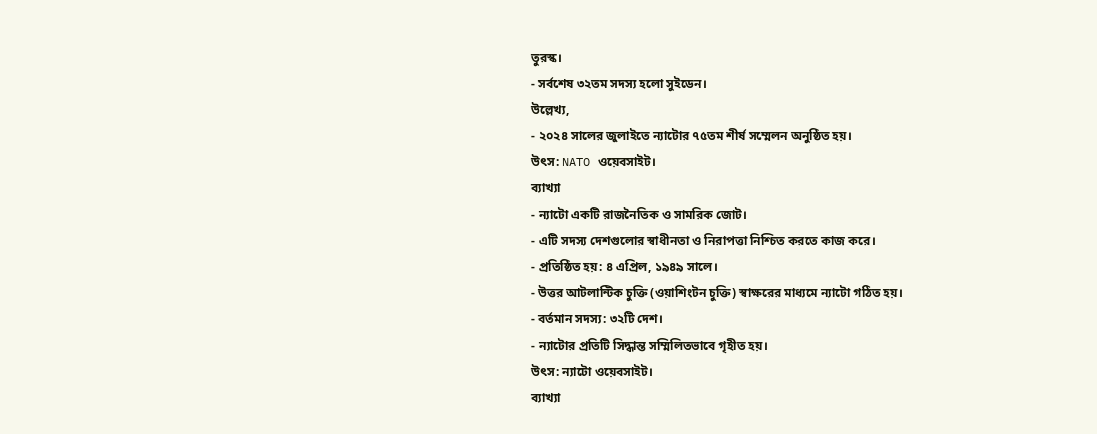তুরস্ক।
- সর্বশেষ ৩২তম সদস্য হলো সুইডেন।
উল্লেখ্য,
- ২০২৪ সালের জুলাইতে ন্যাটোর ৭৫তম শীর্ষ সম্মেলন অনুষ্ঠিত হয়।
উৎস: NATO ওয়েবসাইট।
ব্যাখ্যা
- ন্যাটো একটি রাজনৈতিক ও সামরিক জোট।
- এটি সদস্য দেশগুলোর স্বাধীনতা ও নিরাপত্তা নিশ্চিত করতে কাজ করে।
- প্রতিষ্ঠিত হয়: ৪ এপ্রিল, ১৯৪৯ সালে।
- উত্তর আটলান্টিক চুক্তি (ওয়াশিংটন চুক্তি) স্বাক্ষরের মাধ্যমে ন্যাটো গঠিত হয়।
- বর্তমান সদস্য: ৩২টি দেশ।
- ন্যাটোর প্রতিটি সিদ্ধান্ত সম্মিলিতভাবে গৃহীত হয়।
উৎস: ন্যাটো ওয়েবসাইট।
ব্যাখ্যা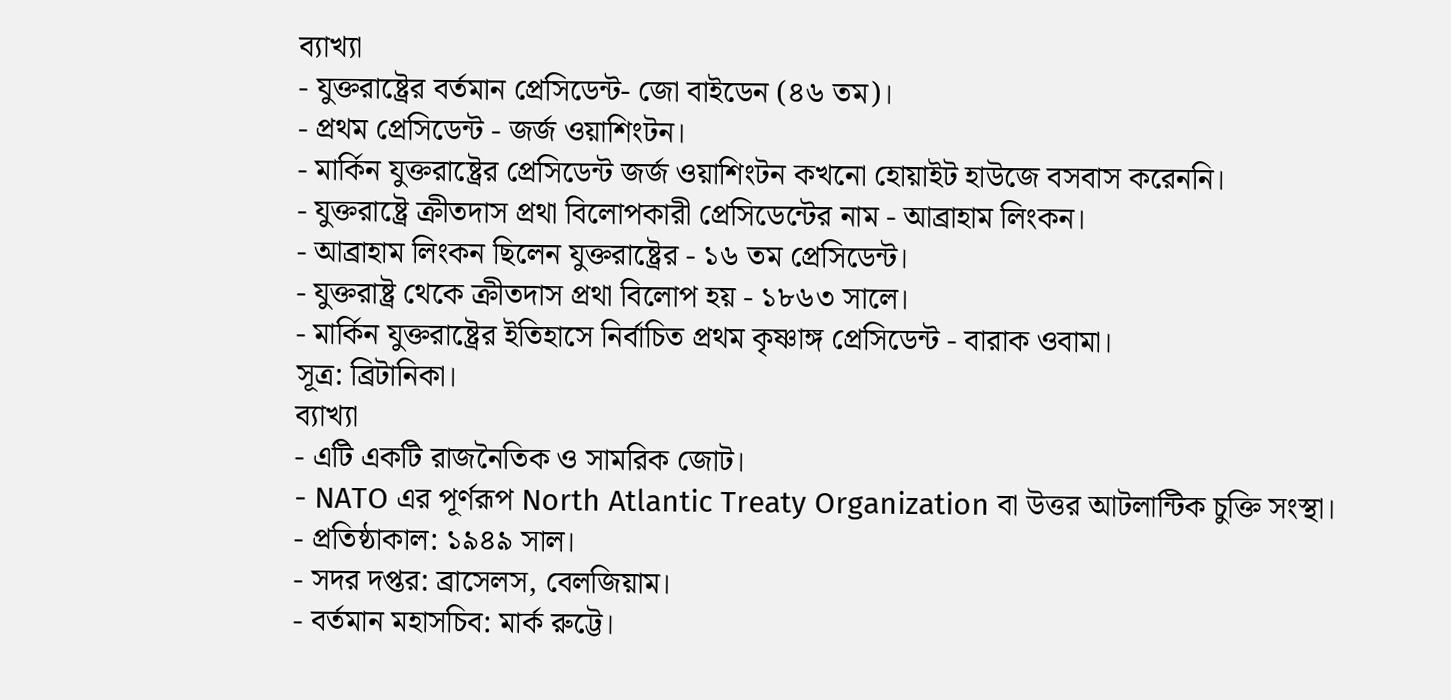ব্যাখ্যা
- যুক্তরাষ্ট্রের বর্তমান প্রেসিডেন্ট- জো বাইডেন (৪৬ তম)।
- প্রথম প্রেসিডেন্ট - জর্জ ওয়াশিংটন।
- মার্কিন যুক্তরাষ্ট্রের প্রেসিডেন্ট জর্জ ওয়াশিংটন কখনো হোয়াইট হাউজে বসবাস করেননি।
- যুক্তরাষ্ট্রে ক্রীতদাস প্রথা বিলোপকারী প্রেসিডেন্টের নাম - আব্রাহাম লিংকন।
- আব্রাহাম লিংকন ছিলেন যুক্তরাষ্ট্রের - ১৬ তম প্রেসিডেন্ট।
- যুক্তরাষ্ট্র থেকে ক্রীতদাস প্রথা বিলোপ হয় - ১৮৬৩ সালে।
- মার্কিন যুক্তরাষ্ট্রের ইতিহাসে নির্বাচিত প্রথম কৃষ্ণাঙ্গ প্রেসিডেন্ট - বারাক ওবামা।
সূত্র: ব্রিটানিকা।
ব্যাখ্যা
- এটি একটি রাজনৈতিক ও সামরিক জোট।
- NATO এর পূর্ণরূপ North Atlantic Treaty Organization বা উত্তর আটলান্টিক চুক্তি সংস্থা।
- প্রতিষ্ঠাকাল: ১৯৪৯ সাল।
- সদর দপ্তর: ব্রাসেলস, বেলজিয়াম।
- বর্তমান মহাসচিব: মার্ক রুট্টে।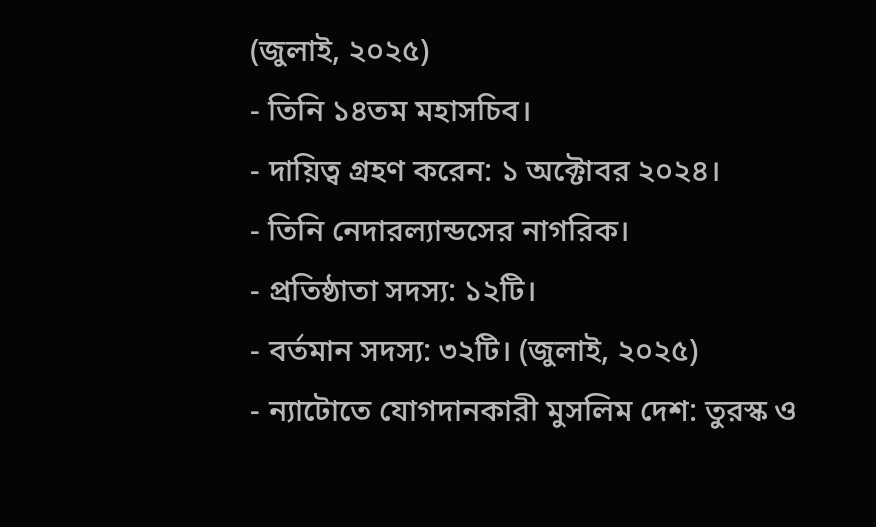(জুলাই, ২০২৫)
- তিনি ১৪তম মহাসচিব।
- দায়িত্ব গ্রহণ করেন: ১ অক্টোবর ২০২৪।
- তিনি নেদারল্যান্ডসের নাগরিক।
- প্রতিষ্ঠাতা সদস্য: ১২টি।
- বর্তমান সদস্য: ৩২টি। (জুলাই, ২০২৫)
- ন্যাটোতে যোগদানকারী মুসলিম দেশ: তুরস্ক ও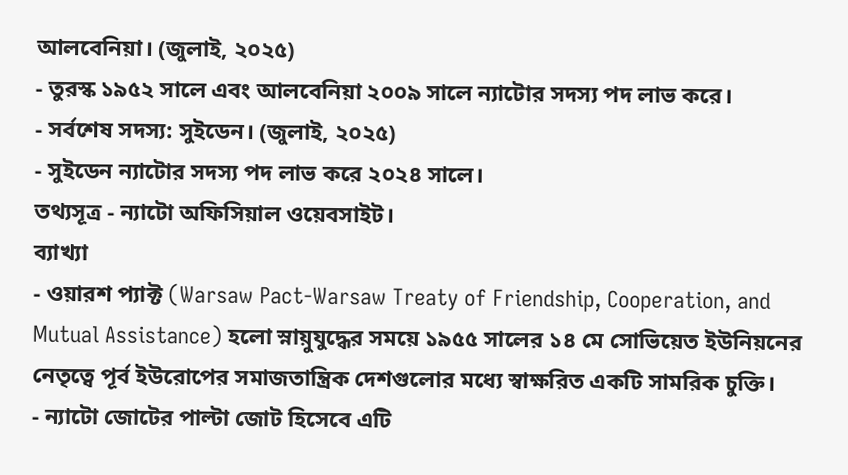আলবেনিয়া। (জুলাই, ২০২৫)
- তুরস্ক ১৯৫২ সালে এবং আলবেনিয়া ২০০৯ সালে ন্যাটোর সদস্য পদ লাভ করে।
- সর্বশেষ সদস্য: সুইডেন। (জুলাই, ২০২৫)
- সুইডেন ন্যাটোর সদস্য পদ লাভ করে ২০২৪ সালে।
তথ্যসূত্র - ন্যাটো অফিসিয়াল ওয়েবসাইট।
ব্যাখ্যা
- ওয়ারশ প্যাক্ট (Warsaw Pact-Warsaw Treaty of Friendship, Cooperation, and Mutual Assistance) হলো স্নায়ুযুদ্ধের সময়ে ১৯৫৫ সালের ১৪ মে সোভিয়েত ইউনিয়নের নেতৃত্বে পূর্ব ইউরোপের সমাজতান্ত্রিক দেশগুলোর মধ্যে স্বাক্ষরিত একটি সামরিক চুক্তি।
- ন্যাটো জোটের পাল্টা জোট হিসেবে এটি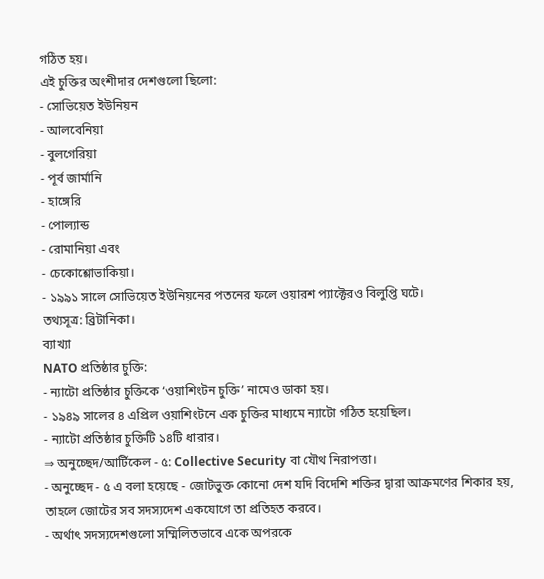গঠিত হয়।
এই চুক্তির অংশীদার দেশগুলো ছিলো:
- সোভিয়েত ইউনিয়ন
- আলবেনিয়া
- বুলগেরিয়া
- পূর্ব জার্মানি
- হাঙ্গেরি
- পোল্যান্ড
- রোমানিয়া এবং
- চেকোশ্লোভাকিয়া।
- ১৯৯১ সালে সোভিয়েত ইউনিয়নের পতনের ফলে ওয়ারশ প্যাক্টেরও বিলুপ্তি ঘটে।
তথ্যসূত্র: ব্রিটানিকা।
ব্যাখ্যা
NATO প্রতিষ্ঠার চুক্তি:
- ন্যাটো প্রতিষ্ঠার চুক্তিকে ‘ওয়াশিংটন চুক্তি’ নামেও ডাকা হয়।
- ১৯৪৯ সালের ৪ এপ্রিল ওয়াশিংটনে এক চুক্তির মাধ্যমে ন্যাটো গঠিত হয়েছিল।
- ন্যাটো প্রতিষ্ঠার চুক্তিটি ১৪টি ধারার।
⇒ অনুচ্ছেদ/আর্টিকেল - ৫: Collective Security বা যৌথ নিরাপত্তা।
- অনুচ্ছেদ - ৫ এ বলা হয়েছে - জোটভুক্ত কোনো দেশ যদি বিদেশি শক্তির দ্বারা আক্রমণের শিকার হয়, তাহলে জোটের সব সদস্যদেশ একযোগে তা প্রতিহত করবে।
- অর্থাৎ সদস্যদেশগুলো সম্মিলিতভাবে একে অপরকে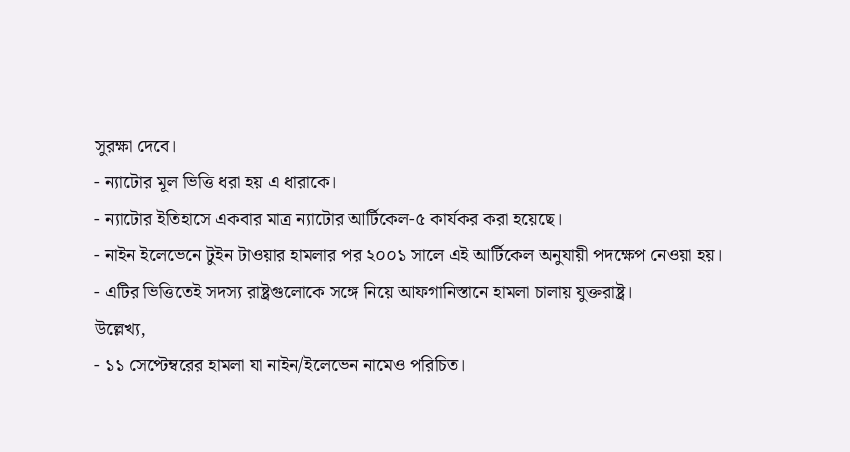সুরক্ষা দেবে।
- ন্যাটোর মূল ভিত্তি ধরা হয় এ ধারাকে।
- ন্যাটোর ইতিহাসে একবার মাত্র ন্যাটোর আর্টিকেল-৫ কার্যকর করা হয়েছে।
- নাইন ইলেভেনে টুইন টাওয়ার হামলার পর ২০০১ সালে এই আর্টিকেল অনুযায়ী পদক্ষেপ নেওয়া হয়।
- এটির ভিত্তিতেই সদস্য রাষ্ট্রগুলোকে সঙ্গে নিয়ে আফগানিস্তানে হামলা চালায় যুক্তরাষ্ট্র।
উল্লেখ্য,
- ১১ সেপ্টেম্বরের হামলা যা নাইন/ইলেভেন নামেও পরিচিত।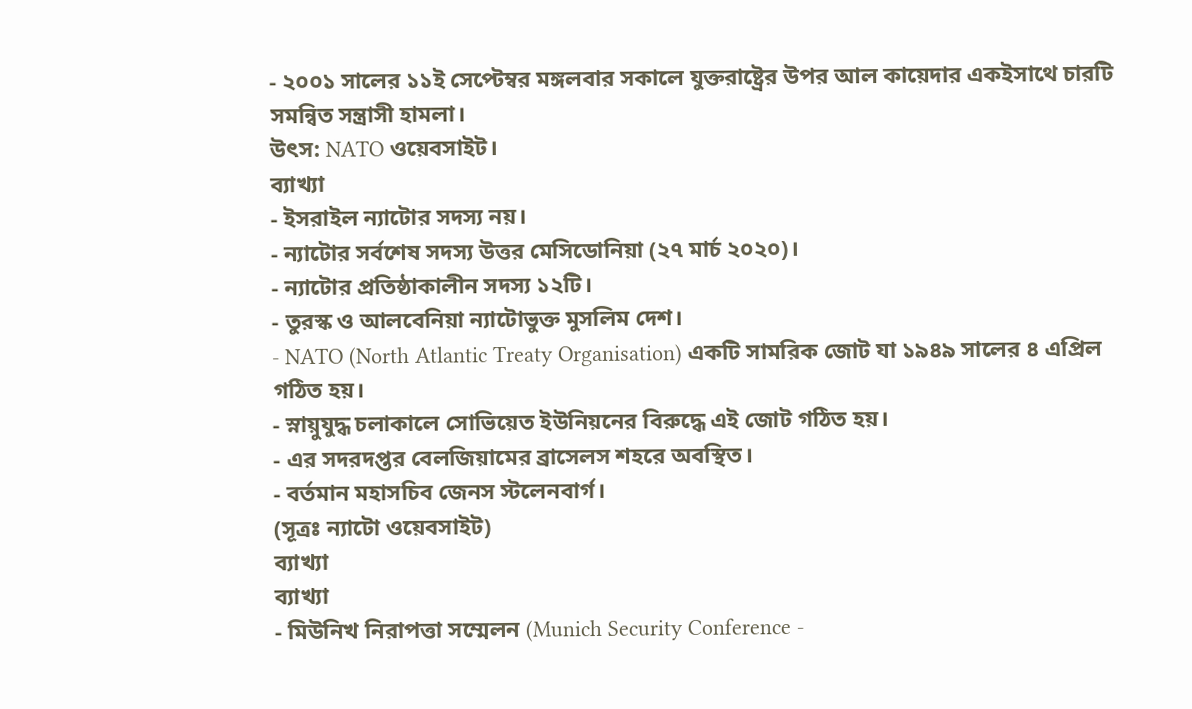- ২০০১ সালের ১১ই সেপ্টেম্বর মঙ্গলবার সকালে যুক্তরাষ্ট্রের উপর আল কায়েদার একইসাথে চারটি সমন্বিত সন্ত্রাসী হামলা।
উৎস: NATO ওয়েবসাইট।
ব্যাখ্যা
- ইসরাইল ন্যাটোর সদস্য নয়।
- ন্যাটোর সর্বশেষ সদস্য উত্তর মেসিডোনিয়া (২৭ মার্চ ২০২০)।
- ন্যাটোর প্রতিষ্ঠাকালীন সদস্য ১২টি।
- তুরস্ক ও আলবেনিয়া ন্যাটোভুক্ত মুসলিম দেশ।
- NATO (North Atlantic Treaty Organisation) একটি সামরিক জোট যা ১৯৪৯ সালের ৪ এপ্রিল গঠিত হয়।
- স্নায়ুযুদ্ধ চলাকালে সোভিয়েত ইউনিয়নের বিরুদ্ধে এই জোট গঠিত হয়।
- এর সদরদপ্তর বেলজিয়ামের ব্রাসেলস শহরে অবস্থিত।
- বর্তমান মহাসচিব জেনস স্টলেনবার্গ।
(সূত্রঃ ন্যাটো ওয়েবসাইট)
ব্যাখ্যা
ব্যাখ্যা
- মিউনিখ নিরাপত্তা সম্মেলন (Munich Security Conference -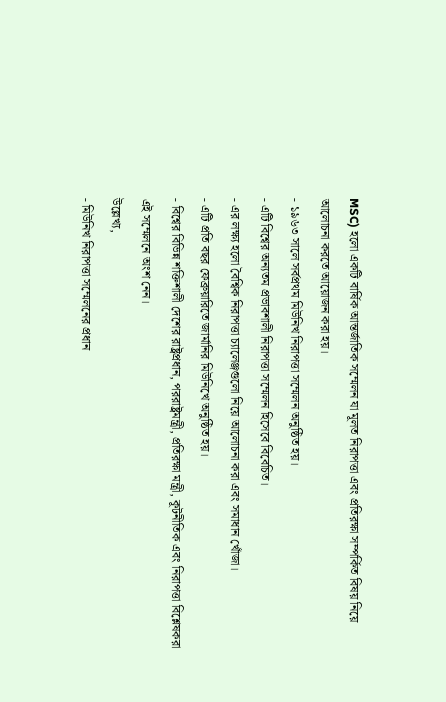MSC) হলো একটি বার্ষিক আন্তর্জাতিক সম্মেলন যা মূলত নিরাপত্তা এবং প্রতিরক্ষা সম্পর্কিত বিষয় নিয়ে আলোচনা করতে আয়োজন করা হয়।
- ১৯৬৩ সালে সর্বপ্রথম মিউনিখ নিরাপত্তা সম্মেলন অনুষ্ঠিত হয়।
- এটি বিশ্বের অন্যতম প্রভাবশালী নিরাপত্তা সম্মেলন হিসেবে বিবেচিত।
- এর লক্ষ্য হলো বৈশ্বিক নিরাপত্তা চ্যালেঞ্জগুলো নিয়ে আলোচনা করা এবং সমাধান খোঁজা।
- এটি প্রতি বছর ফেব্রুয়ারিতে জার্মানির মিউনিখে অনুষ্ঠিত হয়।
- বিশ্বের বিভিন্ন শক্তিশালী দেশের রাষ্ট্রপ্রধান, পররাষ্ট্রমন্ত্রী, প্রতিরক্ষা মন্ত্রী, কূটনীতিক এবং নিরাপত্তা বিশ্লেষকরা এই সম্মেলনে অংশ নেন।
উল্লেখ্য,
- মিউনিখ নিরাপত্তা সম্মেলনের প্রধান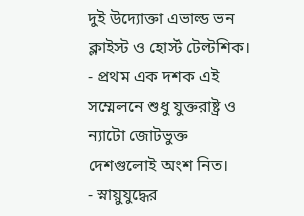দুই উদ্যোক্তা এভাল্ড ভন ক্লাইস্ট ও হোর্স্ট টেল্টশিক।
- প্রথম এক দশক এই সম্মেলনে শুধু যুক্তরাষ্ট্র ও ন্যাটো জোটভুক্ত দেশগুলোই অংশ নিত।
- স্নায়ুযুদ্ধের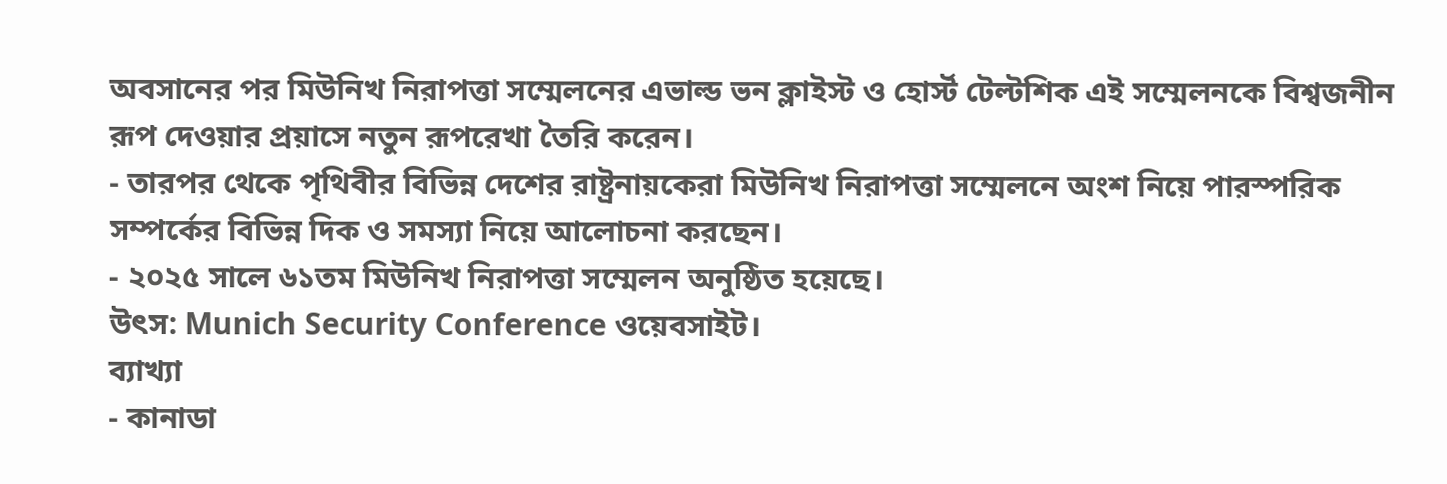অবসানের পর মিউনিখ নিরাপত্তা সম্মেলনের এভাল্ড ভন ক্লাইস্ট ও হোর্স্ট টেল্টশিক এই সম্মেলনকে বিশ্বজনীন রূপ দেওয়ার প্রয়াসে নতুন রূপরেখা তৈরি করেন।
- তারপর থেকে পৃথিবীর বিভিন্ন দেশের রাষ্ট্রনায়কেরা মিউনিখ নিরাপত্তা সম্মেলনে অংশ নিয়ে পারস্পরিক সম্পর্কের বিভিন্ন দিক ও সমস্যা নিয়ে আলোচনা করছেন।
- ২০২৫ সালে ৬১তম মিউনিখ নিরাপত্তা সম্মেলন অনুষ্ঠিত হয়েছে।
উৎস: Munich Security Conference ওয়েবসাইট।
ব্যাখ্যা
- কানাডা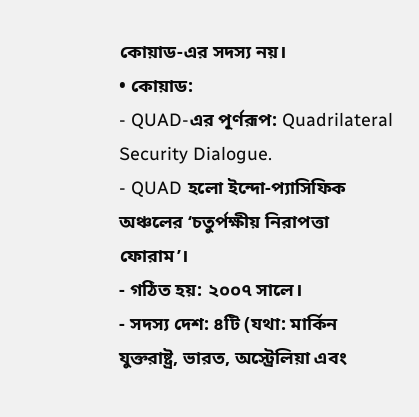কোয়াড-এর সদস্য নয়।
• কোয়াড:
- QUAD-এর পূর্ণরূপ: Quadrilateral Security Dialogue.
- QUAD হলো ইন্দো-প্যাসিফিক অঞ্চলের ‘চতুর্পক্ষীয় নিরাপত্তা ফোরাম’।
- গঠিত হয়: ২০০৭ সালে।
- সদস্য দেশ: ৪টি (যথা: মার্কিন যুক্তরাষ্ট্র, ভারত, অস্ট্রেলিয়া এবং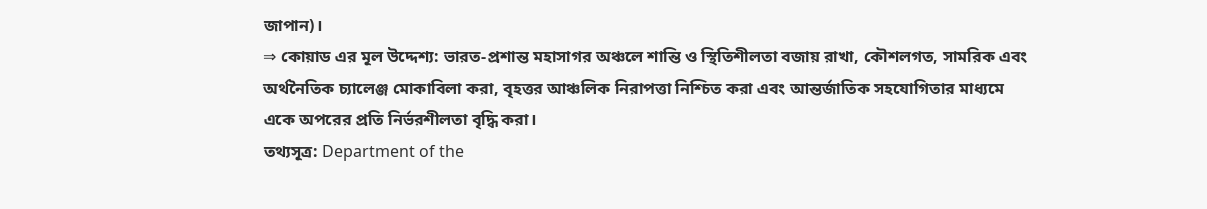জাপান)।
⇒ কোয়াড এর মূল উদ্দেশ্য: ভারত-প্রশান্ত মহাসাগর অঞ্চলে শান্তি ও স্থিতিশীলতা বজায় রাখা, কৌশলগত, সামরিক এবং অর্থনৈতিক চ্যালেঞ্জ মোকাবিলা করা, বৃহত্তর আঞ্চলিক নিরাপত্তা নিশ্চিত করা এবং আন্তর্জাতিক সহযোগিতার মাধ্যমে একে অপরের প্রতি নির্ভরশীলতা বৃদ্ধি করা।
তথ্যসূত্র: Department of the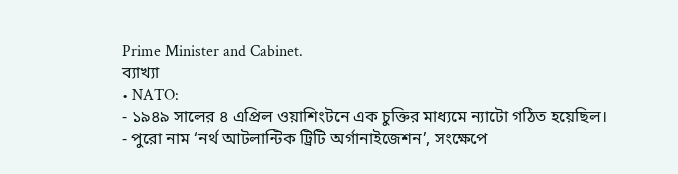Prime Minister and Cabinet.
ব্যাখ্যা
• NATO:
- ১৯৪৯ সালের ৪ এপ্রিল ওয়াশিংটনে এক চুক্তির মাধ্যমে ন্যাটো গঠিত হয়েছিল।
- পুরো নাম ‘নর্থ আটলান্টিক ট্রিটি অর্গানাইজেশন’, সংক্ষেপে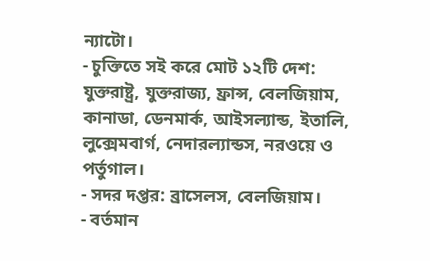ন্যাটো।
- চুক্তিতে সই করে মোট ১২টি দেশ: যুক্তরাষ্ট্র, যুক্তরাজ্য, ফ্রান্স, বেলজিয়াম, কানাডা, ডেনমার্ক, আইসল্যান্ড, ইতালি, লুক্সেমবার্গ, নেদারল্যান্ডস, নরওয়ে ও পর্তুগাল।
- সদর দপ্তর: ব্রাসেলস, বেলজিয়াম।
- বর্তমান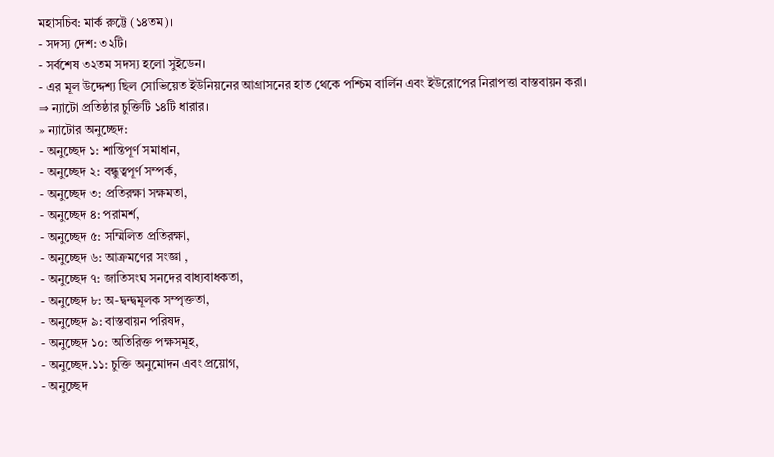মহাসচিব: মার্ক রুট্টে (১৪তম)।
- সদস্য দেশ: ৩২টি।
- সর্বশেষ ৩২তম সদস্য হলো সুইডেন।
- এর মূল উদ্দেশ্য ছিল সোভিয়েত ইউনিয়নের আগ্রাসনের হাত থেকে পশ্চিম বার্লিন এবং ইউরোপের নিরাপত্তা বাস্তবায়ন করা।
⇒ ন্যাটো প্রতিষ্ঠার চুক্তিটি ১৪টি ধারার।
» ন্যাটোর অনুচ্ছেদ:
- অনুচ্ছেদ ১: শান্তিপূর্ণ সমাধান,
- অনুচ্ছেদ ২: বন্ধুত্বপূর্ণ সম্পর্ক,
- অনুচ্ছেদ ৩: প্রতিরক্ষা সক্ষমতা,
- অনুচ্ছেদ ৪: পরামর্শ,
- অনুচ্ছেদ ৫: সম্মিলিত প্রতিরক্ষা,
- অনুচ্ছেদ ৬: আক্রমণের সংজ্ঞা ,
- অনুচ্ছেদ ৭: জাতিসংঘ সনদের বাধ্যবাধকতা,
- অনুচ্ছেদ ৮: অ-দ্বন্দ্বমূলক সম্পৃক্ততা,
- অনুচ্ছেদ ৯: বাস্তবায়ন পরিষদ,
- অনুচ্ছেদ ১০: অতিরিক্ত পক্ষসমূহ,
- অনুচ্ছেদ.১১: চুক্তি অনুমোদন এবং প্রয়োগ,
- অনুচ্ছেদ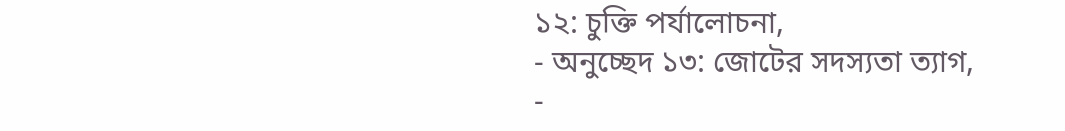১২: চুক্তি পর্যালোচনা,
- অনুচ্ছেদ ১৩: জোটের সদস্যতা ত্যাগ,
-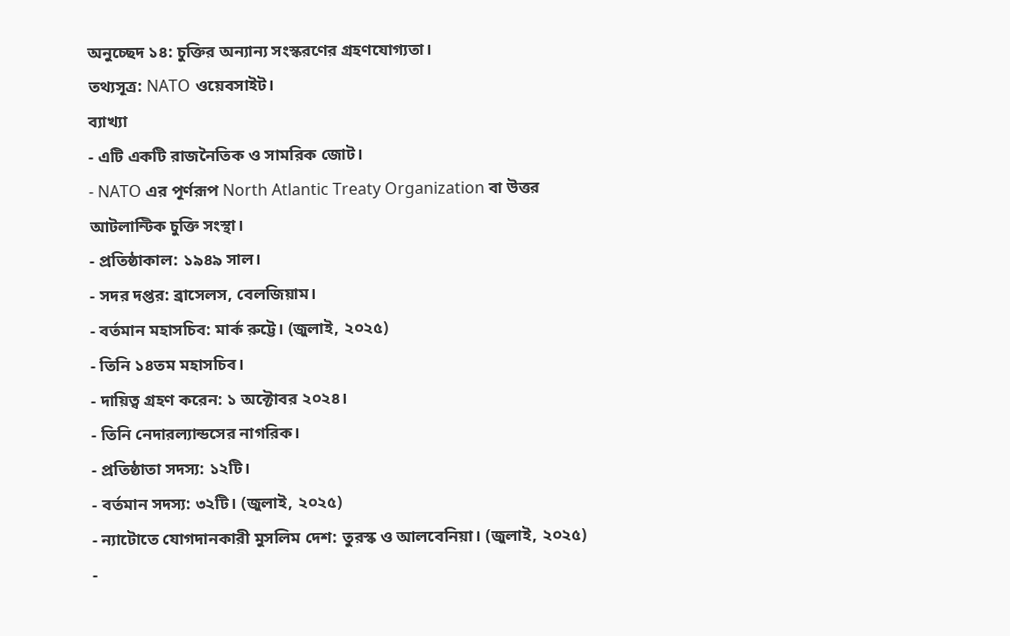অনুচ্ছেদ ১৪: চুক্তির অন্যান্য সংস্করণের গ্রহণযোগ্যতা।
তথ্যসূত্র: NATO ওয়েবসাইট।
ব্যাখ্যা
- এটি একটি রাজনৈতিক ও সামরিক জোট।
- NATO এর পূর্ণরূপ North Atlantic Treaty Organization বা উত্তর আটলান্টিক চুক্তি সংস্থা।
- প্রতিষ্ঠাকাল: ১৯৪৯ সাল।
- সদর দপ্তর: ব্রাসেলস, বেলজিয়াম।
- বর্তমান মহাসচিব: মার্ক রুট্টে। (জুলাই, ২০২৫)
- তিনি ১৪তম মহাসচিব।
- দায়িত্ব গ্রহণ করেন: ১ অক্টোবর ২০২৪।
- তিনি নেদারল্যান্ডসের নাগরিক।
- প্রতিষ্ঠাতা সদস্য: ১২টি।
- বর্তমান সদস্য: ৩২টি। (জুলাই, ২০২৫)
- ন্যাটোতে যোগদানকারী মুসলিম দেশ: তুরস্ক ও আলবেনিয়া। (জুলাই, ২০২৫)
-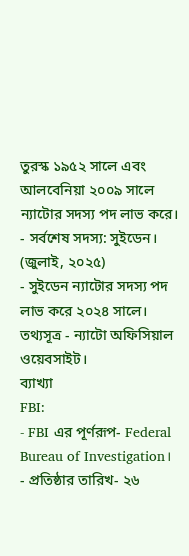তুরস্ক ১৯৫২ সালে এবং আলবেনিয়া ২০০৯ সালে ন্যাটোর সদস্য পদ লাভ করে।
- সর্বশেষ সদস্য: সুইডেন। (জুলাই, ২০২৫)
- সুইডেন ন্যাটোর সদস্য পদ লাভ করে ২০২৪ সালে।
তথ্যসূত্র - ন্যাটো অফিসিয়াল ওয়েবসাইট।
ব্যাখ্যা
FBI:
- FBI এর পূর্ণরূপ- Federal Bureau of Investigation।
- প্রতিষ্ঠার তারিখ- ২৬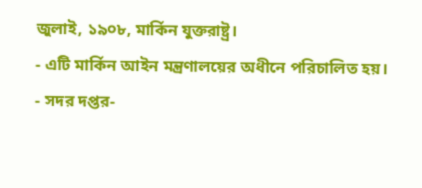জুলাই, ১৯০৮, মার্কিন যুক্তরাষ্ট্র।
- এটি মার্কিন আইন মন্ত্রণালয়ের অধীনে পরিচালিত হয়।
- সদর দপ্তর-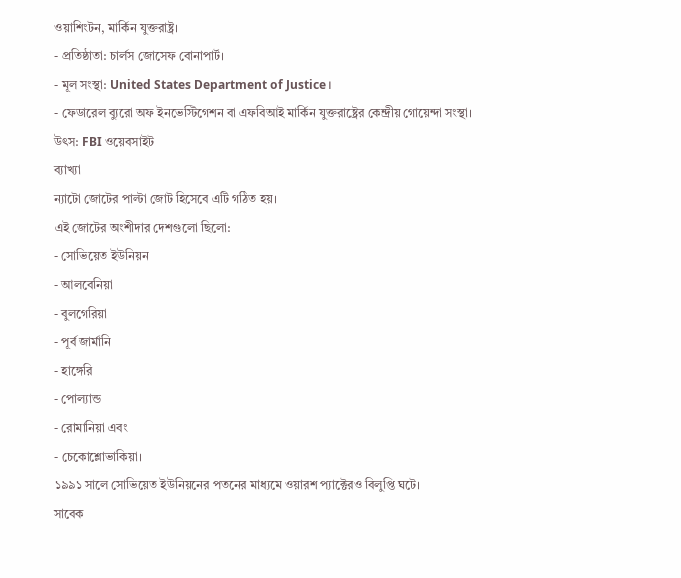ওয়াশিংটন, মার্কিন যুক্তরাষ্ট্র।
- প্রতিষ্ঠাতা: চার্লস জোসেফ বোনাপার্ট।
- মূল সংস্থা: United States Department of Justice।
- ফেডারেল ব্যুরো অফ ইনভেস্টিগেশন বা এফবিআই মার্কিন যুক্তরাষ্ট্রের কেন্দ্রীয় গোয়েন্দা সংস্থা।
উৎস: FBI ওয়েবসাইট
ব্যাখ্যা
ন্যাটো জোটের পাল্টা জোট হিসেবে এটি গঠিত হয়।
এই জোটের অংশীদার দেশগুলো ছিলো:
- সোভিয়েত ইউনিয়ন
- আলবেনিয়া
- বুলগেরিয়া
- পূর্ব জার্মানি
- হাঙ্গেরি
- পোল্যান্ড
- রোমানিয়া এবং
- চেকোশ্লোভাকিয়া।
১৯৯১ সালে সোভিয়েত ইউনিয়নের পতনের মাধ্যমে ওয়ারশ প্যাক্টেরও বিলুপ্তি ঘটে।
সাবেক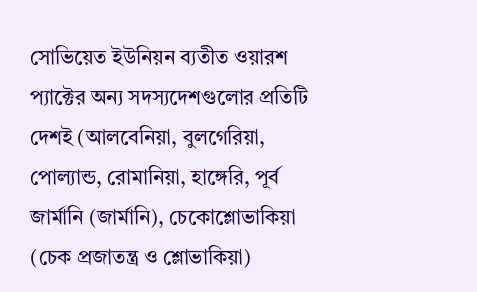সোভিয়েত ইউনিয়ন ব্যতীত ওয়ারশ প্যাক্টের অন্য সদস্যদেশগুলোর প্রতিটি দেশই (আলবেনিয়া, বুলগেরিয়া, পোল্যান্ড, রোমানিয়া, হাঙ্গেরি, পূর্ব জার্মানি (জার্মানি), চেকোশ্লোভাকিয়া (চেক প্রজাতন্ত্র ও শ্লোভাকিয়া)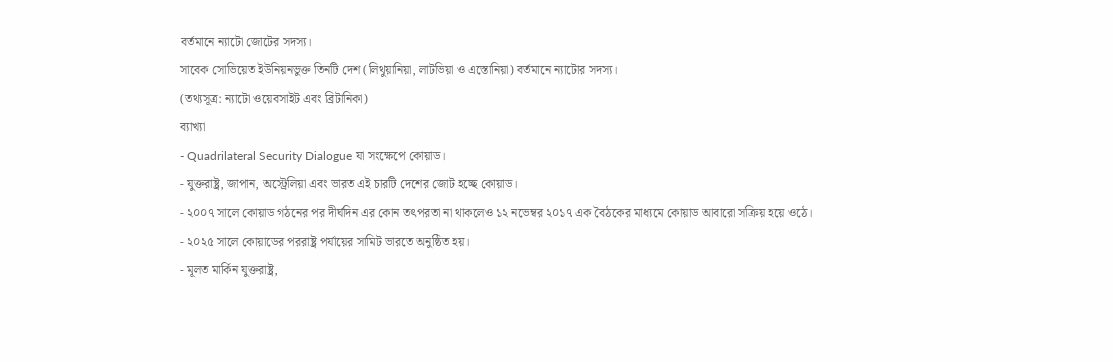বর্তমানে ন্যাটো জোটের সদস্য।
সাবেক সোভিয়েত ইউনিয়নভুক্ত তিনটি দেশ (লিথুয়ানিয়া, লাটভিয়া ও এস্তোনিয়া) বর্তমানে ন্যাটোর সদস্য।
(তথ্যসূত্র: ন্যাটো ওয়েবসাইট এবং ব্রিটানিকা)
ব্যাখ্যা
- Quadrilateral Security Dialogue যা সংক্ষেপে কোয়াড।
- যুক্তরাষ্ট্র, জাপান, অস্ট্রেলিয়া এবং ভারত এই চারটি দেশের জোট হচ্ছে কোয়াড।
- ২০০৭ সালে কোয়াড গঠনের পর দীর্ঘদিন এর কোন তৎপরতা না থাকলেও ১২ নভেম্বর ২০১৭ এক বৈঠকের মাধ্যমে কোয়াড আবারো সক্রিয় হয়ে ওঠে।
- ২০২৫ সালে কোয়াডের পররাষ্ট্র পর্যায়ের সামিট ভারতে অনুষ্ঠিত হয়।
- মূলত মার্কিন যুক্তরাষ্ট্র,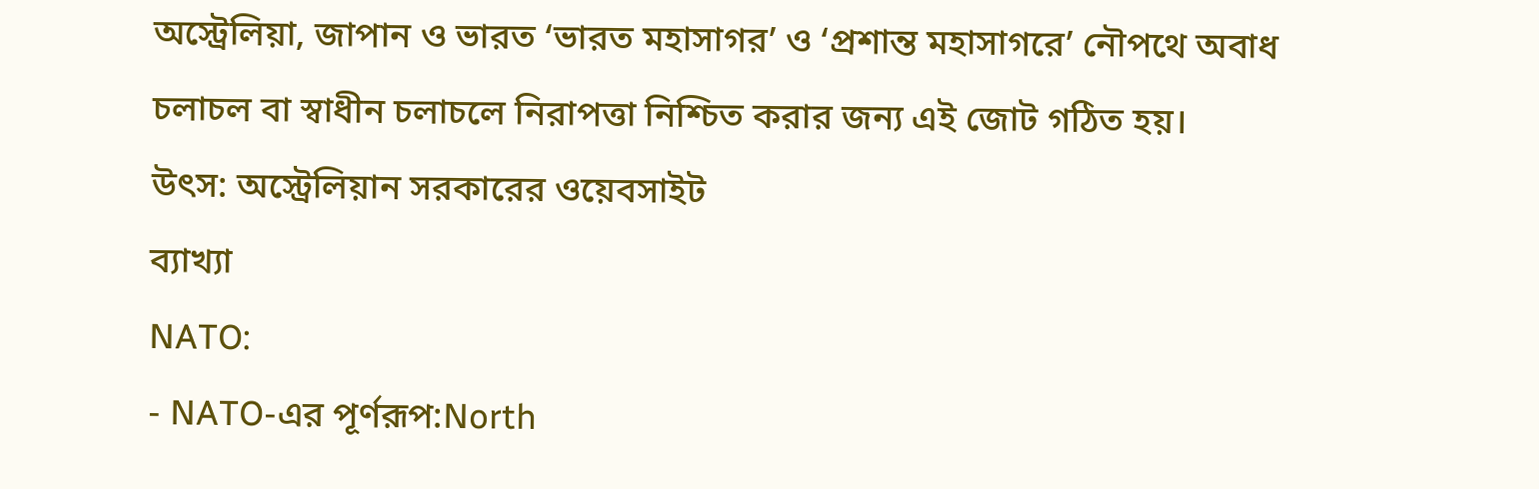অস্ট্রেলিয়া, জাপান ও ভারত ‘ভারত মহাসাগর’ ও ‘প্রশান্ত মহাসাগরে’ নৌপথে অবাধ চলাচল বা স্বাধীন চলাচলে নিরাপত্তা নিশ্চিত করার জন্য এই জোট গঠিত হয়।
উৎস: অস্ট্রেলিয়ান সরকারের ওয়েবসাইট
ব্যাখ্যা
NATO:
- NATO-এর পূর্ণরূপ:North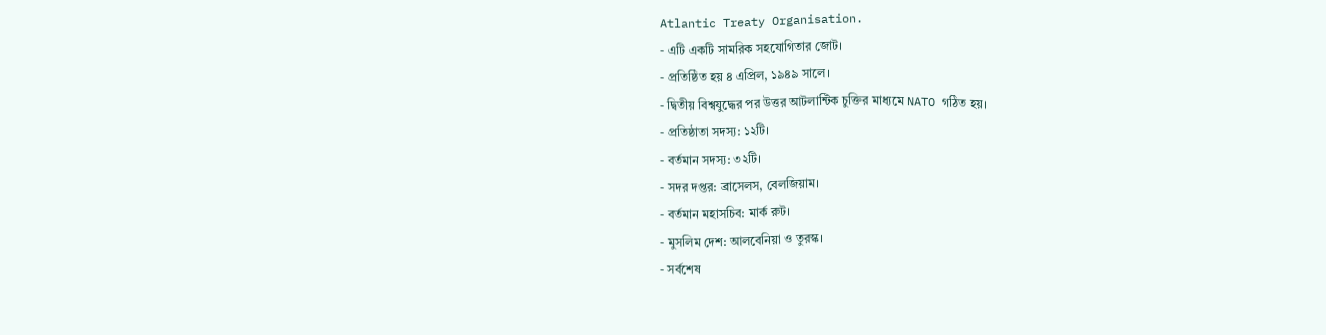Atlantic Treaty Organisation.
- এটি একটি সামরিক সহযোগিতার জোট।
- প্রতিষ্ঠিত হয় ৪ এপ্রিল, ১৯৪৯ সালে।
- দ্বিতীয় বিশ্বযুদ্ধের পর উত্তর আটলান্টিক চুক্তির মাধ্যমে NATO গঠিত হয়।
- প্রতিষ্ঠাতা সদস্য: ১২টি।
- বর্তমান সদস্য: ৩২টি।
- সদর দপ্তর: ব্রাসেলস, বেলজিয়াম।
- বর্তমান মহাসচিব: মার্ক রুট।
- মুসলিম দেশ: আলবেনিয়া ও তুরস্ক।
- সর্বশেষ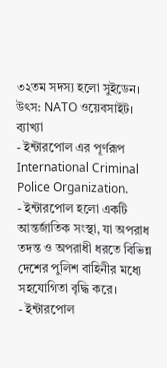৩২তম সদস্য হলো সুইডেন।
উৎস: NATO ওয়েবসাইট।
ব্যাখ্যা
- ইন্টারপোল এর পূর্ণরূপ International Criminal Police Organization.
- ইন্টারপোল হলো একটি আন্তর্জাতিক সংস্থা, যা অপরাধ তদন্ত ও অপরাধী ধরতে বিভিন্ন দেশের পুলিশ বাহিনীর মধ্যে সহযোগিতা বৃদ্ধি করে।
- ইন্টারপোল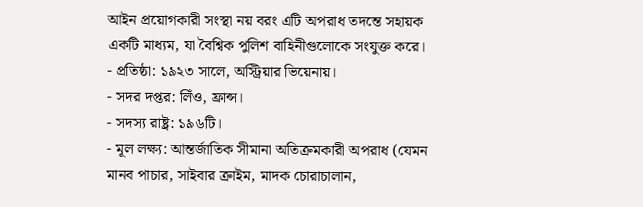আইন প্রয়োগকারী সংস্থা নয় বরং এটি অপরাধ তদন্তে সহায়ক একটি মাধ্যম, যা বৈশ্বিক পুলিশ বাহিনীগুলোকে সংযুক্ত করে।
- প্রতিষ্ঠা: ১৯২৩ সালে, অস্ট্রিয়ার ভিয়েনায়।
- সদর দপ্তর: লিঁও, ফ্রান্স।
- সদস্য রাষ্ট্র: ১৯৬টি।
- মূল লক্ষ্য: আন্তর্জাতিক সীমানা অতিক্রমকারী অপরাধ (যেমন মানব পাচার, সাইবার ক্রাইম, মাদক চোরাচালান,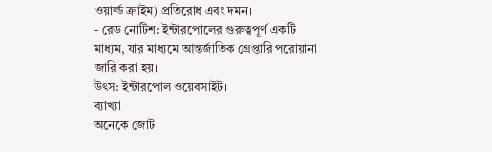ওয়ার্ল্ড ক্রাইম) প্রতিরোধ এবং দমন।
- রেড নোটিশ: ইন্টারপোলের গুরুত্বপূর্ণ একটি মাধ্যম, যার মাধ্যমে আন্তর্জাতিক গ্রেপ্তারি পরোয়ানা জারি করা হয়।
উৎস: ইন্টারপোল ওয়েবসাইট।
ব্যাখ্যা
অনেকে জোট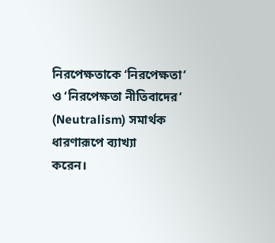নিরপেক্ষতাকে ‘নিরপেক্ষতা’ ও ‘নিরপেক্ষতা নীতিবাদের’ (Neutralism) সমার্থক ধারণারূপে ব্যাখ্যা
করেন।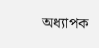অধ্যাপক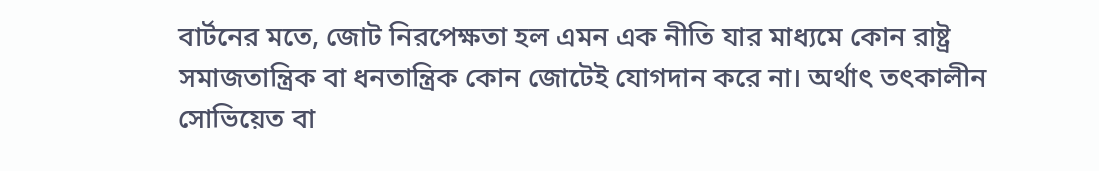বার্টনের মতে, জোট নিরপেক্ষতা হল এমন এক নীতি যার মাধ্যমে কোন রাষ্ট্র সমাজতান্ত্রিক বা ধনতান্ত্রিক কোন জোটেই যোগদান করে না। অর্থাৎ তৎকালীন সোভিয়েত বা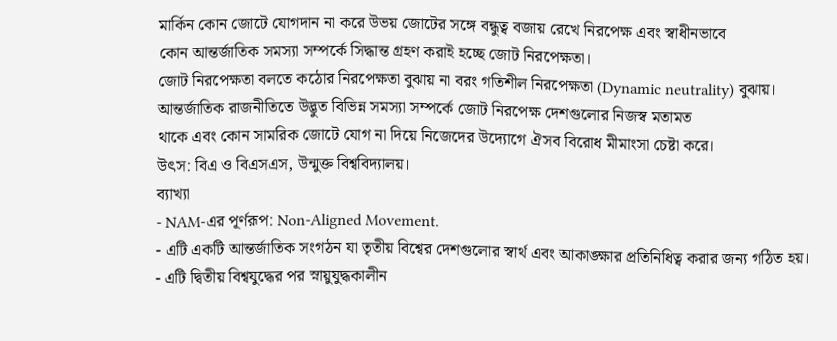মার্কিন কোন জোটে যোগদান না করে উভয় জোটের সঙ্গে বন্ধুত্ব বজায় রেখে নিরপেক্ষ এবং স্বাধীনভাবে
কোন আন্তর্জাতিক সমস্যা সম্পর্কে সিদ্ধান্ত গ্রহণ করাই হচ্ছে জোট নিরপেক্ষতা।
জোট নিরপেক্ষতা বলতে কঠোর নিরপেক্ষতা বুঝায় না বরং গতিশীল নিরপেক্ষতা (Dynamic neutrality) বুঝায়।
আন্তর্জাতিক রাজনীতিতে উদ্ভুত বিভিন্ন সমস্যা সম্পর্কে জোট নিরপেক্ষ দেশগুলোর নিজস্ব মতামত
থাকে এবং কোন সামরিক জোটে যোগ না দিয়ে নিজেদের উদ্যোগে ঐসব বিরোধ মীমাংসা চেষ্টা করে।
উৎস: বিএ ও বিএসএস, উন্মুক্ত বিশ্ববিদ্যালয়।
ব্যাখ্যা
- NAM-এর পূর্ণরূপ: Non-Aligned Movement.
- এটি একটি আন্তর্জাতিক সংগঠন যা তৃতীয় বিশ্বের দেশগুলোর স্বার্থ এবং আকাঙ্ক্ষার প্রতিনিধিত্ব করার জন্য গঠিত হয়।
- এটি দ্বিতীয় বিশ্বযুদ্ধের পর স্নায়ুযুদ্ধকালীন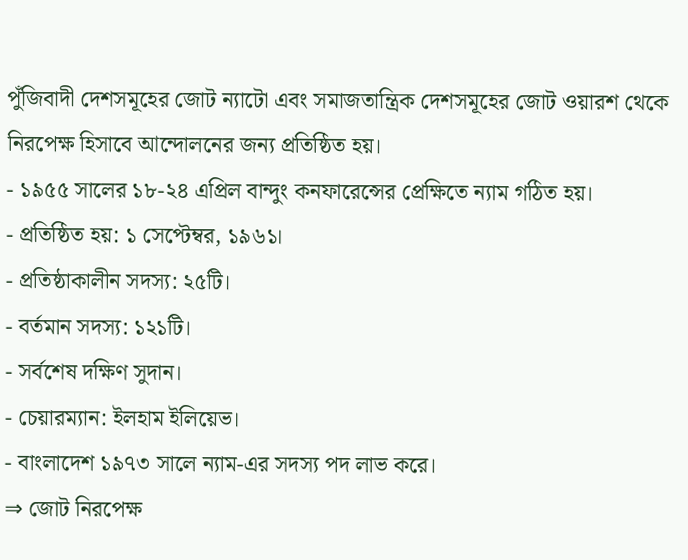পুঁজিবাদী দেশসমূহের জোট ন্যাটো এবং সমাজতান্ত্রিক দেশসমূহের জোট ওয়ারশ থেকে নিরপেক্ষ হিসাবে আন্দোলনের জন্য প্রতিষ্ঠিত হয়।
- ১৯৫৫ সালের ১৮-২৪ এপ্রিল বান্দুং কনফারেন্সের প্রেক্ষিতে ন্যাম গঠিত হয়।
- প্রতিষ্ঠিত হয়: ১ সেপ্টেম্বর, ১৯৬১।
- প্রতিষ্ঠাকালীন সদস্য: ২৫টি।
- বর্তমান সদস্য: ১২১টি।
- সর্বশেষ দক্ষিণ সুদান।
- চেয়ারম্যান: ইলহাম ইলিয়েভ।
- বাংলাদেশ ১৯৭৩ সালে ন্যাম-এর সদস্য পদ লাভ করে।
⇒ জোট নিরপেক্ষ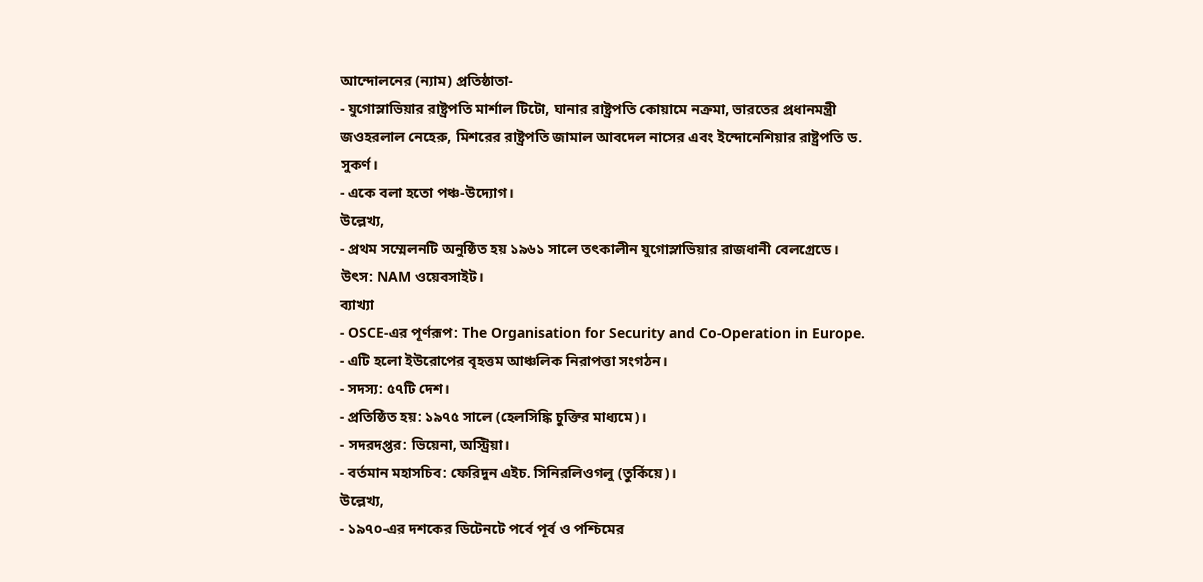আন্দোলনের (ন্যাম) প্রতিষ্ঠাতা-
- যুগোস্লাভিয়ার রাষ্ট্রপতি মার্শাল টিটো, ঘানার রাষ্ট্রপতি কোয়ামে নক্রমা, ভারতের প্রধানমন্ত্রী জওহরলাল নেহেরু, মিশরের রাষ্ট্রপতি জামাল আবদেল নাসের এবং ইন্দোনেশিয়ার রাষ্ট্রপতি ড. সুকর্ণ।
- একে বলা হতো পঞ্চ-উদ্যোগ।
উল্লেখ্য,
- প্রথম সম্মেলনটি অনুষ্ঠিত হয় ১৯৬১ সালে তৎকালীন যুগোস্লাভিয়ার রাজধানী বেলগ্রেডে।
উৎস: NAM ওয়েবসাইট।
ব্যাখ্যা
- OSCE-এর পূর্ণরূপ: The Organisation for Security and Co-Operation in Europe.
- এটি হলো ইউরোপের বৃহত্তম আঞ্চলিক নিরাপত্তা সংগঠন।
- সদস্য: ৫৭টি দেশ।
- প্রতিষ্ঠিত হয়: ১৯৭৫ সালে (হেলসিঙ্কি চুক্তির মাধ্যমে)।
- সদরদপ্তর: ভিয়েনা, অস্ট্রিয়া।
- বর্তমান মহাসচিব: ফেরিদুন এইচ. সিনিরলিওগলু (তুর্কিয়ে)।
উল্লেখ্য,
- ১৯৭০-এর দশকের ডিটেনটে পর্বে পূর্ব ও পশ্চিমের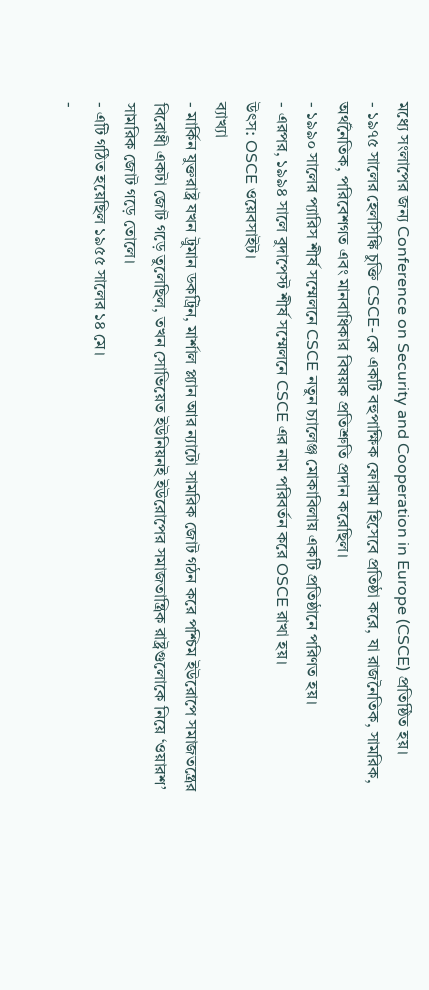মধ্যে সংলাপের জন্য Conference on Security and Cooperation in Europe (CSCE) প্রতিষ্ঠিত হয়।
- ১৯৭৫ সালের হেলসিঙ্কি চুক্তি CSCE-কে একটি বহুপাক্ষিক ফোরাম হিসেবে প্রতিষ্ঠা করে, যা রাজনৈতিক, সামরিক, অর্থনৈতিক, পরিবেশগত এবং মানবাধিকার বিষয়ক প্রতিশ্রুতি প্রদান করেছিল।
- ১৯৯০ সালের প্যারিস শীর্ষ সম্মেলনে CSCE নতুন চ্যালেঞ্জ মোকাবিলায় একটি প্রতিষ্ঠানে পরিণত হয়।
- এরপর, ১৯৯৪ সালে বুদাপেস্ট শীর্ষ সম্মেলনে CSCE এর নাম পরিবর্তন করে OSCE রাখা হয়।
উৎস: OSCE ওয়েবসাইট।
ব্যাখ্যা
- মার্কিন যুক্তরাষ্ট্র যখন ট্রুমান ডকট্রিন, মার্শাল প্ল্যান আর ন্যাটো সামরিক জোট গঠন করে পশ্চিম ইউরোপে সমাজতন্ত্রের বিরোধী একটা জোট গড়ে তুলেছিল, তখন সোভিয়েত ইউনিয়নই ইউরোপের সমাজতান্ত্রিক রাষ্ট্রগুলোকে নিয়ে ‘ওয়ারশ’ সামরিক জোট গড়ে তোলে।
- এটি গঠিত হয়েছিল ১৯৫৫ সালের ১৪ মে।
-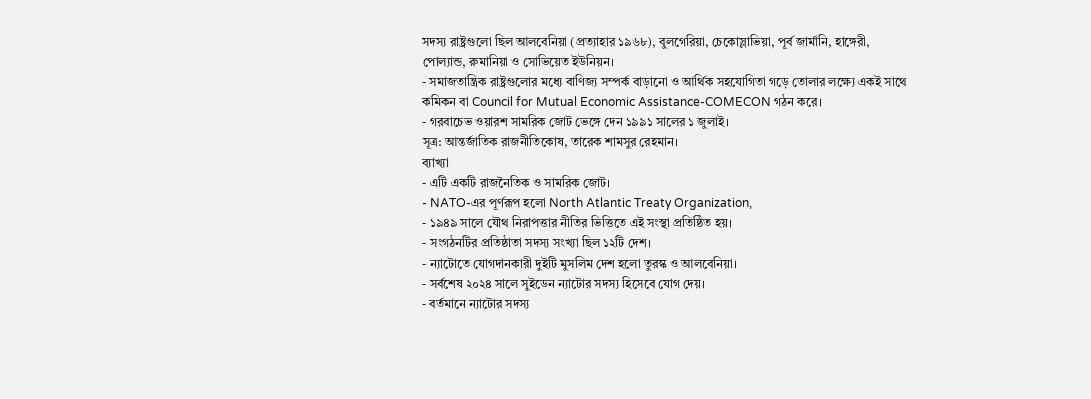সদস্য রাষ্ট্রগুলো ছিল আলবেনিয়া (প্রত্যাহার ১৯৬৮), বুলগেরিয়া, চেকোস্লাভিয়া, পূর্ব জার্মানি, হাঙ্গেরী, পোল্যান্ড, রুমানিয়া ও সোভিয়েত ইউনিয়ন।
- সমাজতান্ত্রিক রাষ্ট্রগুলোর মধ্যে বাণিজ্য সম্পর্ক বাড়ানো ও আর্থিক সহযোগিতা গড়ে তোলার লক্ষ্যে একই সাথে কমিকন বা Council for Mutual Economic Assistance-COMECON গঠন করে।
- গরবাচেভ ওয়ারশ সামরিক জোট ভেঙ্গে দেন ১৯৯১ সালের ১ জুলাই।
সূত্র: আন্তর্জাতিক রাজনীতিকোষ, তারেক শামসুর রেহমান।
ব্যাখ্যা
- এটি একটি রাজনৈতিক ও সামরিক জোট।
- NATO-এর পূর্ণরূপ হলো North Atlantic Treaty Organization,
- ১৯৪৯ সালে যৌথ নিরাপত্তার নীতির ভিত্তিতে এই সংস্থা প্রতিষ্ঠিত হয়।
- সংগঠনটির প্রতিষ্ঠাতা সদস্য সংখ্যা ছিল ১২টি দেশ।
- ন্যাটোতে যোগদানকারী দুইটি মুসলিম দেশ হলো তুরস্ক ও আলবেনিয়া।
- সর্বশেষ ২০২৪ সালে সুইডেন ন্যাটোর সদস্য হিসেবে যোগ দেয়।
- বর্তমানে ন্যাটোর সদস্য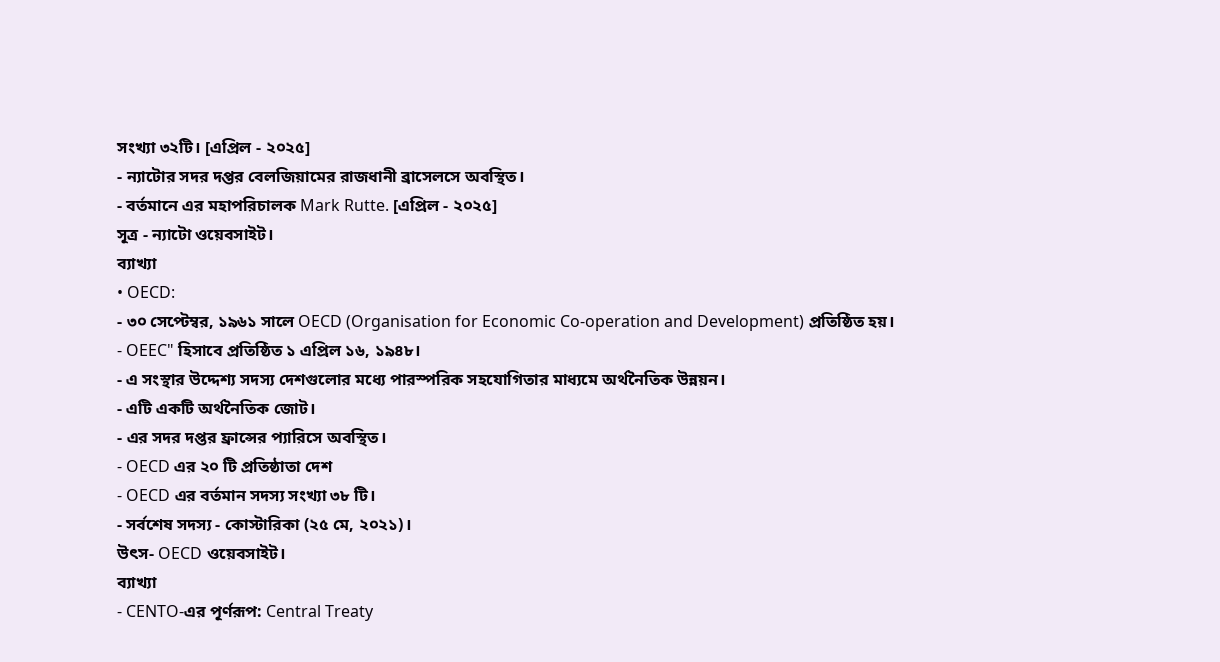সংখ্যা ৩২টি। [এপ্রিল - ২০২৫]
- ন্যাটোর সদর দপ্তর বেলজিয়ামের রাজধানী ব্রাসেলসে অবস্থিত।
- বর্তমানে এর মহাপরিচালক Mark Rutte. [এপ্রিল - ২০২৫]
সূত্র - ন্যাটো ওয়েবসাইট।
ব্যাখ্যা
• OECD:
- ৩০ সেপ্টেম্বর, ১৯৬১ সালে OECD (Organisation for Economic Co-operation and Development) প্রতিষ্ঠিত হয়।
- OEEC" হিসাবে প্রতিষ্ঠিত ১ এপ্রিল ১৬, ১৯৪৮।
- এ সংস্থার উদ্দেশ্য সদস্য দেশগুলোর মধ্যে পারস্পরিক সহযোগিতার মাধ্যমে অর্থনৈতিক উন্নয়ন।
- এটি একটি অর্থনৈতিক জোট।
- এর সদর দপ্তর ফ্রান্সের প্যারিসে অবস্থিত।
- OECD এর ২০ টি প্রতিষ্ঠাতা দেশ
- OECD এর বর্তমান সদস্য সংখ্যা ৩৮ টি।
- সর্বশেষ সদস্য - কোস্টারিকা (২৫ মে, ২০২১)।
উৎস- OECD ওয়েবসাইট।
ব্যাখ্যা
- CENTO-এর পূর্ণরূপ: Central Treaty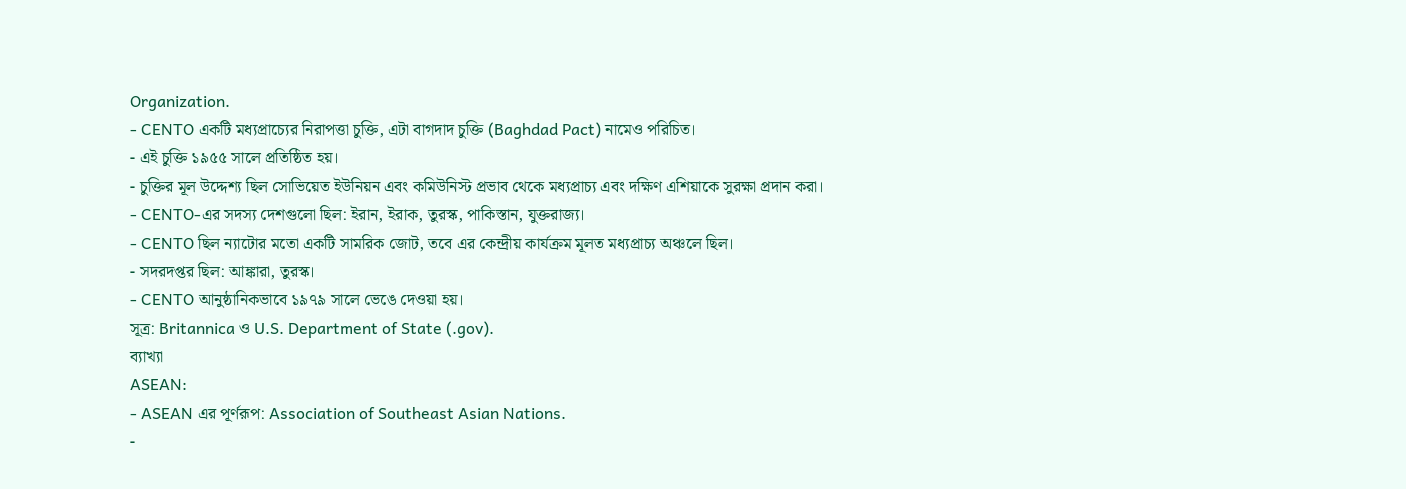Organization.
- CENTO একটি মধ্যপ্রাচ্যের নিরাপত্তা চুক্তি, এটা বাগদাদ চুক্তি (Baghdad Pact) নামেও পরিচিত।
- এই চুক্তি ১৯৫৫ সালে প্রতিষ্ঠিত হয়।
- চুক্তির মূল উদ্দেশ্য ছিল সোভিয়েত ইউনিয়ন এবং কমিউনিস্ট প্রভাব থেকে মধ্যপ্রাচ্য এবং দক্ষিণ এশিয়াকে সুরক্ষা প্রদান করা।
- CENTO-এর সদস্য দেশগুলো ছিল: ইরান, ইরাক, তুরস্ক, পাকিস্তান, যুক্তরাজ্য।
- CENTO ছিল ন্যাটোর মতো একটি সামরিক জোট, তবে এর কেন্দ্রীয় কার্যক্রম মূলত মধ্যপ্রাচ্য অঞ্চলে ছিল।
- সদরদপ্তর ছিল: আঙ্কারা, তুরস্ক।
- CENTO আনুষ্ঠানিকভাবে ১৯৭৯ সালে ভেঙে দেওয়া হয়।
সূত্র: Britannica ও U.S. Department of State (.gov).
ব্যাখ্যা
ASEAN:
- ASEAN এর পূর্ণরূপ: Association of Southeast Asian Nations.
-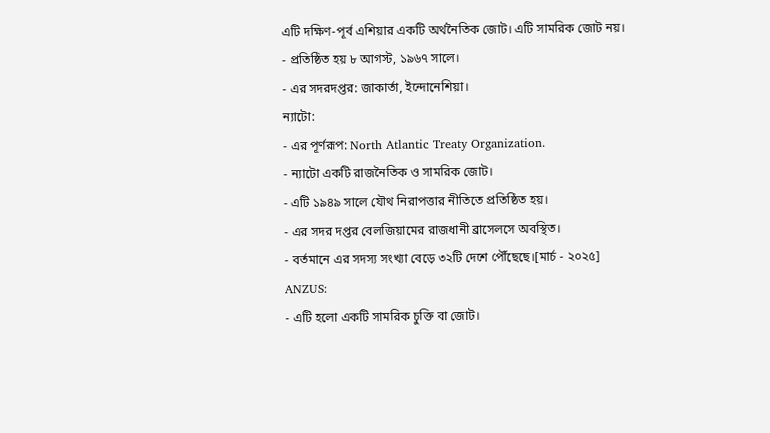এটি দক্ষিণ-পূর্ব এশিয়ার একটি অর্থনৈতিক জোট। এটি সামরিক জোট নয়।
- প্রতিষ্ঠিত হয় ৮ আগস্ট, ১৯৬৭ সালে।
- এর সদরদপ্তর: জাকার্তা, ইন্দোনেশিয়া।
ন্যাটো:
- এর পূর্ণরূপ: North Atlantic Treaty Organization.
- ন্যাটো একটি রাজনৈতিক ও সামরিক জোট।
- এটি ১৯৪৯ সালে যৌথ নিরাপত্তার নীতিতে প্রতিষ্ঠিত হয়।
- এর সদর দপ্তর বেলজিয়ামের রাজধানী ব্রাসেলসে অবস্থিত।
- বর্তমানে এর সদস্য সংখ্যা বেড়ে ৩২টি দেশে পৌঁছেছে।[মার্চ - ২০২৫]
ANZUS:
- এটি হলো একটি সামরিক চুক্তি বা জোট।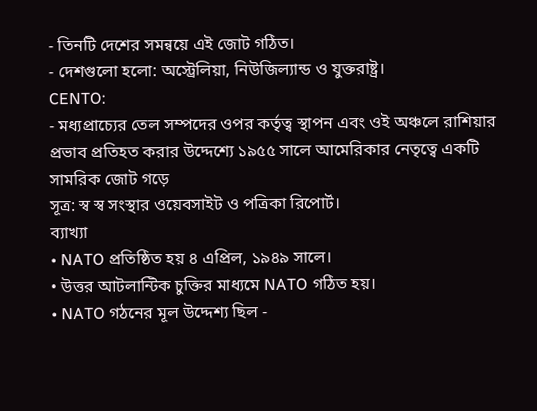- তিনটি দেশের সমন্বয়ে এই জোট গঠিত।
- দেশগুলো হলো: অস্ট্রেলিয়া, নিউজিল্যান্ড ও যুক্তরাষ্ট্র।
CENTO:
- মধ্যপ্রাচ্যের তেল সম্পদের ওপর কর্তৃত্ব স্থাপন এবং ওই অঞ্চলে রাশিয়ার প্রভাব প্রতিহত করার উদ্দেশ্যে ১৯৫৫ সালে আমেরিকার নেতৃত্বে একটি সামরিক জোট গড়ে
সূত্র: স্ব স্ব সংস্থার ওয়েবসাইট ও পত্রিকা রিপোর্ট।
ব্যাখ্যা
• NATO প্রতিষ্ঠিত হয় ৪ এপ্রিল, ১৯৪৯ সালে।
• উত্তর আটলান্টিক চুক্তির মাধ্যমে NATO গঠিত হয়।
• NATO গঠনের মূল উদ্দেশ্য ছিল -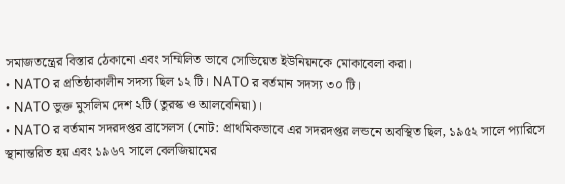সমাজতন্ত্রের বিস্তার ঠেকানো এবং সম্মিলিত ভাবে সোভিয়েত ইউনিয়নকে মোকাবেলা করা।
• NATO র প্রতিষ্ঠাকালীন সদস্য ছিল ১২ টি। NATO র বর্তমান সদস্য ৩০ টি।
• NATO ভুক্ত মুসলিম দেশ ২টি (তুরস্ক ও আলবেনিয়া)।
• NATO র বর্তমান সদরদপ্তর ব্রাসেলস (নোট: প্রাথমিকভাবে এর সদরদপ্তর লন্ডনে অবস্থিত ছিল, ১৯৫২ সালে প্যারিসে স্থানান্তরিত হয় এবং ১৯৬৭ সালে বেলজিয়ামের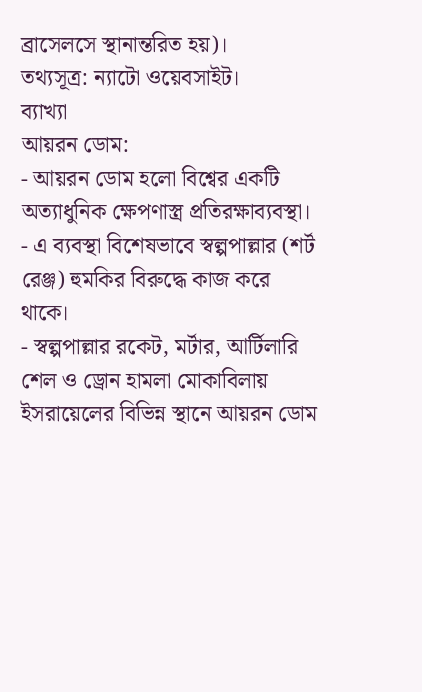ব্রাসেলসে স্থানান্তরিত হয়)।
তথ্যসূত্র: ন্যাটো ওয়েবসাইট।
ব্যাখ্যা
আয়রন ডোম:
- আয়রন ডোম হলো বিশ্বের একটি অত্যাধুনিক ক্ষেপণাস্ত্র প্রতিরক্ষাব্যবস্থা।
- এ ব্যবস্থা বিশেষভাবে স্বল্পপাল্লার (শর্ট রেঞ্জ) হুমকির বিরুদ্ধে কাজ করে থাকে।
- স্বল্পপাল্লার রকেট, মর্টার, আর্টিলারি শেল ও ড্রোন হামলা মোকাবিলায় ইসরায়েলের বিভিন্ন স্থানে আয়রন ডোম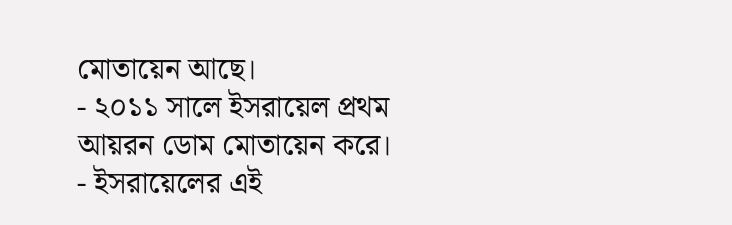মোতায়েন আছে।
- ২০১১ সালে ইসরায়েল প্রথম আয়রন ডোম মোতায়েন করে।
- ইসরায়েলের এই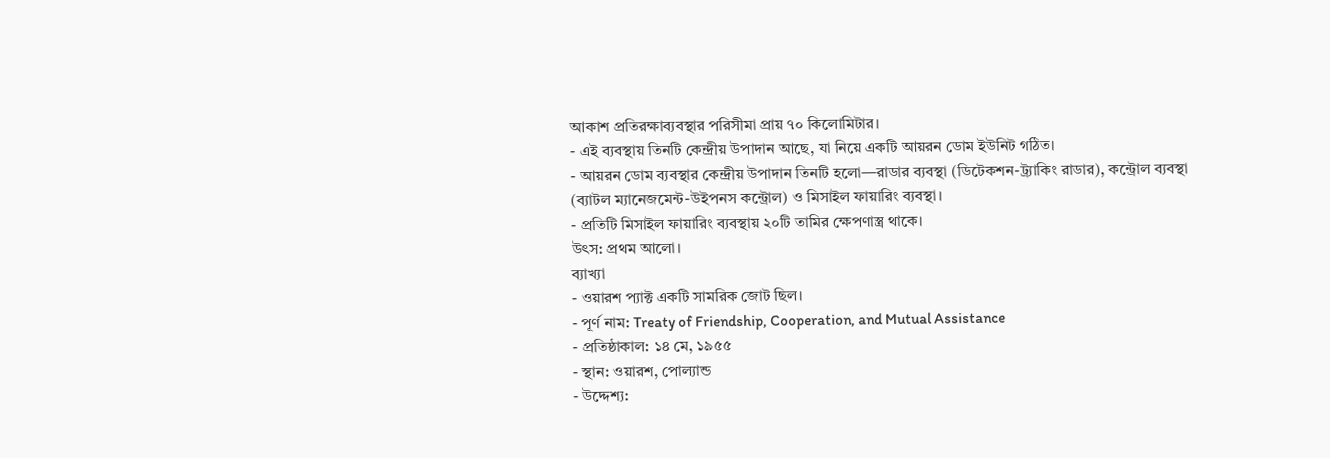আকাশ প্রতিরক্ষাব্যবস্থার পরিসীমা প্রায় ৭০ কিলোমিটার।
- এই ব্যবস্থায় তিনটি কেন্দ্রীয় উপাদান আছে, যা নিয়ে একটি আয়রন ডোম ইউনিট গঠিত।
- আয়রন ডোম ব্যবস্থার কেন্দ্রীয় উপাদান তিনটি হলো—রাডার ব্যবস্থা (ডিটেকশন-ট্র্যাকিং রাডার), কন্ট্রোল ব্যবস্থা (ব্যাটল ম্যানেজমেন্ট-উইপনস কন্ট্রোল) ও মিসাইল ফায়ারিং ব্যবস্থা।
- প্রতিটি মিসাইল ফায়ারিং ব্যবস্থায় ২০টি তামির ক্ষেপণাস্ত্র থাকে।
উৎস: প্রথম আলো।
ব্যাখ্যা
- ওয়ারশ প্যাক্ট একটি সামরিক জোট ছিল।
- পূর্ণ নাম: Treaty of Friendship, Cooperation, and Mutual Assistance
- প্রতিষ্ঠাকাল: ১৪ মে, ১৯৫৫
- স্থান: ওয়ারশ, পোল্যান্ড
- উদ্দেশ্য: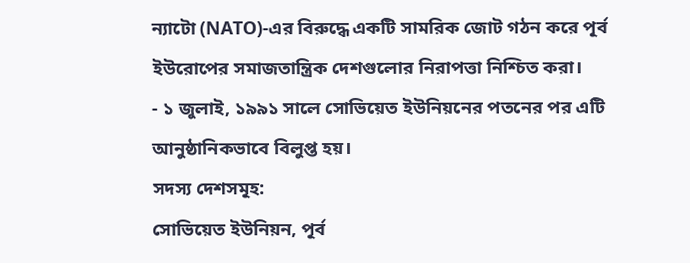ন্যাটো (NATO)-এর বিরুদ্ধে একটি সামরিক জোট গঠন করে পূর্ব ইউরোপের সমাজতান্ত্রিক দেশগুলোর নিরাপত্তা নিশ্চিত করা।
- ১ জুলাই, ১৯৯১ সালে সোভিয়েত ইউনিয়নের পতনের পর এটি আনুষ্ঠানিকভাবে বিলুপ্ত হয়।
সদস্য দেশসমূহ:
সোভিয়েত ইউনিয়ন, পূর্ব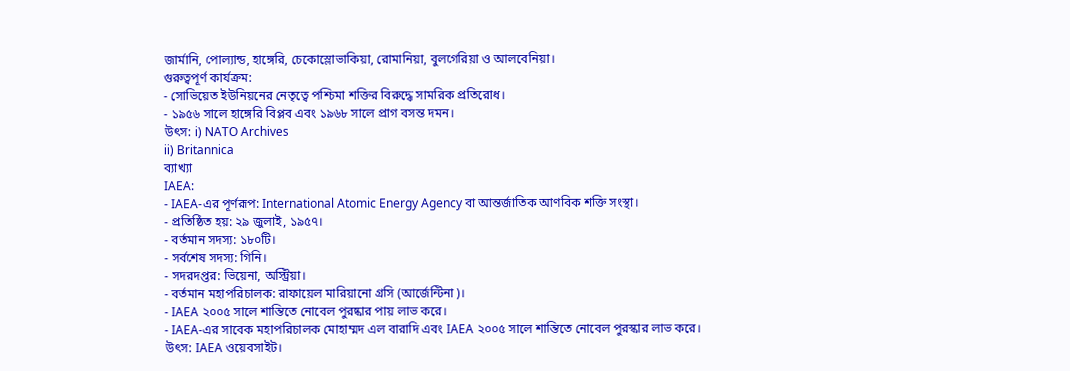জার্মানি, পোল্যান্ড, হাঙ্গেরি, চেকোস্লোভাকিয়া, রোমানিয়া, বুলগেরিয়া ও আলবেনিয়া।
গুরুত্বপূর্ণ কার্যক্রম:
- সোভিয়েত ইউনিয়নের নেতৃত্বে পশ্চিমা শক্তির বিরুদ্ধে সামরিক প্রতিরোধ।
- ১৯৫৬ সালে হাঙ্গেরি বিপ্লব এবং ১৯৬৮ সালে প্রাগ বসন্ত দমন।
উৎস: i) NATO Archives
ii) Britannica
ব্যাখ্যা
IAEA:
- IAEA-এর পূর্ণরূপ: International Atomic Energy Agency বা আন্তর্জাতিক আণবিক শক্তি সংস্থা।
- প্রতিষ্ঠিত হয়: ২৯ জুলাই, ১৯৫৭।
- বর্তমান সদস্য: ১৮০টি।
- সর্বশেষ সদস্য: গিনি।
- সদরদপ্তর: ভিয়েনা, অস্ট্রিয়া।
- বর্তমান মহাপরিচালক: রাফায়েল মারিয়ানো গ্রসি (আর্জেন্টিনা)।
- IAEA ২০০৫ সালে শান্তিতে নোবেল পুরষ্কার পায় লাভ করে।
- IAEA-এর সাবেক মহাপরিচালক মোহাম্মদ এল বারাদি এবং IAEA ২০০৫ সালে শান্তিতে নোবেল পুরস্কার লাভ করে।
উৎস: IAEA ওয়েবসাইট।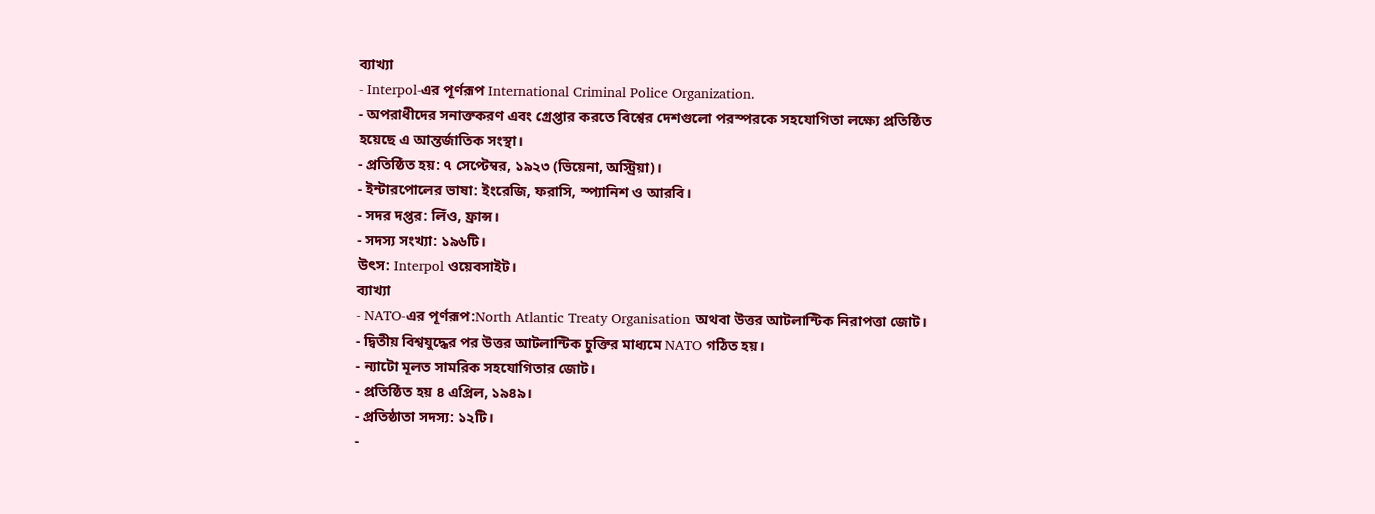ব্যাখ্যা
- Interpol-এর পূর্ণরূপ International Criminal Police Organization.
- অপরাধীদের সনাক্তকরণ এবং গ্রেপ্তার করতে বিশ্বের দেশগুলো পরস্পরকে সহযোগিতা লক্ষ্যে প্রতিষ্ঠিত হয়েছে এ আন্তর্জাতিক সংস্থা।
- প্রতিষ্ঠিত হয়: ৭ সেপ্টেম্বর, ১৯২৩ (ভিয়েনা, অস্ট্রিয়া)।
- ইন্টারপোলের ভাষা: ইংরেজি, ফরাসি, স্প্যানিশ ও আরবি।
- সদর দপ্তর: লিঁও, ফ্রান্স।
- সদস্য সংখ্যা: ১৯৬টি।
উৎস: Interpol ওয়েবসাইট।
ব্যাখ্যা
- NATO-এর পূর্ণরূপ:North Atlantic Treaty Organisation অথবা উত্তর আটলান্টিক নিরাপত্তা জোট।
- দ্বিতীয় বিশ্বযুদ্ধের পর উত্তর আটলান্টিক চুক্তির মাধ্যমে NATO গঠিত হয়।
- ন্যাটো মূলত সামরিক সহযোগিতার জোট।
- প্রতিষ্ঠিত হয় ৪ এপ্রিল, ১৯৪৯।
- প্রতিষ্ঠাতা সদস্য: ১২টি।
-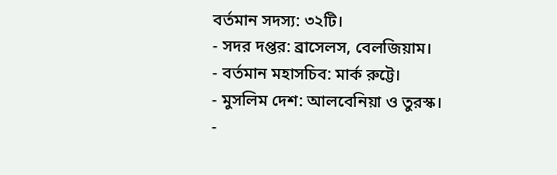বর্তমান সদস্য: ৩২টি।
- সদর দপ্তর: ব্রাসেলস, বেলজিয়াম।
- বর্তমান মহাসচিব: মার্ক রুট্টে।
- মুসলিম দেশ: আলবেনিয়া ও তুরস্ক।
-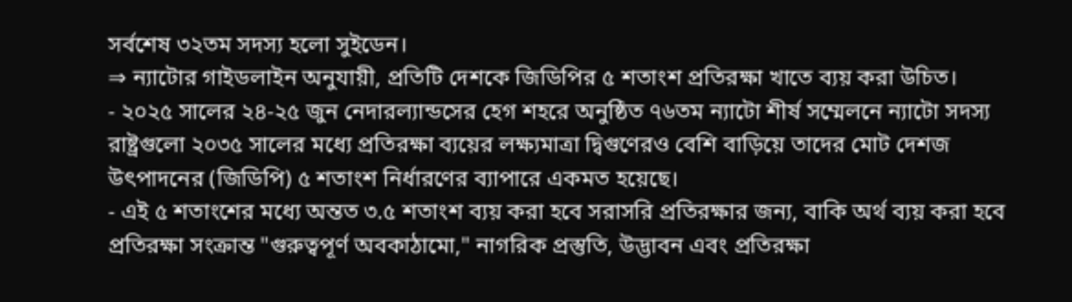সর্বশেষ ৩২তম সদস্য হলো সুইডেন।
⇒ ন্যাটোর গাইডলাইন অনুযায়ী, প্রতিটি দেশকে জিডিপির ৫ শতাংশ প্রতিরক্ষা খাতে ব্যয় করা উচিত।
- ২০২৫ সালের ২৪-২৫ জুন নেদারল্যান্ডসের হেগ শহরে অনুষ্ঠিত ৭৬তম ন্যাটো শীর্ষ সম্মেলনে ন্যাটো সদস্য রাষ্ট্রগুলো ২০৩৫ সালের মধ্যে প্রতিরক্ষা ব্যয়ের লক্ষ্যমাত্রা দ্বিগুণেরও বেশি বাড়িয়ে তাদের মোট দেশজ উৎপাদনের (জিডিপি) ৫ শতাংশ নির্ধারণের ব্যাপারে একমত হয়েছে।
- এই ৫ শতাংশের মধ্যে অন্তত ৩.৫ শতাংশ ব্যয় করা হবে সরাসরি প্রতিরক্ষার জন্য, বাকি অর্থ ব্যয় করা হবে প্রতিরক্ষা সংক্রান্ত "গুরুত্বপূর্ণ অবকাঠামো," নাগরিক প্রস্তুতি, উদ্ভাবন এবং প্রতিরক্ষা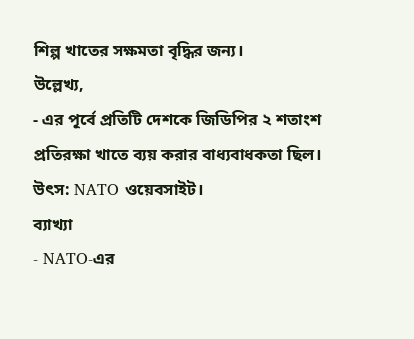শিল্প খাতের সক্ষমতা বৃদ্ধির জন্য।
উল্লেখ্য,
- এর পূর্বে প্রতিটি দেশকে জিডিপির ২ শতাংশ প্রতিরক্ষা খাতে ব্যয় করার বাধ্যবাধকতা ছিল।
উৎস: NATO ওয়েবসাইট।
ব্যাখ্যা
- NATO-এর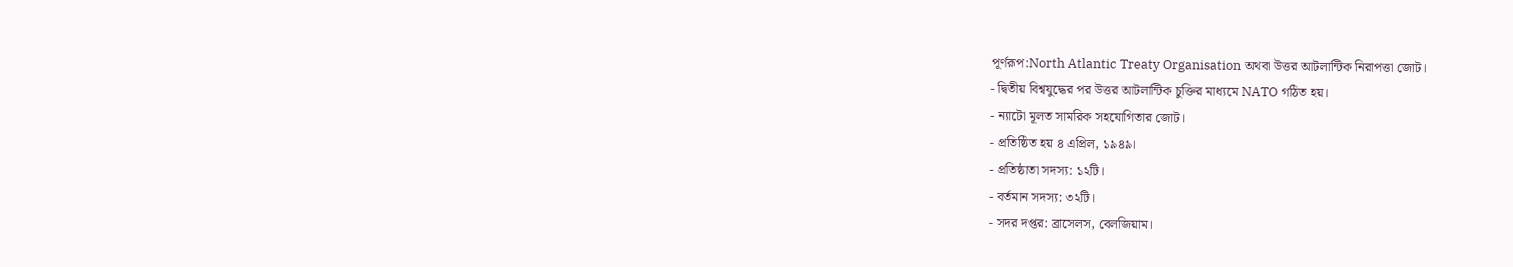পূর্ণরূপ:North Atlantic Treaty Organisation অথবা উত্তর আটলান্টিক নিরাপত্তা জোট।
- দ্বিতীয় বিশ্বযুদ্ধের পর উত্তর আটলান্টিক চুক্তির মাধ্যমে NATO গঠিত হয়।
- ন্যাটো মূলত সামরিক সহযোগিতার জোট।
- প্রতিষ্ঠিত হয় ৪ এপ্রিল, ১৯৪৯।
- প্রতিষ্ঠাতা সদস্য: ১২টি।
- বর্তমান সদস্য: ৩২টি।
- সদর দপ্তর: ব্রাসেলস, বেলজিয়াম।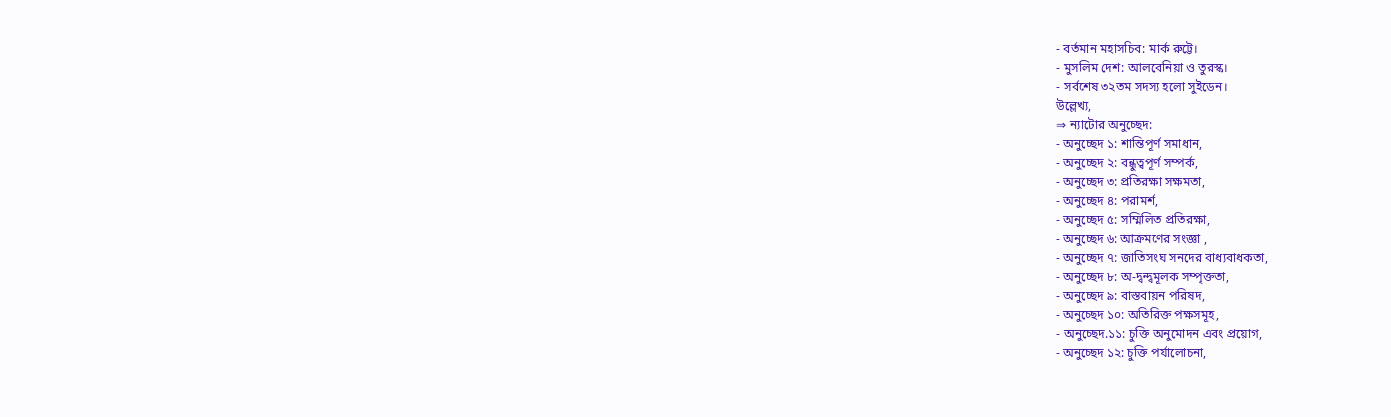- বর্তমান মহাসচিব: মার্ক রুট্টে।
- মুসলিম দেশ: আলবেনিয়া ও তুরস্ক।
- সর্বশেষ ৩২তম সদস্য হলো সুইডেন।
উল্লেখ্য,
⇒ ন্যাটোর অনুচ্ছেদ:
- অনুচ্ছেদ ১: শান্তিপূর্ণ সমাধান,
- অনুচ্ছেদ ২: বন্ধুত্বপূর্ণ সম্পর্ক,
- অনুচ্ছেদ ৩: প্রতিরক্ষা সক্ষমতা,
- অনুচ্ছেদ ৪: পরামর্শ,
- অনুচ্ছেদ ৫: সম্মিলিত প্রতিরক্ষা,
- অনুচ্ছেদ ৬: আক্রমণের সংজ্ঞা ,
- অনুচ্ছেদ ৭: জাতিসংঘ সনদের বাধ্যবাধকতা,
- অনুচ্ছেদ ৮: অ-দ্বন্দ্বমূলক সম্পৃক্ততা,
- অনুচ্ছেদ ৯: বাস্তবায়ন পরিষদ,
- অনুচ্ছেদ ১০: অতিরিক্ত পক্ষসমূহ,
- অনুচ্ছেদ.১১: চুক্তি অনুমোদন এবং প্রয়োগ,
- অনুচ্ছেদ ১২: চুক্তি পর্যালোচনা,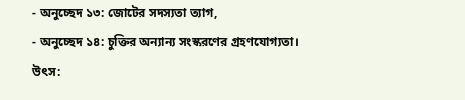- অনুচ্ছেদ ১৩: জোটের সদস্যতা ত্যাগ,
- অনুচ্ছেদ ১৪: চুক্তির অন্যান্য সংস্করণের গ্রহণযোগ্যতা।
উৎস: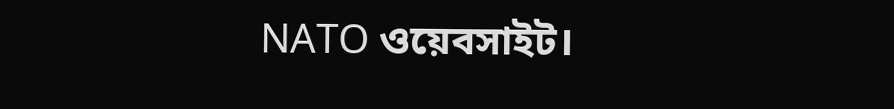NATO ওয়েবসাইট।